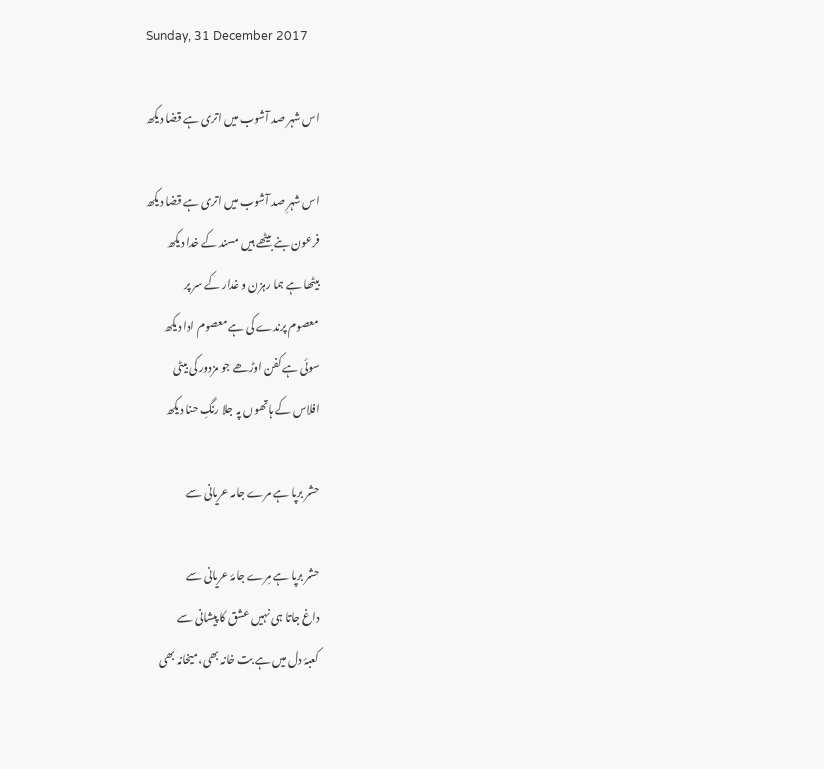Sunday, 31 December 2017

اس شہر صد آشوب میں اتری ہے قضا دیکھ

اس شہرِ صد آشوب میں اتری ہے قضا دیکھ
فرعون بنے بیٹھے ہیں مسند کے خدا دیکھ
بیٹھا ہے ہما رہزن و غدار کے سر پر
معصوم پرندے کی ہے معصوم ادا دیکھ
سوئی ہے کفن اوڑھے جو مزدور کی بیٹی
افلاس کے ہاتھوں پہ جلا رنگِ حنا دیکھ

حشر برپا ہے مرے جامہ عریانی سے

حشر برپا ہے مِرے جامۂ عریانی سے
داغ جاتا ہی نہیں عشق کا پیشانی سے
کعبۂ دل میں ہے بت خانہ بھی، میخانہ بھی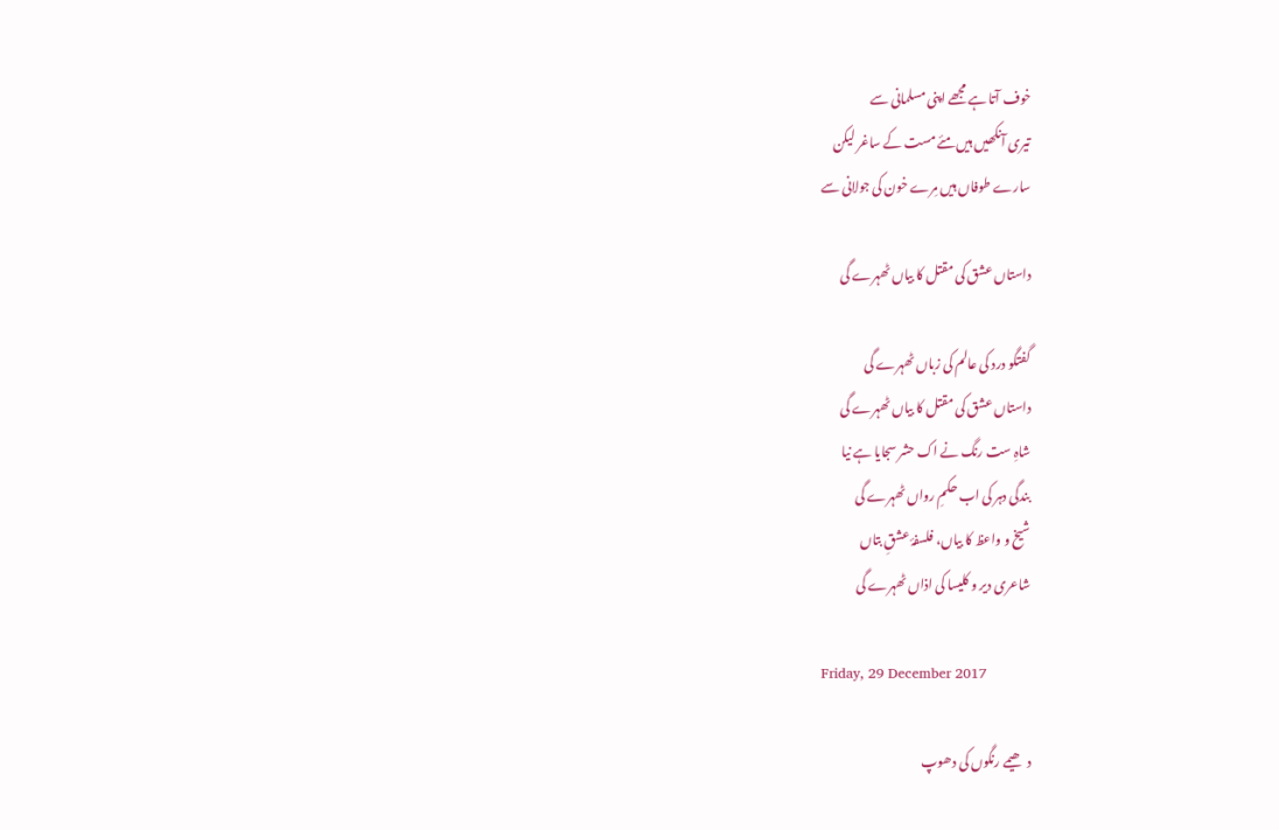خوف آتا ہے مجھے اپنی مسلمانی سے
تیری آنکھیں ہیں مئے مست کے ساغر لیکن
سارے طوفاں ہیں مِرے خون کی جولانی سے

داستاں عشق کی مقتل کا بیاں ٹھہرے گی

گفتگو درد کی عالم کی زباں ٹھہرے گی
داستاں عشق کی مقتل کا بیاں ٹھہرے گی
شاہِ ست رنگ نے اک حشر سجایا ہے نیا
بندگی دہر کی اب حکمِ رواں ٹھہرے گی
شیخ و واعظ کا بیاں، فلسفۂ عشقِ بتاں
شاعری دیر و کلیسا کی اذاں ٹھہرے گی

Friday, 29 December 2017

دھیمے رنگوں کی دھوپ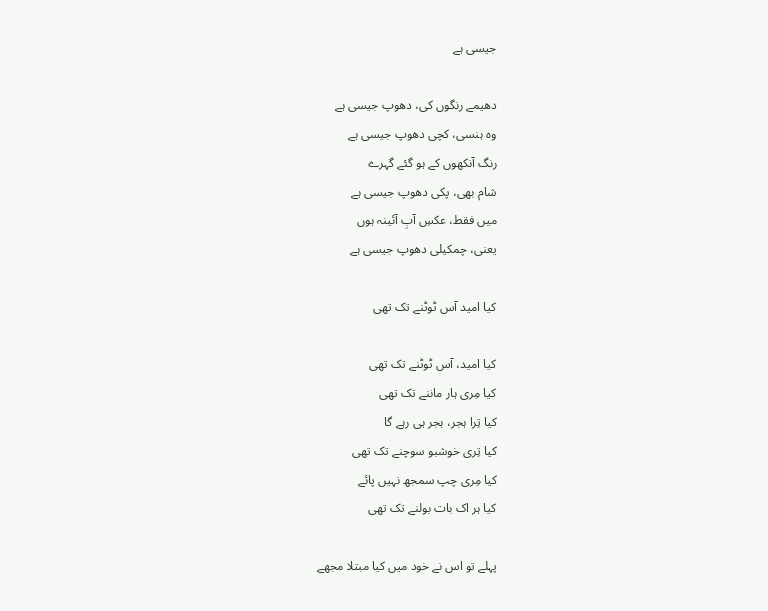جیسی ہے

دھیمے رنگوں کی، دھوپ جیسی ہے
وہ ہنسی، کچی دھوپ جیسی ہے
رنگ آنکھوں کے ہو گئے گہرے
شام بھی، پکی دھوپ جیسی ہے
میں فقط، عکسِ آبِ آئینہ ہوں
یعنی، چمکیلی دھوپ جیسی ہے

کیا امید آس ٹوٹنے تک تھی

کیا امید، آس ٹوٹنے تک تھی
کیا مِری ہار ماننے تک تھی
کیا تِرا ہجر، ہجر ہی رہے گا
کیا تِری خوشبو سوچنے تک تھی
کیا مِری چپ سمجھ نہیں پائے
کیا ہر اک بات بولنے تک تھی

پہلے تو اس نے خود میں کیا مبتلا مجھے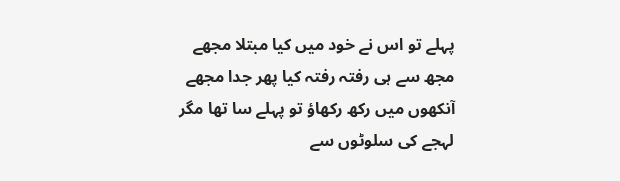پہلے تو اس نے خود میں کیا مبتلا مجھے
مجھ سے ہی رفتہ رفتہ کیا پھر جدا مجھے
آنکھوں میں رکھ رکھاؤ تو پہلے سا تھا مگر
لہجے کی سلوٹوں سے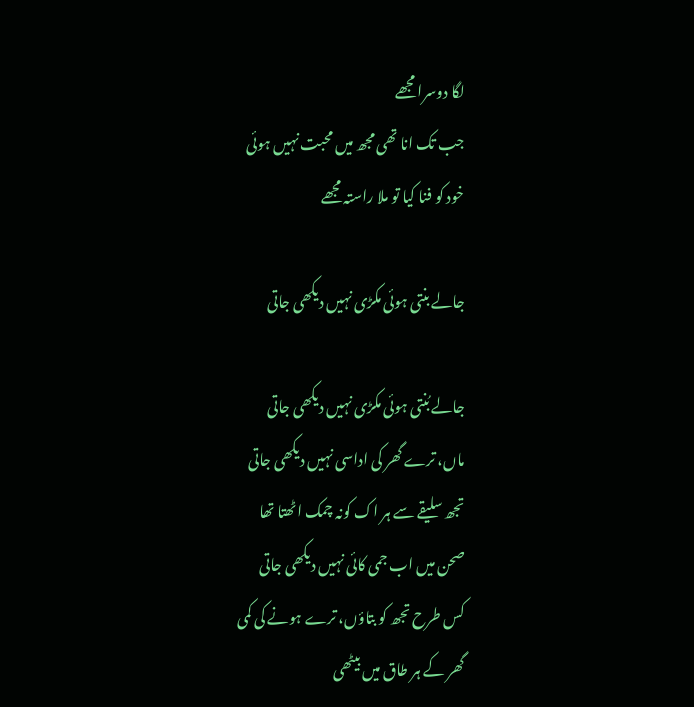لگا دوسرا مجھے
جب تک انا تھی مجھ میں محبت نہیں ہوئی
خود کو فنا کیا تو ملا راستہ مجھے

جالے بنتی ہوئی مکڑی نہیں دیکھی جاتی

جالے بُنتی ہوئی مکڑی نہیں دیکھی جاتی
ماں، ترے گھر کی اداسی نہیں دیکھی جاتی
تجھ سلیقے سے ہر اک کونہ چمک اٹھتا تھا
صحن میں اب جمی کائی نہیں دیکھی جاتی
کس طرح تجھ کو بتاؤں، ترے ہونے کی کمی
گھر کے ہر طاق میں بیٹھی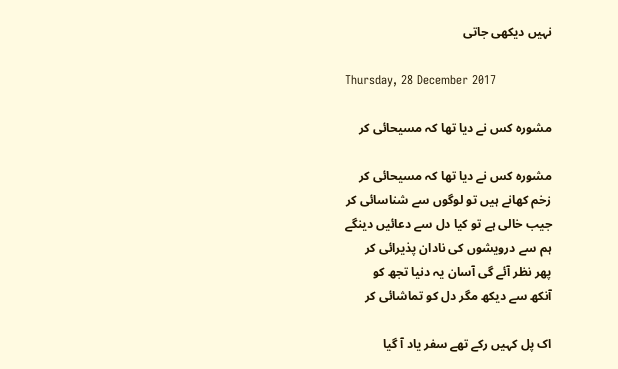نہیں دیکھی جاتی

Thursday, 28 December 2017

مشورہ کس نے دیا تھا کہ مسیحائی کر

مشورہ کس نے دیا تھا کہ مسیحائی کر
زخم کھانے ہیں تو لوگوں سے شناسائی کر
جیب خالی ہے تو کیا دل سے دعائیں دینگے
ہم سے درویشوں کی نادان پذیرائی کر
پھر نظر آئے گی آسان یہ دنیا تجھ کو
آنکھ سے دیکھ مگر دل کو تماشائی کر

اک پل کہیں رکے تھے سفر یاد آ گیا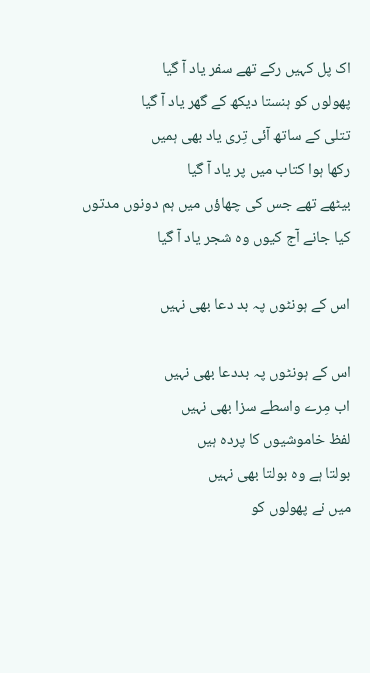اک پل کہیں رکے تھے سفر یاد آ گیا
پھولوں کو ہنستا دیکھ کے گھر یاد آ گیا
تتلی کے ساتھ آئی تِری یاد بھی ہمیں
رکھا ہوا کتاب میں پر یاد آ گیا
بیٹھے تھے جس کی چھاؤں میں ہم دونوں مدتوں
کیا جانے آج کیوں وہ شجر یاد آ گیا

اس کے ہونٹوں پہ بد دعا بھی نہیں

اس کے ہونٹوں پہ بددعا بھی نہیں
اب مِرے واسطے سزا بھی نہیں
لفظ خاموشیوں کا پردہ ہیں
بولتا ہے وہ بولتا بھی نہیں
میں نے پھولوں کو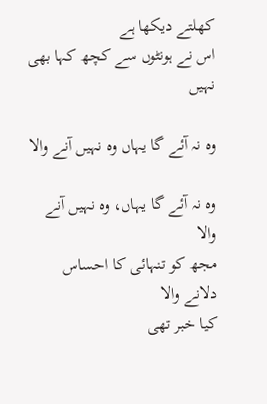کھلتے دیکھا ہے
اس نے ہونٹوں سے کچھ کہا بھی نہیں

وہ نہ آئے گا یہاں وہ نہیں آنے والا

وہ نہ آئے گا یہاں، وہ نہیں آنے والا
مجھ کو تنہائی کا احساس دلانے والا
کیا خبر تھی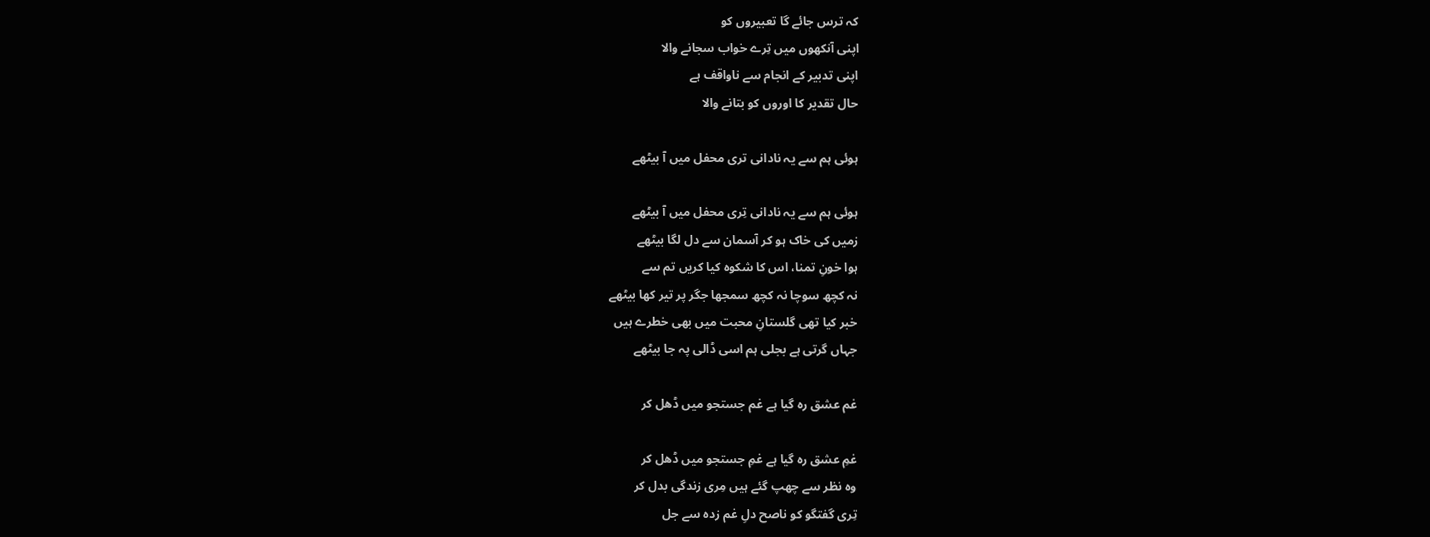کہ ترس جائے گا تعبیروں کو
اپنی آنکھوں میں تِرے خواب سجانے والا
اپنی تدبیر کے انجام سے ناواقف ہے
حال تقدیر کا اوروں کو بتانے والا

ہوئی ہم سے یہ نادانی تری محفل میں آ بیٹھے

ہوئی ہم سے یہ نادانی تِری محفل میں آ بیٹھے
زمیں کی خاک ہو کر آسمان سے دل لگا بیٹھے
ہوا خونِ تمنا، اس کا شکوہ کیا کریں تم سے
نہ کچھ سوچا نہ کچھ سمجھا جگر پر تیر کھا بیٹھے
خبر کیا تھی گلستانِ محبت میں بھی خطرے ہیں
جہاں گرتی ہے بجلی ہم اسی ڈالی پہ جا بیٹھے

غم عشق رہ گیا ہے غم جستجو میں ڈھل کر

غمِ عشق رہ گیا ہے غمِ جستجو میں ڈھل کر
وہ نظر سے چھپ گئے ہیں مِری زندگی بدل کر
تِری گفتگو کو ناصح دلِ غم زدہ سے جل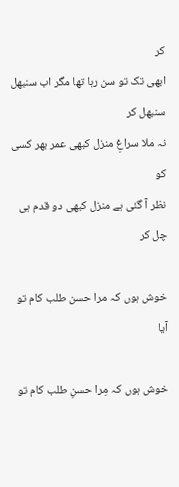کر
ابھی تک تو سن رہا تھا مگر اب سنبھل سنبھل کر
نہ ملا سراغِ منزل کبھی عمر بھر کسی کو
نظر آ گئی ہے منزل کبھی دو قدم ہی چل کر

خوش ہوں کہ مرا حسن طلب کام تو آیا

خوش ہوں کہ مِرا حسنِ طلب کام تو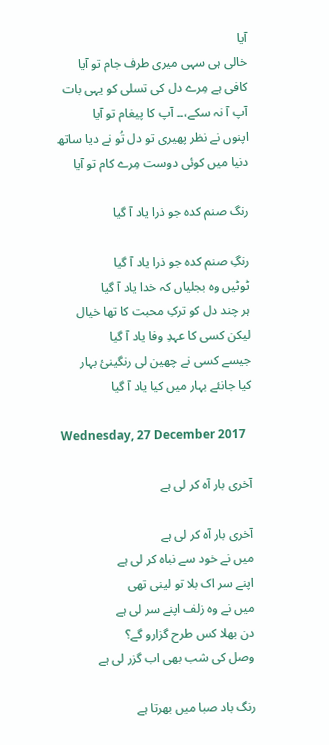آیا
خالی ہی سہی میری طرف جام تو آیا
کافی ہے مِرے دل کی تسلی کو یہی بات
آپ آ نہ سکے،۔۔ آپ کا پیغام تو آیا
اپنوں نے نظر پھیری تو دل تُو نے دیا ساتھ
دنیا میں کوئی دوست مِرے کام تو آیا

رنگ صنم کدہ جو ذرا یاد آ گیا

رنگِ صنم کدہ جو ذرا یاد آ گیا
ٹوٹیں وہ بجلیاں کہ خدا یاد آ گیا
ہر چند دل کو ترکِ محبت کا تھا خیال
لیکن کسی کا عہدِ وفا یاد آ گیا
جیسے کسی نے چھین لی رنگینیٔ بہار
کیا جانئے بہار میں کیا یاد آ گیا

Wednesday, 27 December 2017

آخری بار آہ کر لی ہے

آخری بار آہ کر لی ہے
میں نے خود سے نباہ کر لی ہے
اپنے سر اک بلا تو لینی تھی
میں نے وہ زلف اپنے سر لی ہے
دن بھلا کس طرح گزارو گے؟
وصل کی شب بھی اب گزر لی ہے

رنگ باد صبا میں بھرتا ہے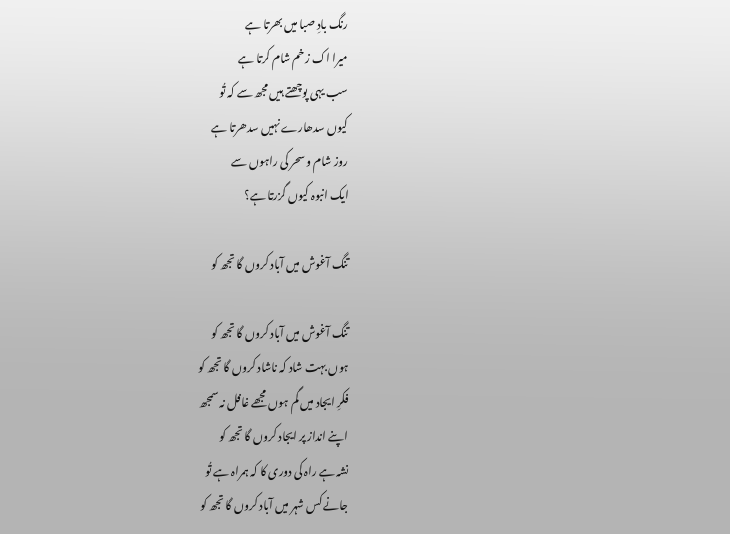رنگ بادِ صبا میں بھرتا ہے
میرا اک زخم شام کرتا ہے
سب یہی پوچھتے ہیں مجھ سے کہ تُو
کیوں سدھارے نہیں سدھرتا ہے
روز شام و سحر کی راہوں سے
ایک انبوہ کیوں گزرتا ہے؟

تنگ آغوش میں آباد کروں گا تجھ کو

تنگ آغوش میں آباد کروں گا تجھ کو
ہوں بہت شاد کہ ناشاد کروں گا تجھ کو
فکرِ ایجاد میں گم ہوں مجھے غافل نہ سمجھ
اپنے انداز پر ایجاد کروں گا تجھ کو
نشہ ہے راہ کی دوری کا کہ ہمراہ ہے تُو
جانے کس شہر میں آباد کروں گا تجھ کو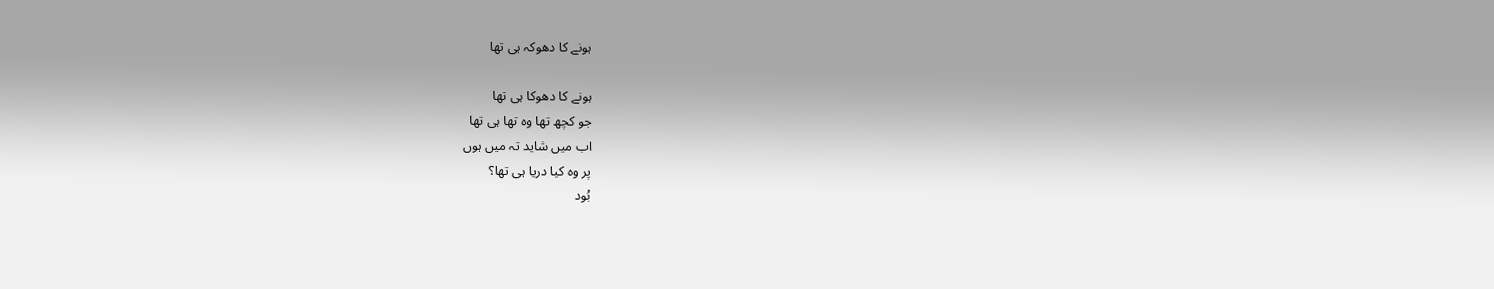ہونے کا دھوکہ ہی تھا

ہونے کا دھوکا ہی تھا
جو کچھ تھا وہ تھا ہی تھا
اب میں شاید تہ میں ہوں
پر وہ کیا دریا ہی تھا؟
بُود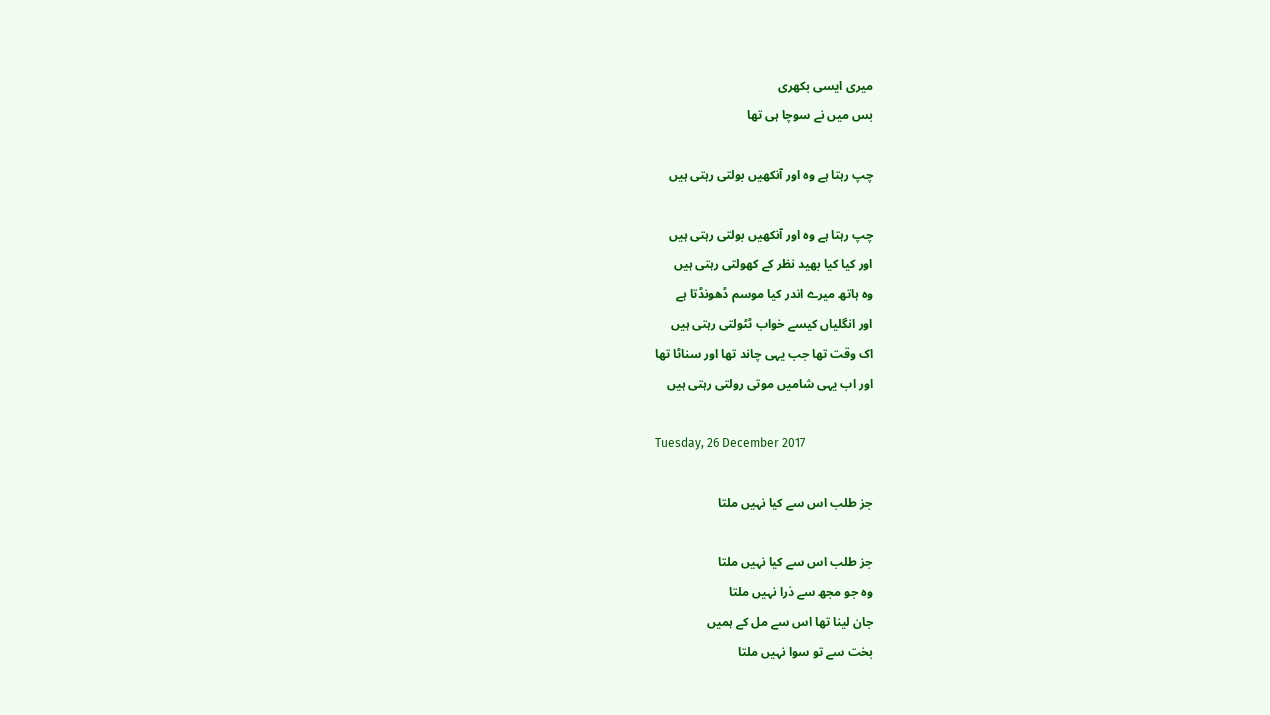میری ایسی بکھری
بس میں نے سوچا ہی تھا

چپ رہتا ہے وہ اور آنکھیں بولتی رہتی ہیں

چپ رہتا ہے وہ اور آنکھیں بولتی رہتی ہیں
اور کیا کیا بھید نظر کے کھولتی رہتی ہیں
وہ ہاتھ میرے اندر کیا موسم ڈھونڈتا ہے
اور انگلیاں کیسے خواب ٹٹولتی رہتی ہیں
اک وقت تھا جب یہی چاند تھا اور سناٹا تھا
اور اب یہی شامیں موتی رولتی رہتی ہیں

Tuesday, 26 December 2017

جز طلب اس سے کیا نہیں ملتا

جز طلب اس سے کیا نہیں ملتا
وہ جو مجھ سے ذرا نہیں ملتا
جان لینا تھا اس سے مل کے ہمیں
بخت سے تو سوا نہیں ملتا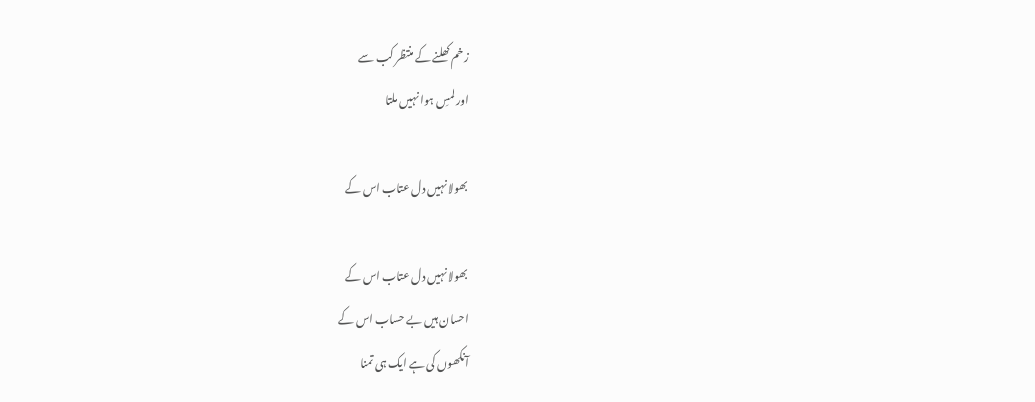زخم کھلنے کے منتظر کب سے
اور لمسِ ہوا نہیں ملتا

بھولا نہیں دل عتاب اس کے

بھولا نہیں دل عتاب اس کے
احسان ہیں بے حساب اس کے
آنکھوں کی ہے ایک ہی تمنا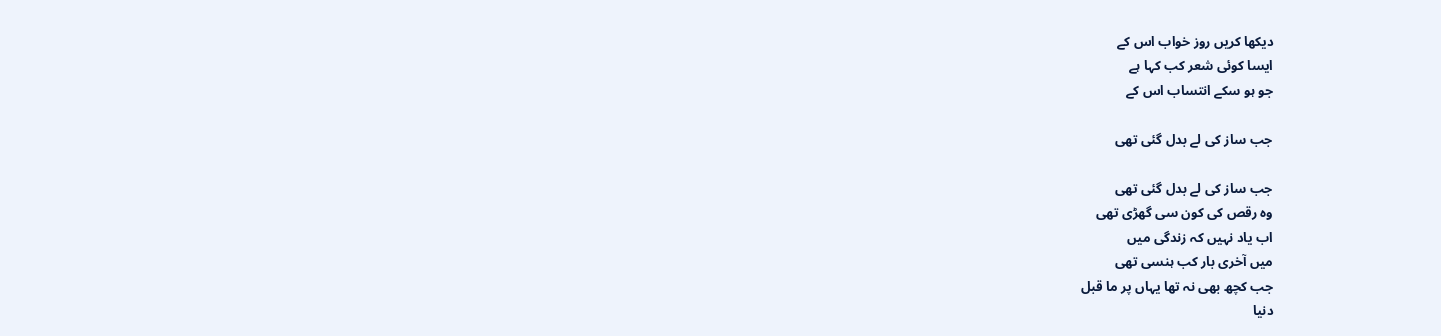دیکھا کریں روز خواب اس کے
ایسا کوئی شعر کب کہا ہے
جو ہو سکے انتساب اس کے

جب ساز کی لے بدل گئی تھی

جب ساز کی لے بدل گئی تھی
وہ رقص کی کون سی گھڑی تھی
اب یاد نہیں کہ زندگی میں
میں آخری بار کب ہنسی تھی
جب کچھ بھی نہ تھا یہاں پر ما قبل
دنیا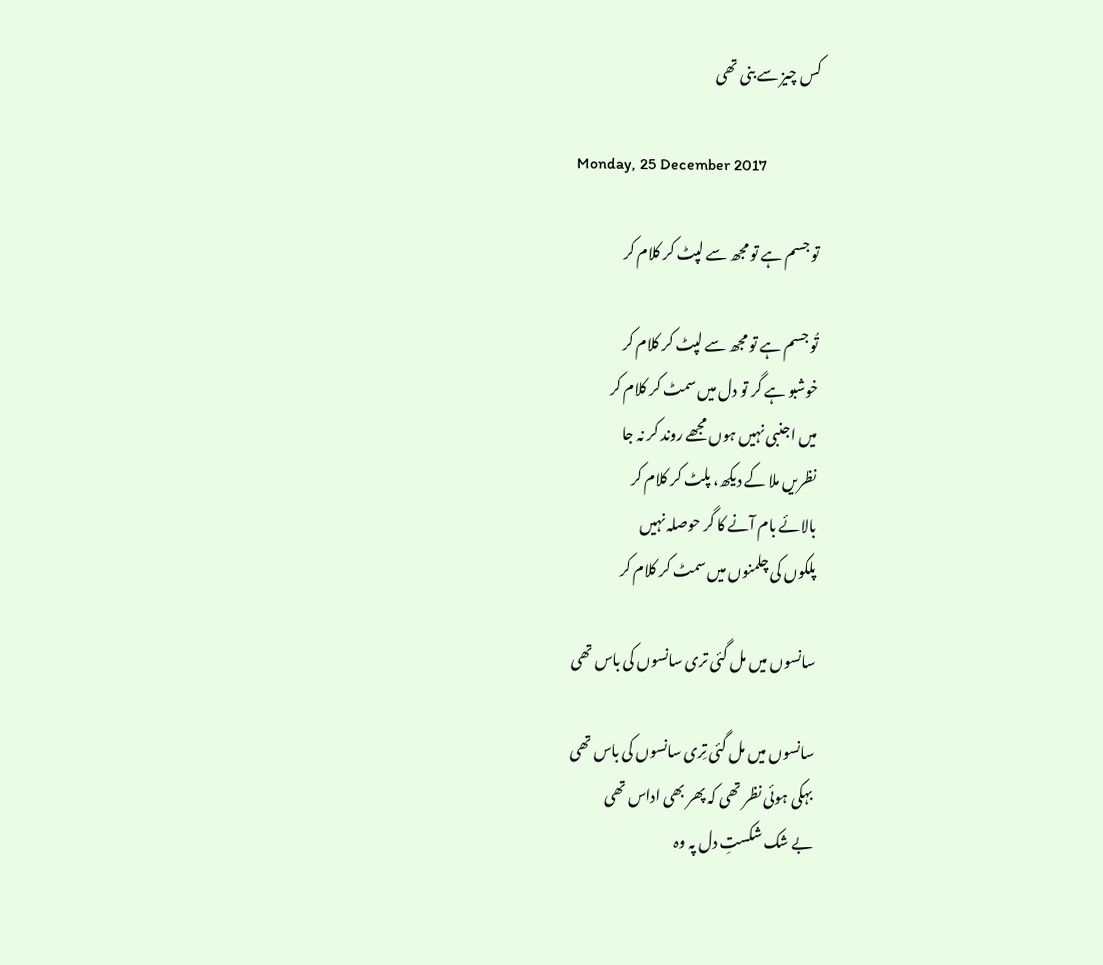کس چیز سے بنی تھی

Monday, 25 December 2017

تو جسم ہے تو مجھ سے لپٹ کر کلام کر

تُو جسم ہے تو مجھ سے لپٹ کر کلام کر
خوشبو ہے گر تو دل میں سمٹ کر کلام کر
میں اجنبی نہیں ہوں مجھے روند کر نہ جا
نظریں ملا کے دیکھ، پلٹ کر کلام کر
بالائے بام آنے کا گر حوصلہ نہیں
پلکوں کی چلمنوں میں سمٹ کر کلام کر

سانسوں میں مل گئی تری سانسوں کی باس تھی

سانسوں میں مل گئی تِری سانسوں کی باس تھی
بہکی ہوئی نظر تھی کہ پھر بھی اداس تھی
بے شک شکستِ دل پہ وہ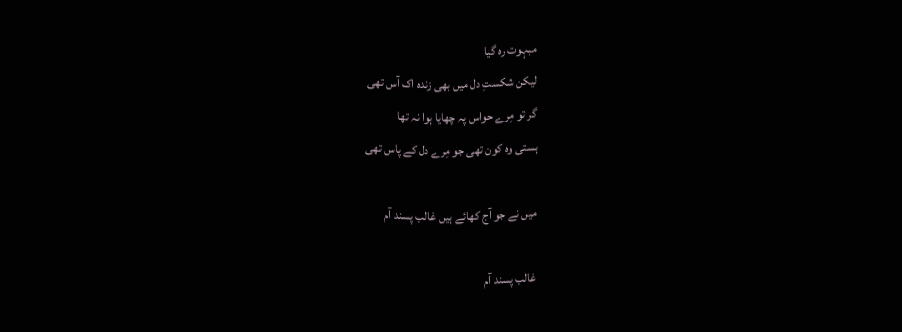مبہوت رہ گیا
لیکن شکستِ دل میں بھی زندہ اک آس تھی
گر تو مِرے حواس پہ چھایا ہوا نہ تھا
ہستی وہ کون تھی جو مِرے دل کے پاس تھی

میں نے جو آج کھائے ہیں غالب پسند آم

غالب پسند آم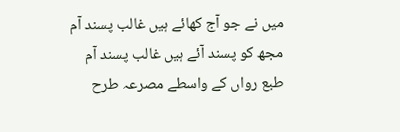میں نے جو آج کھائے ہیں غالب پسند آم
مجھ کو پسند آئے ہیں غالب پسند آم
طبع رواں کے واسطے مصرعہ طرح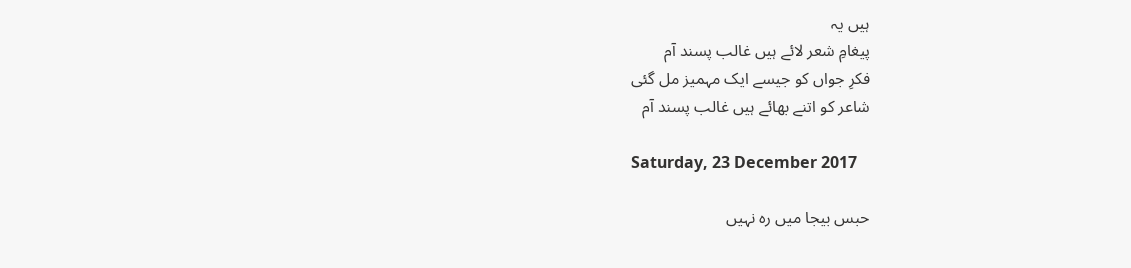ہیں یہ
پیغامِ شعر لائے ہیں غالب پسند آم
فکرِ جواں کو جیسے ایک مہمیز مل گئی
شاعر کو اتنے بھائے ہیں غالب پسند آم

Saturday, 23 December 2017

حبس بیجا میں رہ نہیں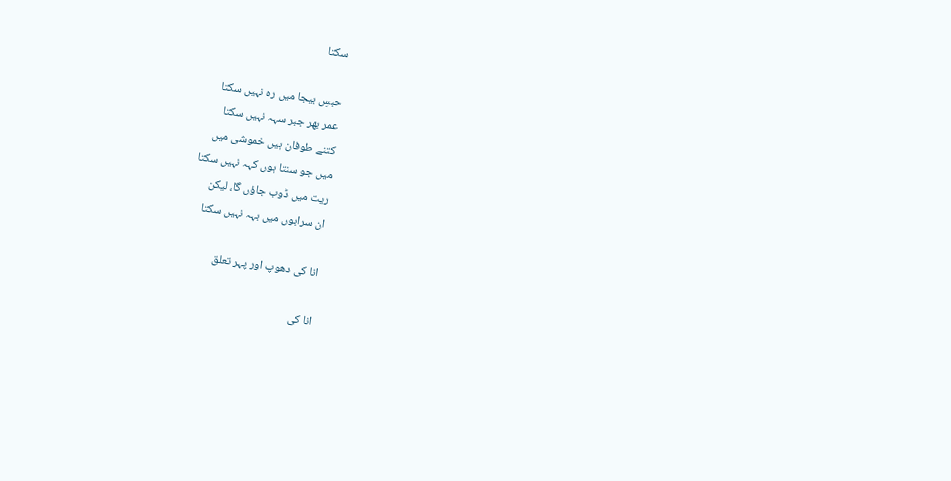سکتا

حبسِ بیجا میں رہ نہیں سکتا
عمر بھر جبر سہہ نہیں سکتا
کتنے طوفان ہیں خموشی میں
میں جو سنتا ہوں کہہ نہیں سکتا
ریت میں ڈوب جاؤں گا، لیکن
ان سرابوں میں بہہ نہیں سکتا

انا کی دھوپ اور پہر تعلق

انا کی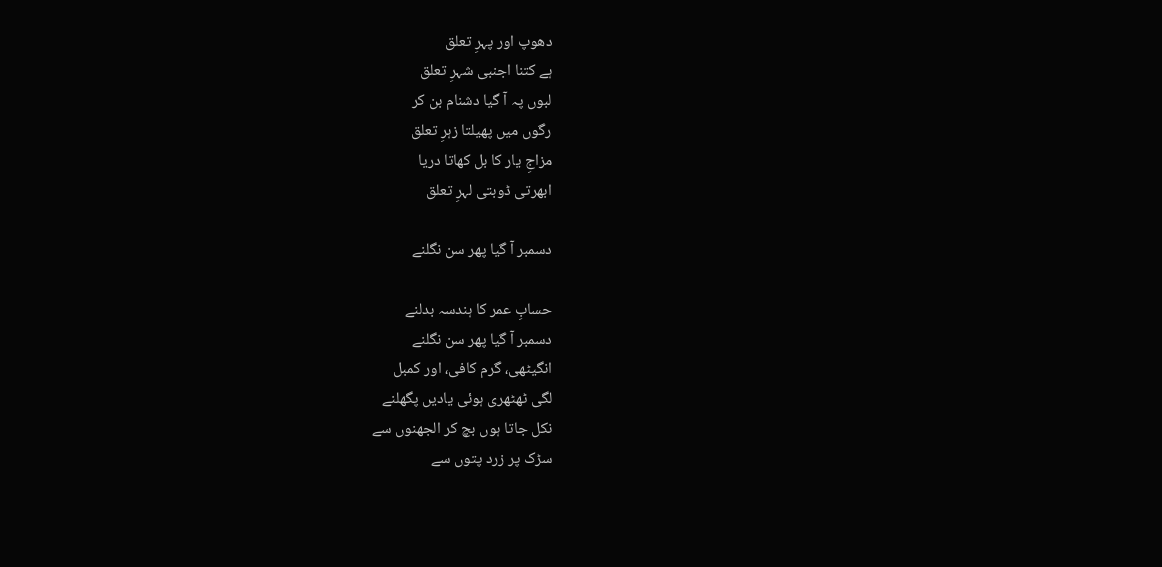دھوپ اور پہرِ تعلق
ہے کتنا اجنبی شہرِ تعلق
لبوں پہ آ گیا دشنام بن کر
رگوں میں پھیلتا زہرِ تعلق
مزاجِ یار کا بل کھاتا دریا
ابھرتی ڈوبتی لہرِ تعلق

دسمبر آ گیا پھر سن نگلنے

حسابِ عمر کا ہندسہ بدلنے
دسمبر آ گیا پھر سن نگلنے
انگیٹھی، گرم کافی، اور کمبل
لگی ٹھٹھری ہوئی یادیں پگھلنے
نکل جاتا ہوں بچ کر الجھنوں سے
سڑک پر زرد پتوں سے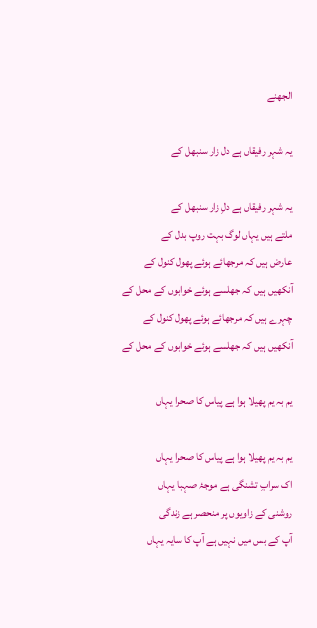الجھنے

یہ شہر رفیقاں ہے دل زار سنبھل کے

یہ شہر رفیقاں ہے دلِ زار سنبھل کے
ملتے ہیں یہاں لوگ بہت روپ بدل کے
عارض ہیں کہ مرجھائے ہوئے پھول کنول کے
آنکھیں ہیں کہ جھلسے ہوئے خوابوں کے محل کے
چہرے ہیں کہ مرجھائے ہوئے پھول کنول کے
آنکھیں ہیں کہ جھلسے ہوئے خوابوں کے محل کے

یم بہ یم پھیلا ہوا ہے پیاس کا صحرا یہاں

یم بہ یم پھیلا ہوا ہے پیاس کا صحرا یہاں
اک سرابِ تشنگی ہے موجۂ صہبا یہاں
روشنی کے زاویوں پر منحصر ہے زندگی
آپ کے بس میں نہیں ہے آپ کا سایہ یہاں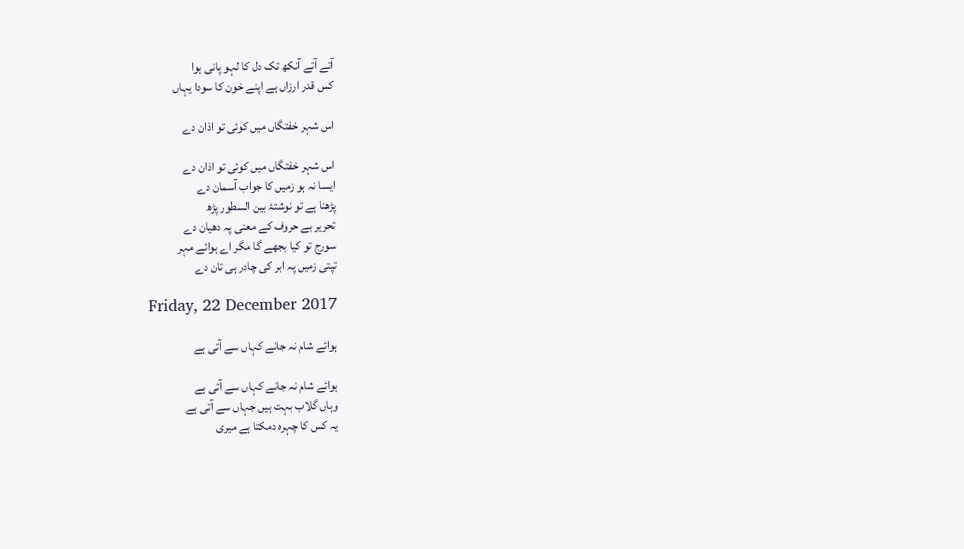آتے آتے آنکھ تک دل کا لہو پانی ہوا
کس قدر ارزاں ہے اپنے خون کا سودا یہاں

اس شہر خفتگاں میں کوئی تو اذان دے

اس شہر خفتگاں میں کوئی تو اذان دے
ایسا نہ ہو زمیں کا جواب آسمان دے
پڑھنا ہے تو نوشتۂ بین السطور پڑھ
تحریر بے حروف کے معنی پہ دھیان دے
سورج تو کیا بجھے گا مگر اے ہوائے مہر
تپتی زمیں پہ ابر کی چادر ہی تان دے

Friday, 22 December 2017

ہوائے شام نہ جانے کہاں سے آتی ہے

ہوائے شام نہ جانے کہاں سے آتی ہے
وہاں گلاب بہت ہیں جہاں سے آتی ہے
یہ کس کا چہرہ دمکتا ہے میری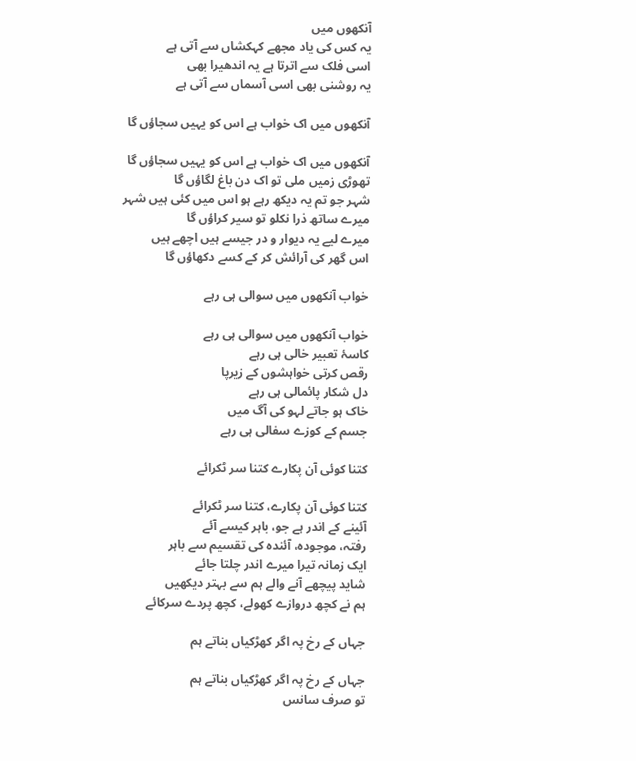آنکھوں میں
یہ کس کی یاد مجھے کہکشاں سے آتی ہے
اسی فلک سے اترتا ہے یہ اندھیرا بھی
یہ روشنی بھی اسی آسماں سے آتی ہے

آنکھوں میں اک خواب ہے اس کو یہیں سجاؤں گا

آنکھوں میں اک خواب ہے اس کو یہیں سجاؤں گا
تھوڑی زمیں ملی تو اک دن باغ لگاؤں گا
شہر جو تم یہ دیکھ رہے ہو اس میں کئی ہیں شہر
میرے ساتھ ذرا نکلو تو سیر کراؤں گا
میرے لیے یہ دیوار و در جیسے ہیں اچھے ہیں
اس گھر کی آرائش کر کے کسے دکھاؤں گا

خواب آنکھوں میں سوالی ہی رہے

خواب آنکھوں میں سوالی ہی رہے
کاسۂ تعبیر خالی ہی رہے
رقص کرتی خواہشوں کے زیرپا
دل شکار پائمالی ہی رہے
خاک ہو جاتے لہو کی آگ میں
جسم کے کوزے سفالی ہی رہے

کتنا کوئی آن پکارے کتنا سر ٹکرائے

کتنا کوئی آن پکارے، کتنا سر ٹکرائے
آئینے کے اندر ہے جو، باہر کیسے آئے
رفتہ، موجودہ، آئندہ کی تقسیم سے باہر
ایک زمانہ تیرا میرے اندر چلتا جائے
شاید پیچھے آنے والے ہم سے بہتر دیکھیں
ہم نے کچھ دروازے کھولے، کچھ پردے سرکائے

جہاں کے رخ پہ اگر کھڑکیاں بناتے ہم

جہاں کے رخ پہ اگر کھڑکیاں بناتے ہم
تو صرف سانس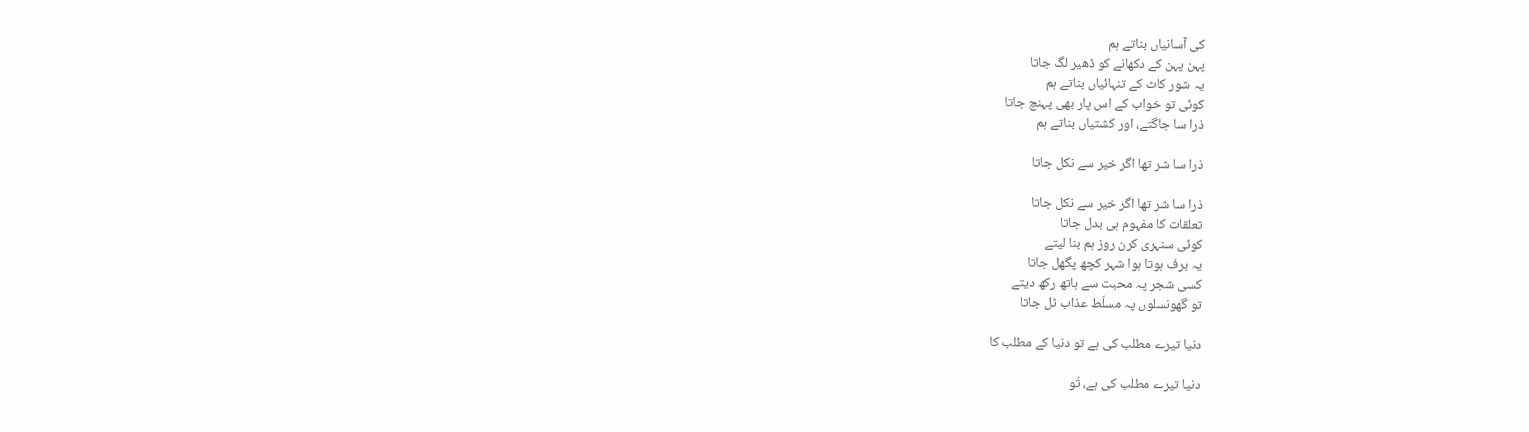کی آسانیاں بناتے ہم
پہن پہن کے دکھانے کو ڈھیر لگ جاتا
یہ شور کاٹ کے تنہائیاں بناتے ہم
کوئی تو خواب کے اس پار بھی پہنچ جاتا
ذرا سا جاگتے، اور کشتیاں بناتے ہم

ذرا سا شر تھا اگر خیر سے نکل جاتا

ذرا سا شر تھا اگر خیر سے نکل جاتا
تعلقات کا مفہوم ہی بدل جاتا
کوئی سنہری کرن روز ہم بنا لیتے
یہ برف ہوتا ہوا شہر کچھ پگھل جاتا
کسی شجر پہ محبت سے ہاتھ رکھ دیتے
تو گھونسلوں پہ مسلّط عذاب ٹل جاتا

دنیا تیرے مطلب کی ہے تو دنیا کے مطلب کا

دنیا تیرے مطلب کی ہے، تُو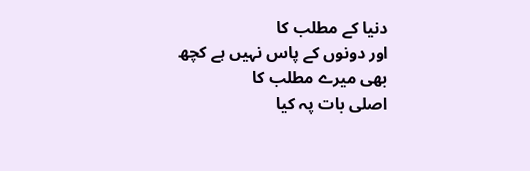دنیا کے مطلب کا
اور دونوں کے پاس نہیں ہے کچھ بھی میرے مطلب کا
اصلی بات پہ کیا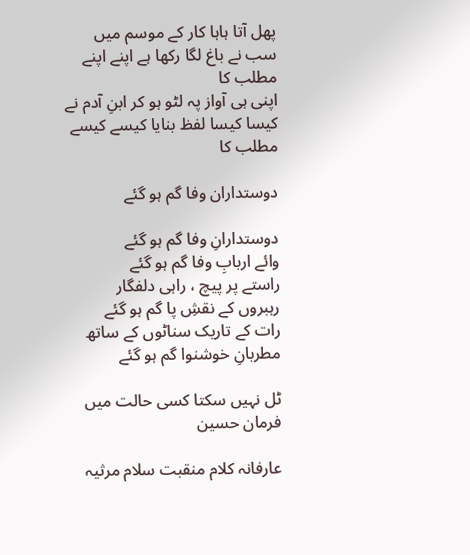پھل آتا ہاہا کار کے موسم میں
سب نے باغ لگا رکھا ہے اپنے اپنے مطلب کا
اپنی ہی آواز پہ لٹو ہو کر ابنِ آدم نے
کیسا کیسا لفظ بنایا کیسے کیسے مطلب کا

دوستداران وفا گم ہو گئے

دوستدارانِ وفا گم ہو گئے
وائے اربابِ وفا گم ہو گئے
راستے پر پیچ ، راہی دلفگار
رہبروں کے نقشِ پا گم ہو گئے
رات کے تاریک سناٹوں کے ساتھ
مطربانِ خوشنوا گم ہو گئے

ٹل نہیں سکتا کسی حالت میں فرمان حسین

عارفانہ کلام منقبت سلام مرثیہ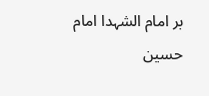بر امام الشہدا امام حسین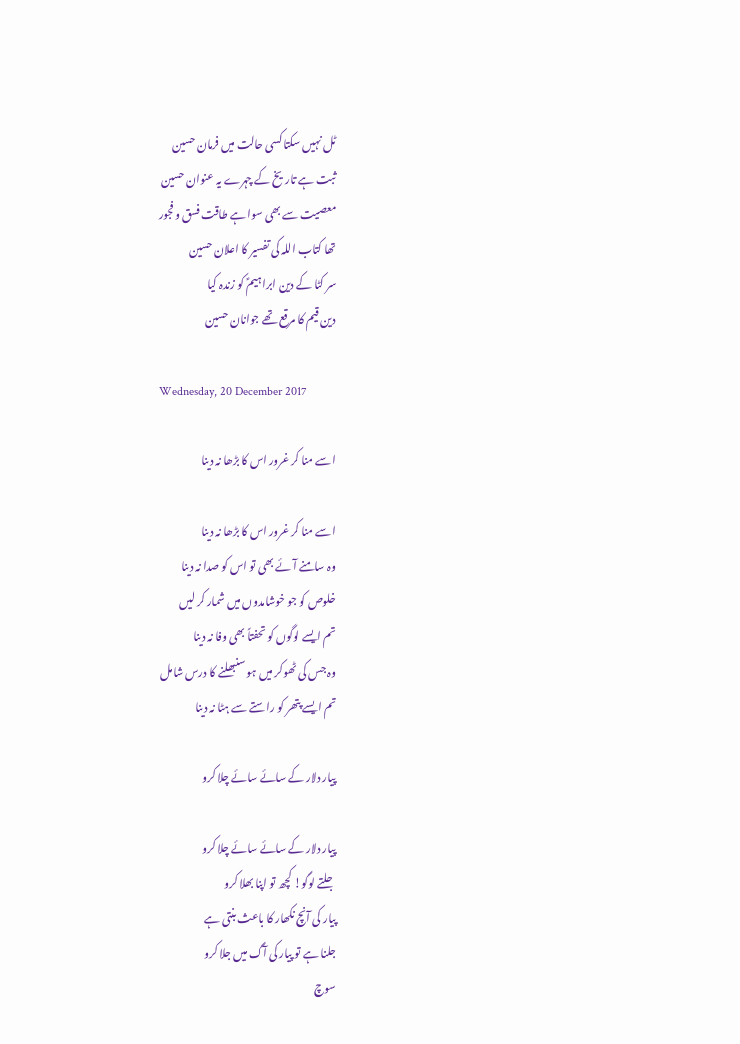ٹل نہیں سکتا کسی حالت میں فرمان حسین
ثبت ہے تاریخ کے چہرے یہ عنوان حسین
معصیت سے بھی سوا ہے طاقت فسق و فجور
تھا کتاب اللہ کی تفسیر کا اعلان حسین
سر کٹا کے دین ابراہیمؑ کو زندہ کیا
دین قیم کا مرقع تھے جوانان حسین

Wednesday, 20 December 2017

اسے منا کر غرور اس کا بڑھا نہ دینا

اسے منا کر غرور اس کا بڑھا نہ دینا
وہ سامنے آئے بھی تو اس کو صدا نہ دینا
خلوص کو جو خوشامدوں میں شمار کر لیں
تم ایسے لوگوں کو تحفتاً بھی وفا نہ دینا
وہ جس کی ٹھوکر میں ہو سنبھلنے کا درس شامل
تم ایسے پتھر کو راستے سے ہٹا نہ دینا

پیار دلار کے سائے سائے چلا کرو

پیار دلار کے سائے سائے چلا کرو
جلتے لوگو! کچھ تو اپنا بھلا کرو
پیار کی آنچ نکھار کا باعث بنتی ہے
جلنا ہے تو پیار کی آگ میں جلا کرو
سوچ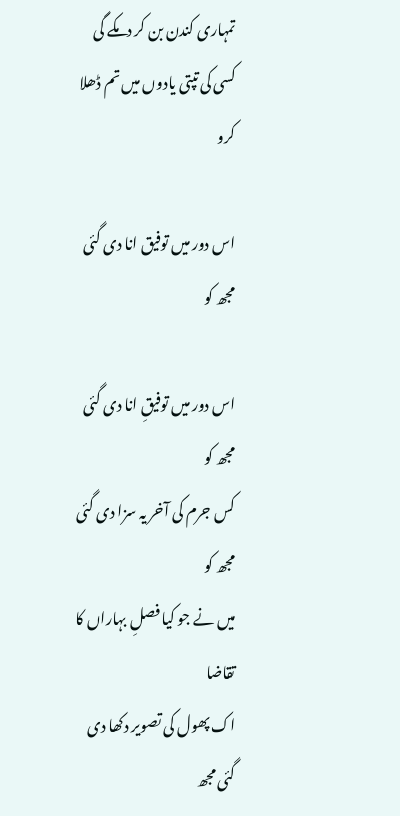تمہاری کندن بن کر دمکے گی
کسی کی تپتی یادوں میں تم ڈھلا کرو

اس دور میں توفیق انا دی گئی مجھ کو

اس دور میں توفیقِ انا دی گئی مجھ کو
کس جرم کی آخر یہ سزا دی گئی مجھ کو
میں نے جو کیا فصلِ بہاراں کا تقاضا
اک پھول کی تصویر دکھا دی گئی مجھ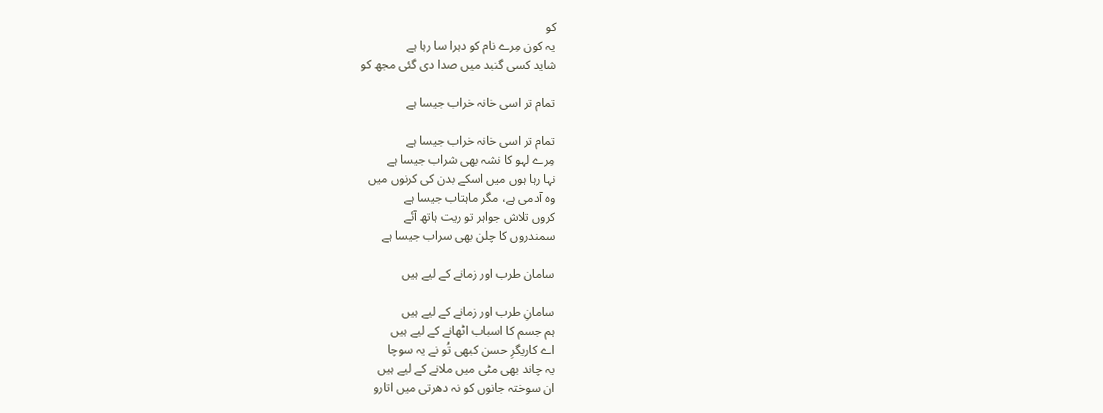کو
یہ کون مِرے نام کو دہرا سا رہا ہے
شاید کسی گنبد میں صدا دی گئی مجھ کو

تمام تر اسی خانہ خراب جیسا ہے

تمام تر اسی خانہ خراب جیسا ہے
مِرے لہو کا نشہ بھی شراب جیسا ہے
نہا رہا ہوں میں اسکے بدن کی کرنوں میں
وہ آدمی ہے، مگر ماہتاب جیسا ہے
کروں تلاش جواہر تو ریت ہاتھ آئے
سمندروں کا چلن بھی سراب جیسا ہے

سامان طرب اور زمانے کے لیے ہیں

سامانِ طرب اور زمانے کے لیے ہیں
ہم جسم کا اسباب اٹھانے کے لیے ہیں
اے کاریگرِ حسن کبھی تُو نے یہ سوچا
یہ چاند بھی مٹی میں ملانے کے لیے ہیں
ان سوختہ جانوں کو نہ دھرتی میں اتارو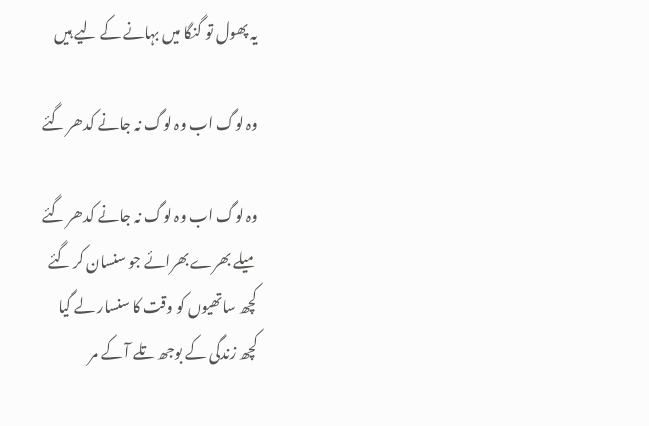یہ پھول تو گنگا میں بہانے کے لیے ہیں

وہ لوگ اب وہ لوگ نہ جانے کدھر گئے

وہ لوگ اب وہ لوگ نہ جانے کدھر گئے
میلے بھرے بھرائے جو سنسان کر گئے
کچھ ساتھیوں کو وقت کا سنسار لے گیا
کچھ زندگی کے بوجھ تلے آ کے مر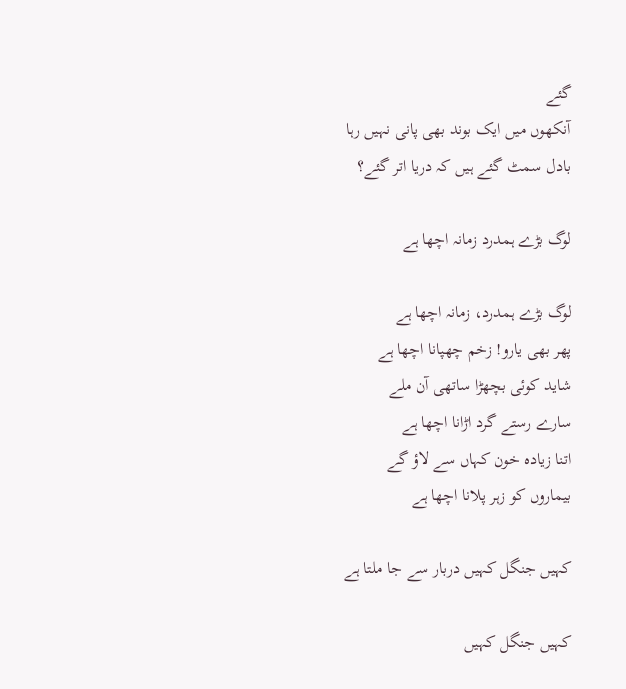گئے
آنکھوں میں ایک بوند بھی پانی نہیں رہا
بادل سمٹ گئے ہیں کہ دریا اتر گئے؟

لوگ بڑے ہمدرد زمانہ اچھا ہے

لوگ بڑے ہمدرد، زمانہ اچھا ہے
پھر بھی یارو! زخم چھپانا اچھا ہے
شاید کوئی بچھڑا ساتھی آن ملے
سارے رستے گرد اڑانا اچھا ہے
اتنا زیادہ خون کہاں سے لاؤ گے
بیماروں کو زہر پلانا اچھا ہے

کہیں جنگل کہیں دربار سے جا ملتا ہے

کہیں جنگل کہیں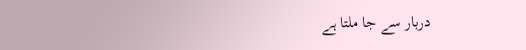دربار سے جا ملتا ہے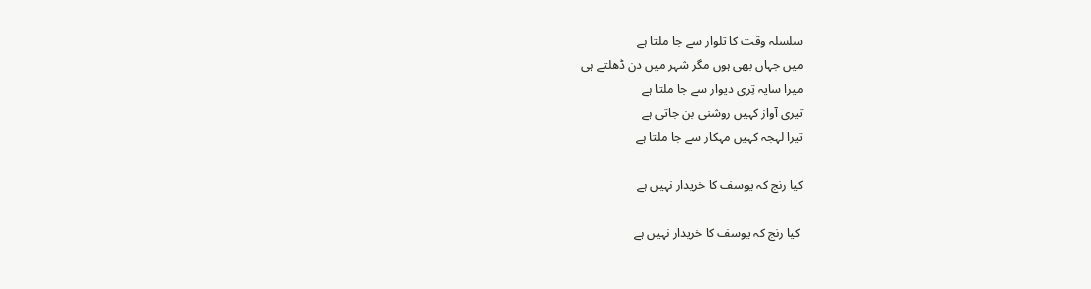سلسلہ وقت کا تلوار سے جا ملتا ہے
میں جہاں بھی ہوں مگر شہر میں دن ڈھلتے ہی
میرا سایہ تِری دیوار سے جا ملتا ہے
تیری آواز کہیں روشنی بن جاتی ہے
تیرا لہجہ کہیں مہکار سے جا ملتا ہے

کیا رنج کہ یوسف کا خریدار نہیں ہے

 کیا رنج کہ یوسف کا خریدار نہیں ہے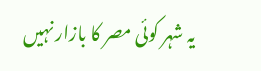یہ شہر کوئی مصر کا بازار نہیں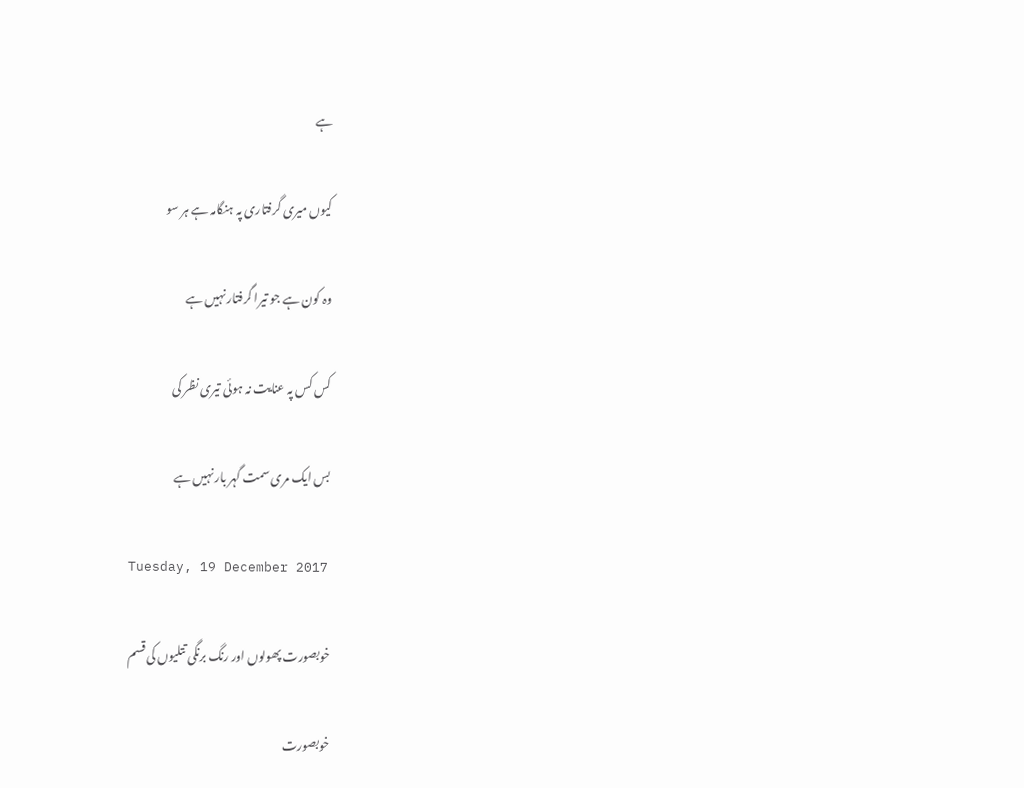ہے

کیوں میری گرفتاری پہ ہنگامہ ہے ہر سو

وہ کون ہے جو تیرا گرفتار نہیں ہے

کس کس پہ عنایت نہ ہوئی تیری نظر کی

بس ایک مری سمت گہر بار نہیں ہے

Tuesday, 19 December 2017

خوبصورت پھولوں اور رنگ برنگی تتلیوں کی قسم

خوبصورت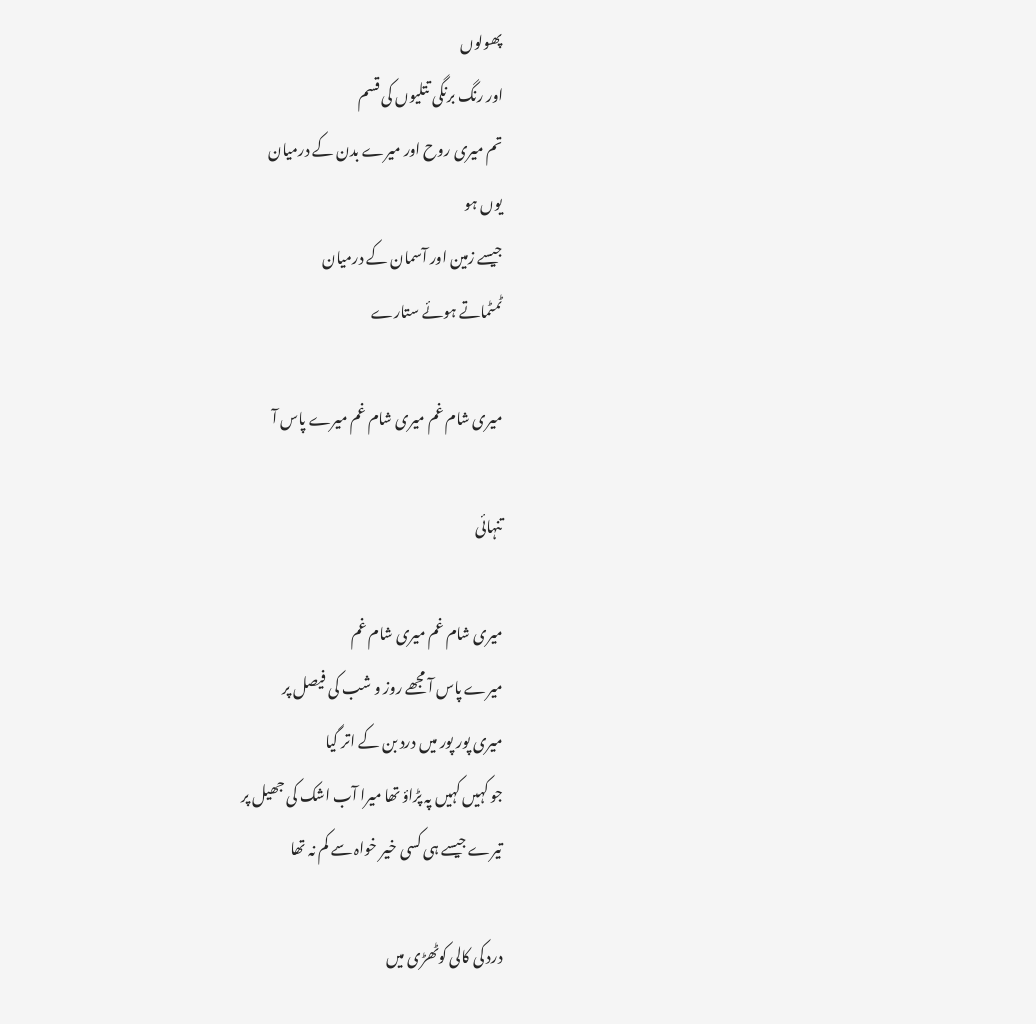پھولوں
اور رنگ برنگی تتلیوں کی قسم
تم میری روح اور میرے بدن کے درمیان
یوں ہو
جیسے زمین اور آسمان کے درمیان
ٹمٹماتے ہوئے ستارے

میری شام غم میری شام غم میرے پاس آ

تنہائی

میری شام غم میری شام غم
میرے پاس آ مجھے روز و شب کی فیصل پر
میری پور پور میں درد بن کے اتر گیا
جو کہیں کہیں پہ پڑاؤ تھا میرا آب اشک کی جھیل پر
تیرے جیسے ہی کسی خیر خواہ سے کم نہ تھا

درد کی کالی کوٹھڑی میں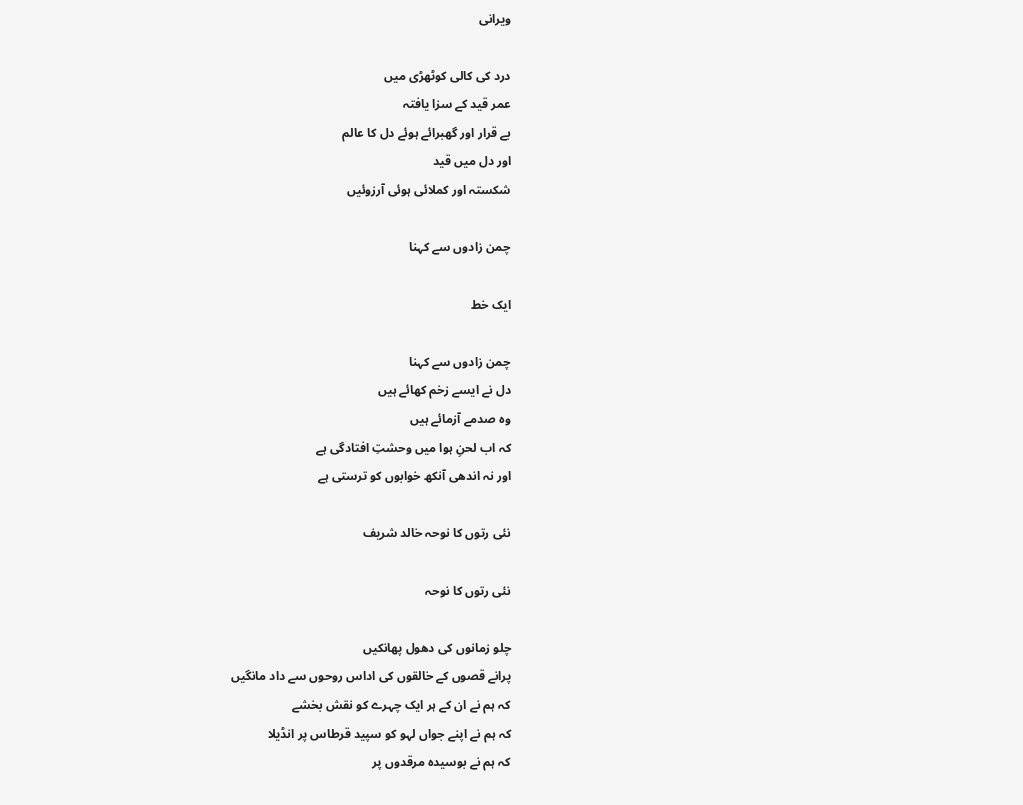ویرانی

درد کی کالی کوٹھڑی میں
عمر قید کے سزا یافتہ
بے قرار اور گھبرائے ہوئے دل کا عالم
اور دل میں قید
شکستہ اور کملائی ہوئی آرزوئیں

چمن زادوں سے کہنا

ایک خط

چمن زادوں سے کہنا
دل نے ایسے زخم کھائے ہیں
وہ صدمے آزمائے ہیں
کہ اب لحنِ ہوا میں وحشتِ افتادگی ہے
اور نہ اندھی آنکھ خوابوں کو ترستی ہے

نئی رتوں کا نوحہ خالد شریف

نئی رتوں کا نوحہ

چلو زمانوں کی دھول پھانکیں
پرانے قصوں کے خالقوں کی اداس روحوں سے داد مانگیں
کہ ہم نے ان کے ہر ایک چہرے کو نقش بخشے
کہ ہم نے اپنے جواں لہو کو سپید قرطاس پر انڈیلا
کہ ہم نے بوسیدہ مرقدوں پر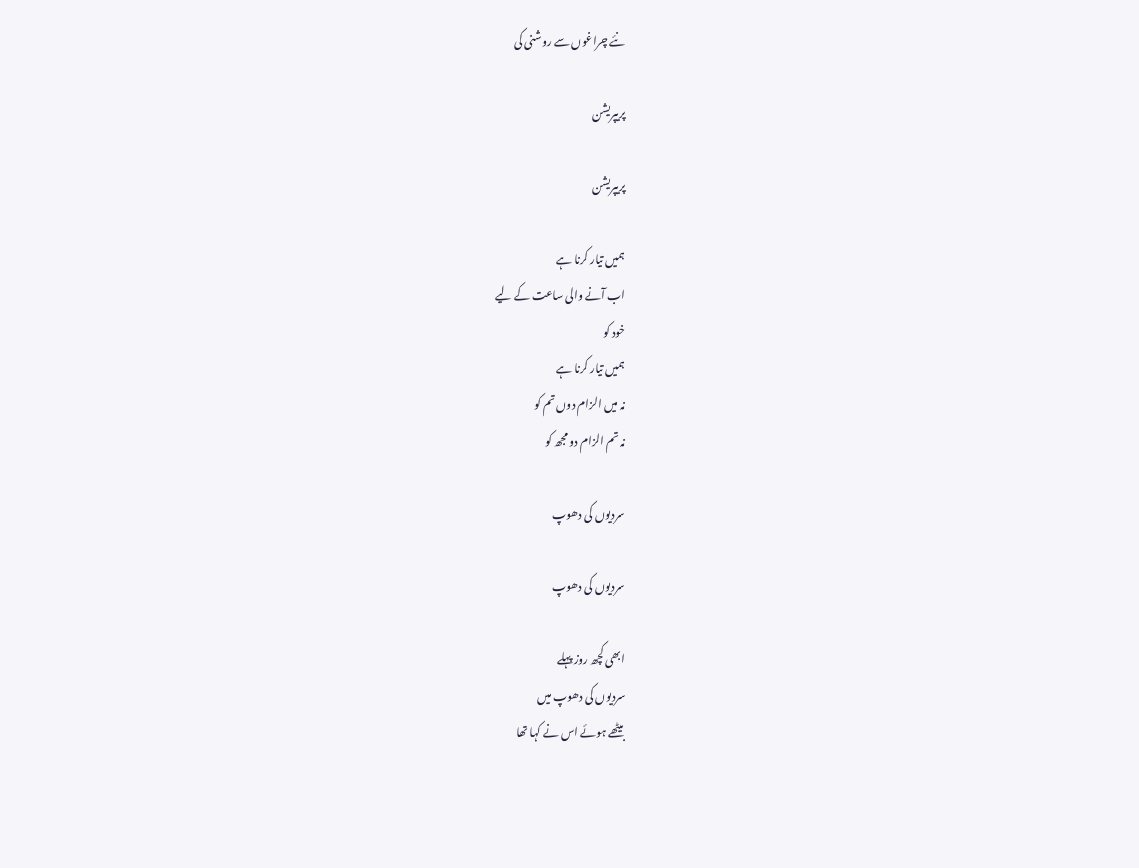نئے چراغوں سے روشنی کی

پریپریشن

پریپریشن

ہمیں تیار کرنا ہے
اب آنے والی ساعت کے لیے
خود کو
ہمیں تیار کرنا ہے
نہ میں الزام دوں تم کو
نہ تم الزام دو مجھ کو

سردیوں کی دھوپ

سردیوں کی دھوپ

ابھی کچھ روز پہلے
سردیوں کی دھوپ میں
بیٹھے ہوئے اس نے کہا تھا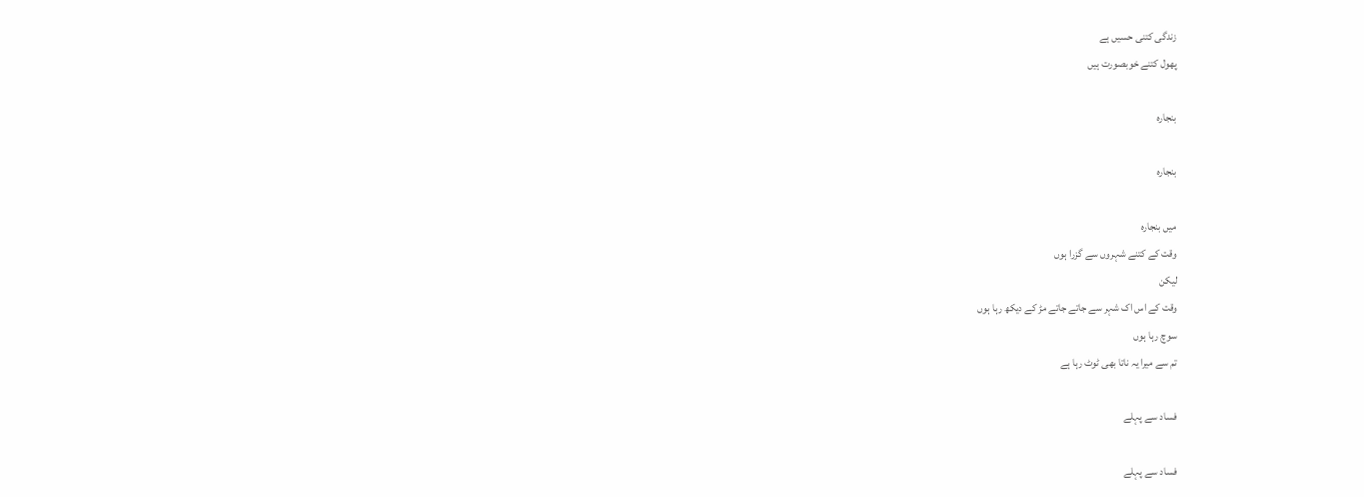زندگی کتنی حسیں ہے
پھول کتنے خوبصورت ہیں

بنجارہ

بنجارہ

میں بنجارہ
وقت کے کتنے شہروں سے گزرا ہوں
لیکن
وقت کے اس اک شہر سے جاتے جاتے مڑ کے دیکھ رہا ہوں
سوچ رہا ہوں
تم سے میرا یہ ناتا بھی ٹوٹ رہا ہے

فساد سے پہلے

فساد سے پہلے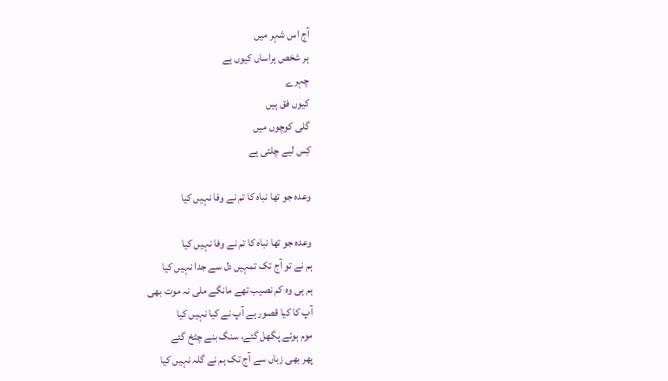آج اس شہر میں
ہر شخص ہراساں کیوں ہے
چہرے
کیوں فق ہیں
گلی کوچوں میں
کِس لیے چلتی ہے

وعدہ جو تھا نباہ کا تم نے وفا نہیں کیا

وعدہ جو تھا نباہ کا تم نے وفا نہیں کیا
ہم نے تو آج تک تمہیں دل سے جدا نہیں کیا
ہم ہی وہ کم نصیب تھے مانگے ملی نہ موت بھی
آپ کا کیا قصور ہے آپ نے کیا نہیں کیا
موم ہوئے پگھل گئے، سنگ بنے چٹخ گئے
پھر بھی زباں سے آج تک ہم نے گلہ نہیں کیا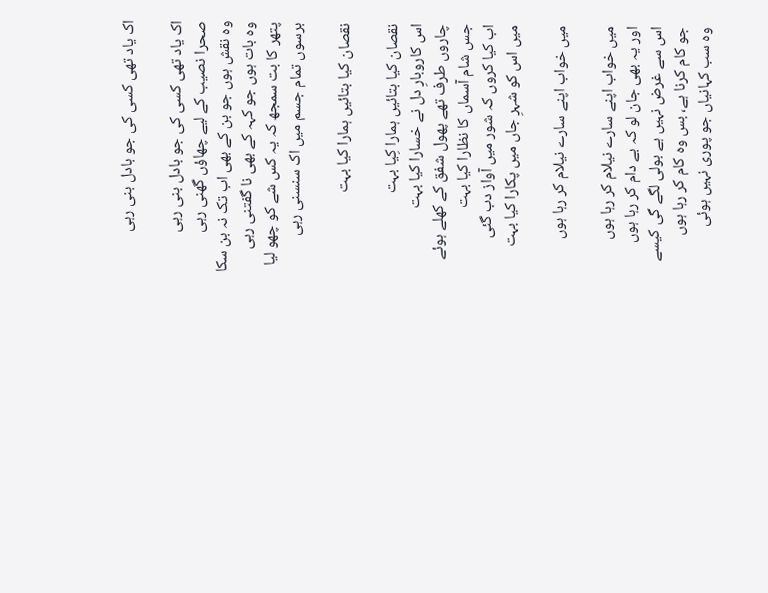اک یاد تھی کسی کی جو بادل بنی رہی

اک یاد تھی کسی کی جو بادل بنی رہی
صحرا نصیب کے لیے چھاؤں گھنی رہی
وہ نقش ہوں جو بن کے بھی اب تک نہ بن سکا
وہ بات ہوں جو کہہ کے بھی نا گفتنی رہی
پتھر کا بت سمجھ کہ یہ کس شے کو چھو لیا
برسوں تمام جسم میں اک سنسنی رہی

نقصان کیا بتائیں ہمارا کیا بہت

نقصان کیا بتائیں ہمارا کِیا بہت
اس کاروبارِ دل نے خسارا کیا بہت
چاروں طرف تھے پھول شفق کے کھلے ہوئے
جس شام آسماں کا نظارا کیا بہت
اب کیا کروں کہ شور میں آواز دب گئی
میں اس کو شہرِ جاں میں پکارا کیا بہت

میں خواب اپنے سارے نیلام کر رہا ہوں

میں خواب اپنے سارے نیلام کر رہا ہوں
اور یہ بھی جان لو کہ بے دام کر رہا ہوں
اس سے غرض نہیں ہے بولی لگے گی کیسے
جو کام کرنا ہے، بس وہ کام کر رہا ہوں
وہ سب کہانیاں جو پوری نہیں ہوئی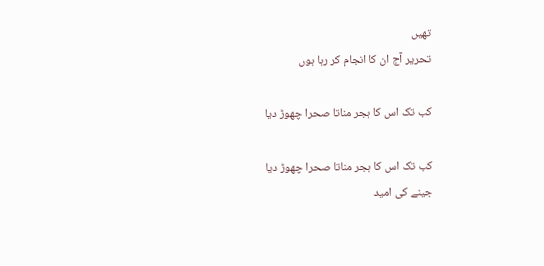تھیں
تحریر آج ان کا انجام کر رہا ہوں

کب تک اس کا ہجر مناتا صحرا چھوڑ دیا

کب تک اس کا ہجر مناتا صحرا چھوڑ دیا
جینے کی امید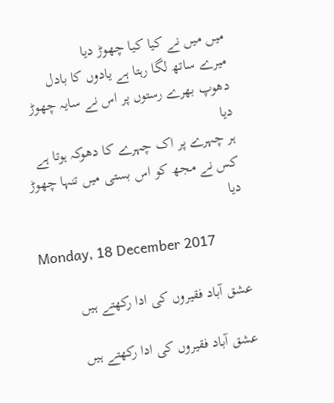میں میں نے کیا کیا چھوڑ دیا
میرے ساتھ لگا رہتا ہے یادوں کا بادل
دھوپ بھرے رستوں پر اس نے سایہ چھوڑ دیا
ہر چہرے پر اک چہرے کا دھوکہ ہوتا ہے
کس نے مجھ کو اس بستی میں تنہا چھوڑ دیا

Monday, 18 December 2017

عشق آباد فقیروں کی ادا رکھتے ہیں

عشق آباد فقیروں کی ادا رکھتے ہیں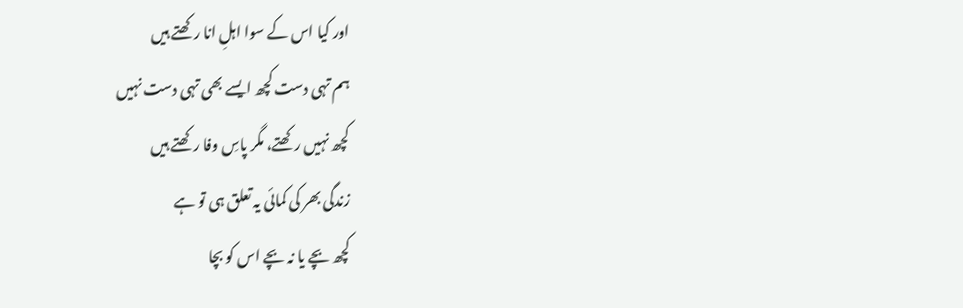اور کیا اس کے سوا اہلِ انا رکھتے ہیں
ہم تہی دست کچھ ایسے بھی تہی دست نہیں
کچھ نہیں رکھتے، مگر پاسِ وفا رکھتے ہیں
زندگی بھر کی کمائی یہ تعلق ہی تو ہے
کچھ بچے یا نہ بچے اس کو بچا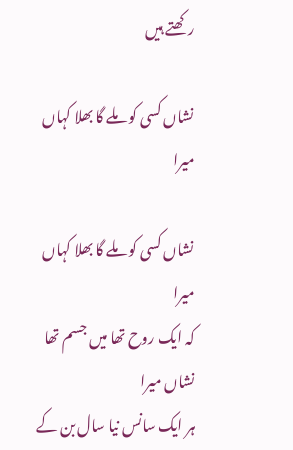رکھتے ہیں

نشاں کسی کو ملے گا بھلا کہاں میرا

نشاں کسی کو ملے گا بھلا کہاں میرا
کہ ایک روح تھا میں جسم تھا نشاں میرا
ہر ایک سانس نیا سال بن کے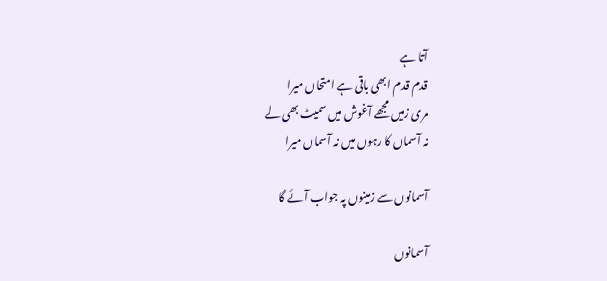آتا ہے
قدم قدم ابھی باقی ہے امتحاں میرا
مری زمیں مجھے آغوش میں سمیٹ بھی لے
نہ آسماں کا رہوں میں نہ آسماں میرا

آسمانوں سے زمینوں پہ جواب آئے گا

آسمانوں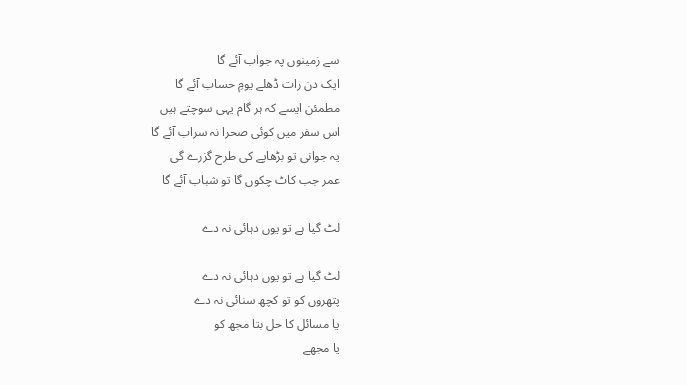سے زمینوں پہ جواب آئے گا
ایک دن رات ڈھلے یومِ حساب آئے گا
مطمئن ایسے کہ ہر گام یہی سوچتے ہیں
اس سفر میں کوئی صحرا نہ سراب آئے گا
یہ جوانی تو بڑھاپے کی طرح گزرے گی
عمر جب کاٹ چکوں گا تو شباب آئے گا

لٹ گیا ہے تو یوں دہائی نہ دے

لٹ گیا ہے تو یوں دہائی نہ دے
پتھروں کو تو کچھ سنائی نہ دے
یا مسائل کا حل بتا مجھ کو
یا مجھے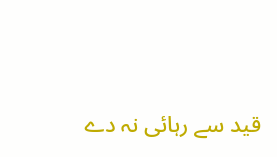قید سے رہائی نہ دے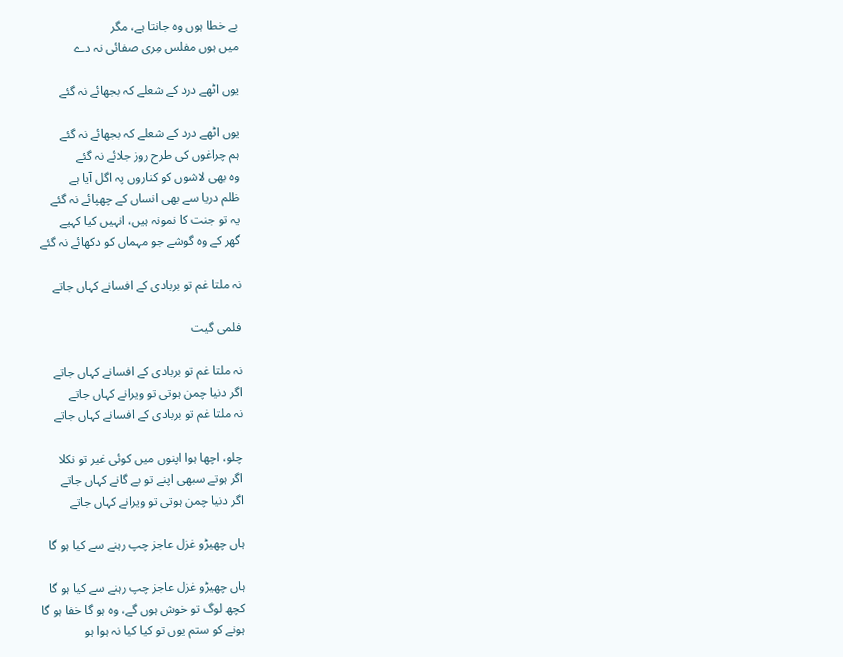بے خطا ہوں وہ جانتا ہے، مگر
میں ہوں مفلس مِری صفائی نہ دے

یوں اٹھے درد کے شعلے کہ بجھائے نہ گئے

یوں اٹھے درد کے شعلے کہ بجھائے نہ گئے
ہم چراغوں کی طرح روز جلائے نہ گئے
وہ بھی لاشوں کو کناروں پہ اگل آیا ہے
ظلم دریا سے بھی انساں کے چھپائے نہ گئے
یہ تو جنت کا نمونہ ہیں، انہیں کیا کہیے
گھر کے وہ گوشے جو مہماں کو دکھائے نہ گئے

نہ ملتا غم تو بربادی کے افسانے کہاں جاتے

فلمی گیت

نہ ملتا غم تو بربادی کے افسانے کہاں جاتے
اگر دنیا چمن ہوتی تو ویرانے کہاں جاتے
نہ ملتا غم تو بربادی کے افسانے کہاں جاتے

چلو، اچھا ہوا اپنوں میں کوئی غیر تو نکلا
اگر ہوتے سبھی اپنے تو بے گانے کہاں جاتے
اگر دنیا چمن ہوتی تو ویرانے کہاں جاتے

ہاں چھیڑو غزل عاجز چپ رہنے سے کیا ہو گا

ہاں چھیڑو غزل عاجز چپ رہنے سے کیا ہو گا
کچھ لوگ تو خوش ہوں گے، وہ ہو گا خفا ہو گا
ہونے کو ستم یوں تو کیا کیا نہ ہوا ہو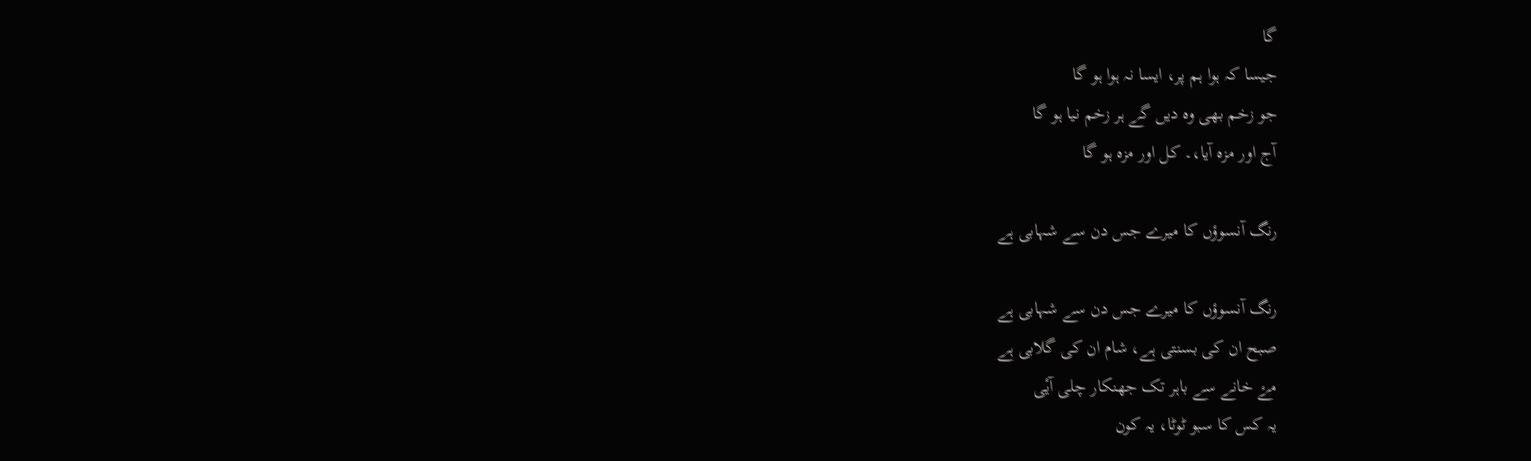گا
جیسا کہ ہوا ہم پر، ایسا نہ ہوا ہو گا
جو زخم بھی وہ دیں گے ہر زخم نیا ہو گا
آج اور مزہ آیا،۔ کل اور مزہ ہو گا

رنگ آنسوؤں کا میرے جس دن سے شہابی ہے

رنگ آنسوؤں کا میرے جس دن سے شہابی ہے
صبح ان کی بسنتی ہے، شام ان کی گلابی ہے
مۓ خانے سے باہر تک جھنکار چلی آیٔی
یہ کس کا سبو ٹوٹا، یہ کون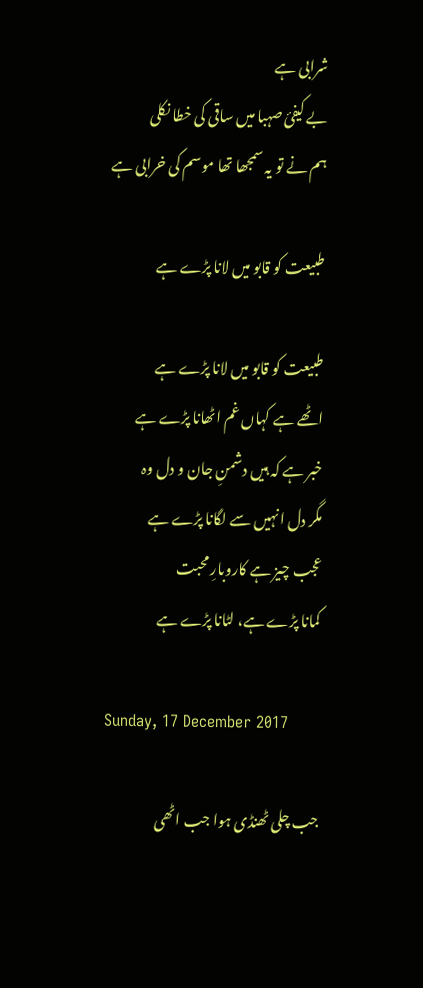شرابی ہے
بے کیفئ صہبا میں ساقی کی خطا نکلی
ہم نے تو یہ سمجھا تھا موسم کی خرابی ہے

طبیعت کو قابو میں لانا پڑے ہے

طبیعت کو قابو میں لانا پڑے ہے
اٹھے ہے کہاں غم اٹھانا پڑے ہے
خبر ہے کہ ہیں دشمنِ جان و دل وہ
مگر دل انہیں سے لگانا پڑے ہے
عجب چیز ہے کاروبارِ محبت
کمانا پڑے ہے، لٹانا پڑے ہے

Sunday, 17 December 2017

جب چلی ٹھنڈی ہوا جب اٹھی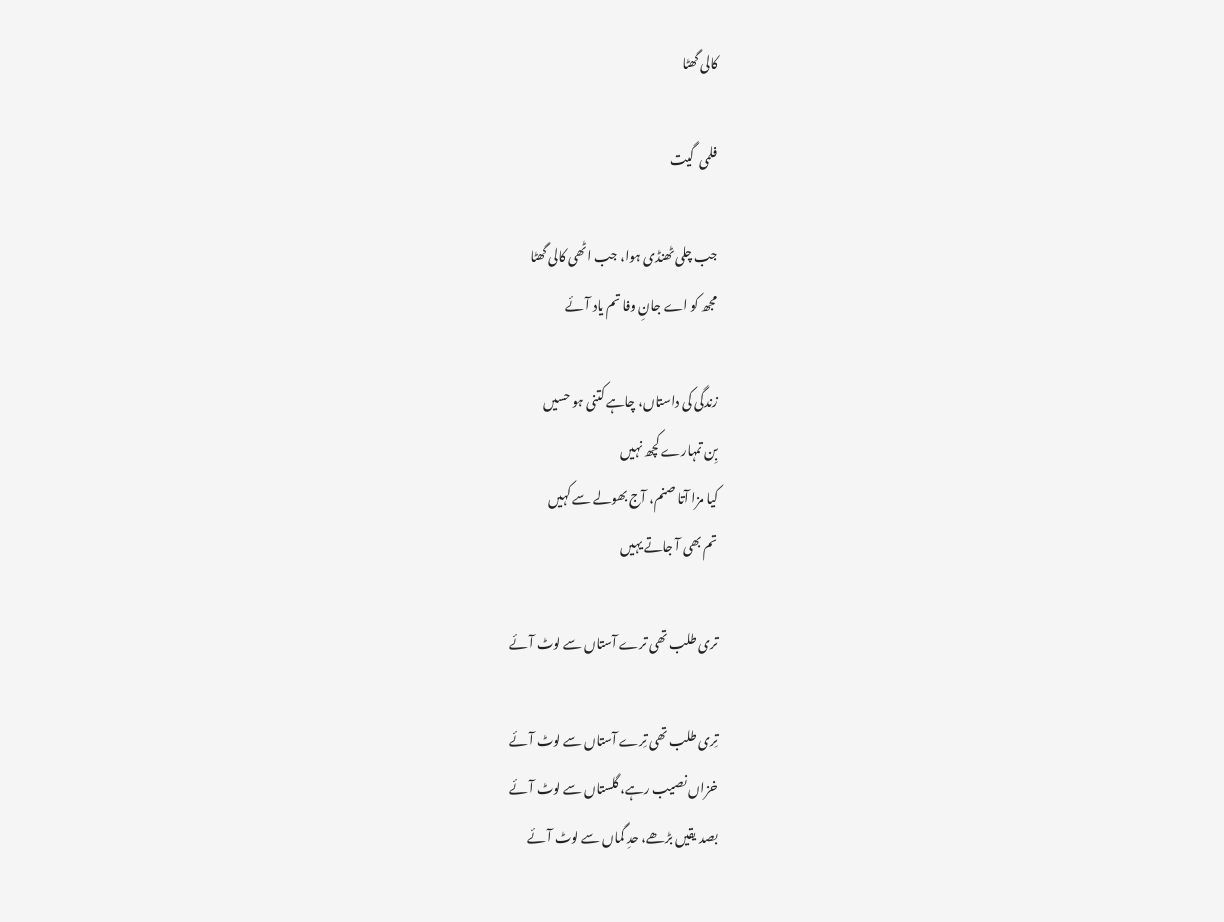کالی گھٹا

فلمی  گیت

جب چلی ٹھنڈی ہوا، جب اٹھی کالی گھٹا
مجھ کو اے جانِ وفا تم یاد آئے

زندگی کی داستاں، چاہے کتنی ہو حسیں
بِن تمہارے کچھ نہیں
کیا مزا آتا صنم، آج بھولے سے کہیں
تم بھی آ جاتے یہیں

تری طلب تھی ترے آستاں سے لوٹ آئے

تِری طلب تھی تِرے آستاں سے لوٹ آئے
خزاں نصیب رہے، گلستاں سے لوٹ آئے
بصد یقیں بڑھے، حدِ گماں سے لوٹ آئے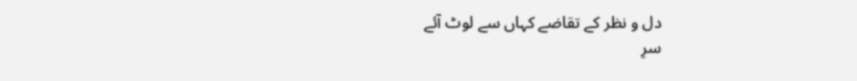دل و نظر کے تقاضے کہاں سے لوٹ آئے
سرِ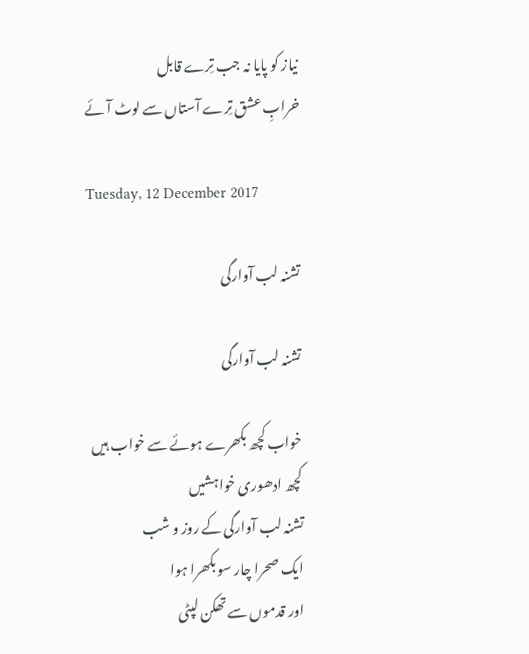نیاز کو پایا نہ جب تِرے قابل
خرابِ عشق تِرے آستاں سے لوٹ آئے

Tuesday, 12 December 2017

تشنہ لب آوارگی

تشنہ لب آوارگی

خواب کچھ بکھرے ہوئے سے خواب ہیں
کچھ ادھوری خواہشیں
تشنہ لب آوارگی کے روز و شب
ایک صحرا چار سو بکھرا ہوا
اور قدموں سے تھکن لپٹی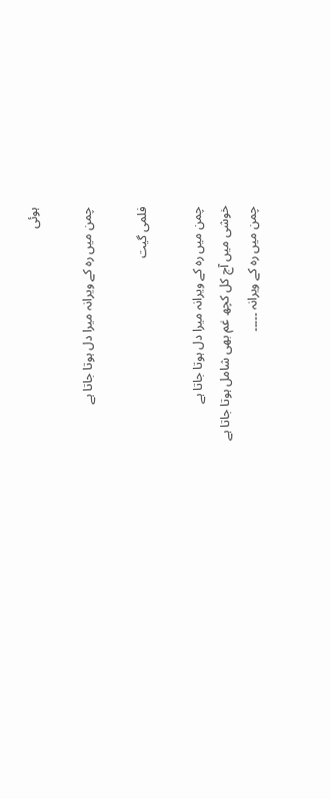ہوئی

چمن میں رہ کے ویرانہ میرا دل ہوتا جاتا ہے

فلمی گیت

چمن میں رہ کے ویرانہ میرا دل ہوتا جاتا ہے
خوشی میں آج کل کچھ غم بھی شامل ہوتا جاتا ہے
چمن میں رہ کے ویرانہ ۔۔۔۔۔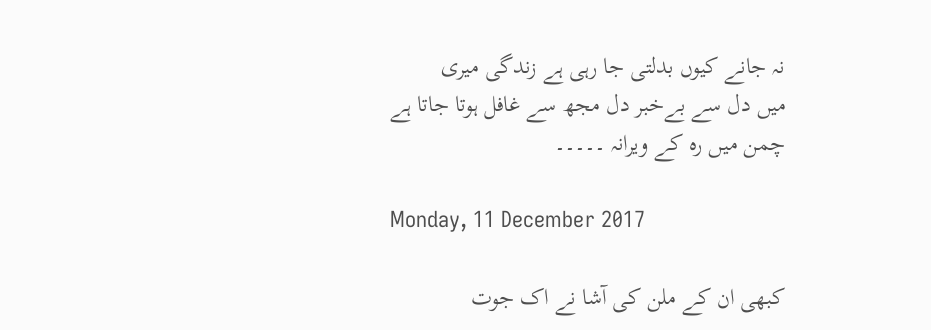نہ جانے کیوں بدلتی جا رہی ہے زندگی میری
میں دل سے بےخبر دل مجھ سے غافل ہوتا جاتا ہے
چمن میں رہ کے ویرانہ ۔۔۔۔۔

Monday, 11 December 2017

کبھی ان کے ملن کی آشا نے اک جوت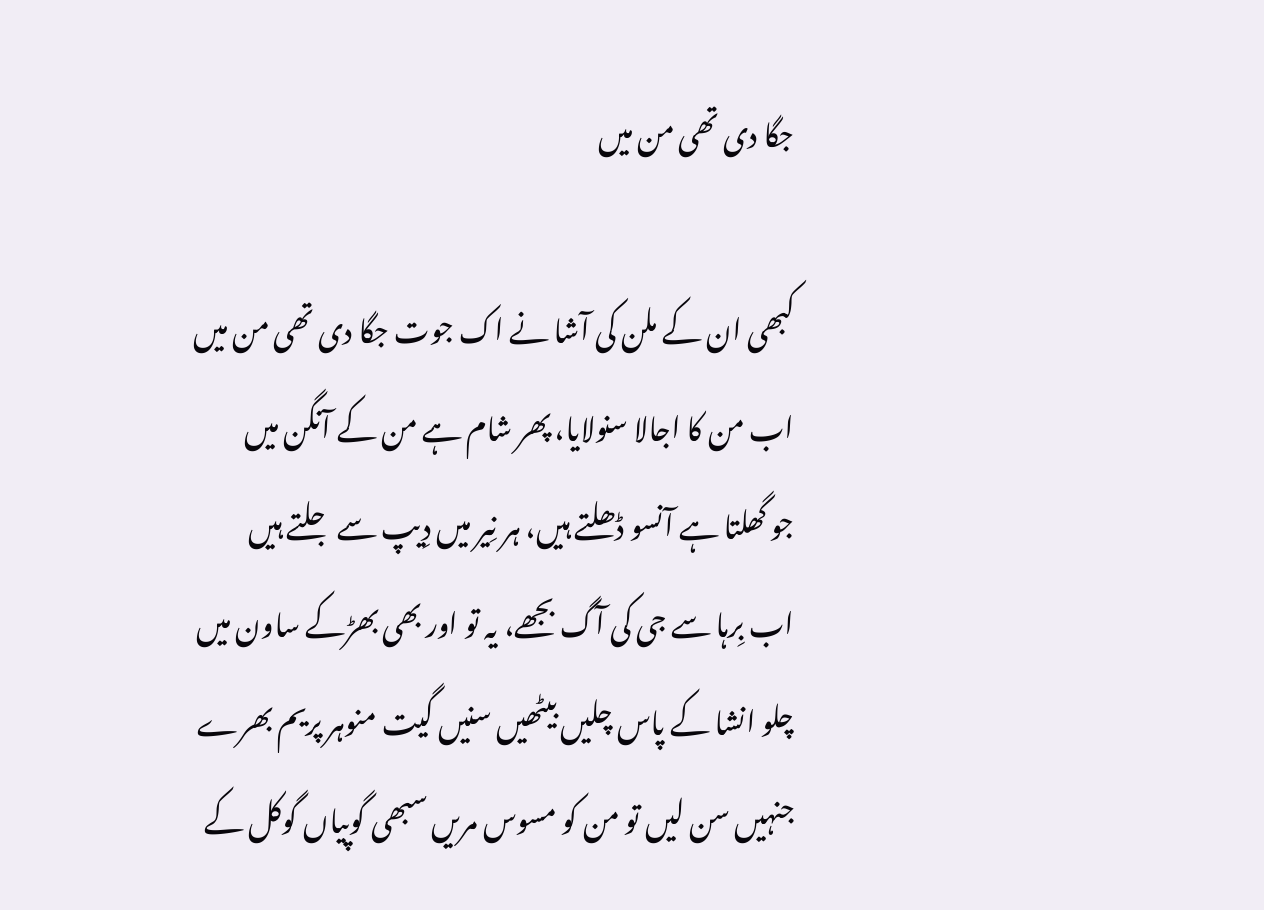جگا دی تھی من میں

کبھی ان کے ملن کی آشا نے اک جوت جگا دی تھی من میں
اب من کا اجالا سنولایا، پھر شام ہے من کے آنگن میں
جو گھلتا ہے آنسو ڈھلتے ہیں، ہر نِیر میں دِیپ سے جلتے ہیں
اب بِرہا سے جی کی آگ بجھے، یہ تو اور بھی بھڑکے ساون میں
چلو انشا کے پاس چلیں بیٹھیں سنیں گیت منوہر پریم بھرے
جنہیں سن لیں تو من کو مسوس مریں سبھی گوپیاں گوکل کے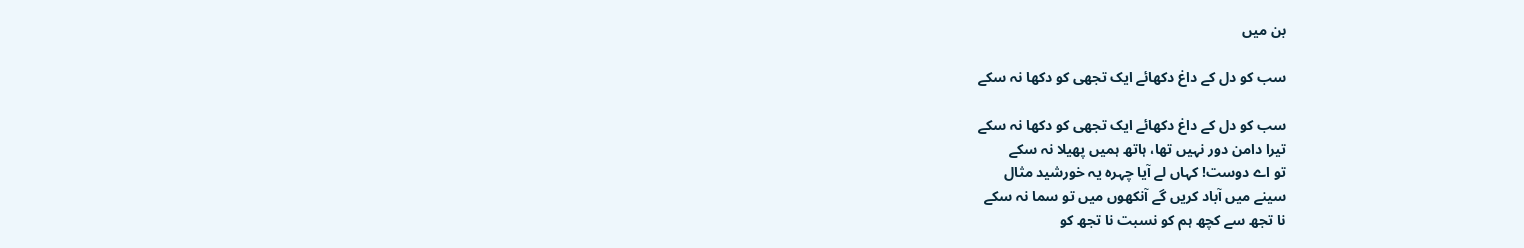بن میں

سب کو دل کے داغ دکھائے ایک تجھی کو دکھا نہ سکے

سب کو دل کے داغ دکھائے ایک تجھی کو دکھا نہ سکے
تیرا دامن دور نہیں تھا، ہاتھ ہمیں پھیلا نہ سکے
تو اے دوست! کہاں لے آیا چہرہ یہ خورشید مثال
سینے میں آباد کریں گے آنکھوں میں تو سما نہ سکے
نا تجھ سے کچھ ہم کو نسبت نا تجھ کو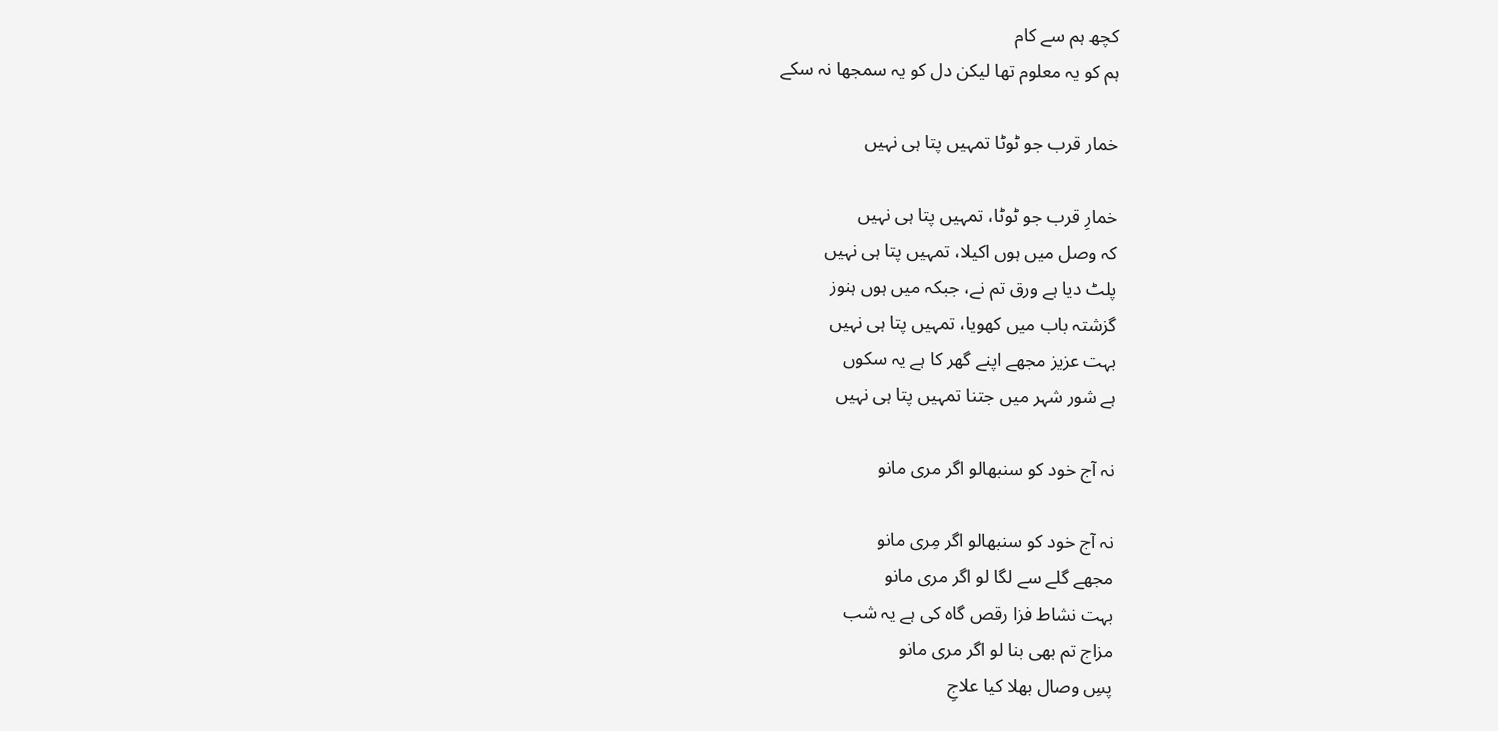کچھ ہم سے کام
ہم کو یہ معلوم تھا لیکن دل کو یہ سمجھا نہ سکے

خمار قرب جو ٹوٹا تمہیں پتا ہی نہیں

خمارِ قرب جو ٹوٹا، تمہیں پتا ہی نہیں
کہ وصل میں ہوں اکیلا، تمہیں پتا ہی نہیں
پلٹ دیا ہے ورق تم نے، جبکہ میں ہوں ہنوز
گزشتہ باب میں کھویا، تمہیں پتا ہی نہیں
بہت عزیز مجھے اپنے گھر کا ہے یہ سکوں
ہے شور شہر میں جتنا تمہیں پتا ہی نہیں

نہ آج خود کو سنبھالو اگر مری مانو

نہ آج خود کو سنبھالو اگر مِری مانو
مجھے گلے سے لگا لو اگر مری مانو
بہت نشاط فزا رقص گاہ کی ہے یہ شب
مزاج تم بھی بنا لو اگر مری مانو
پسِ وصال بھلا کیا علاجِ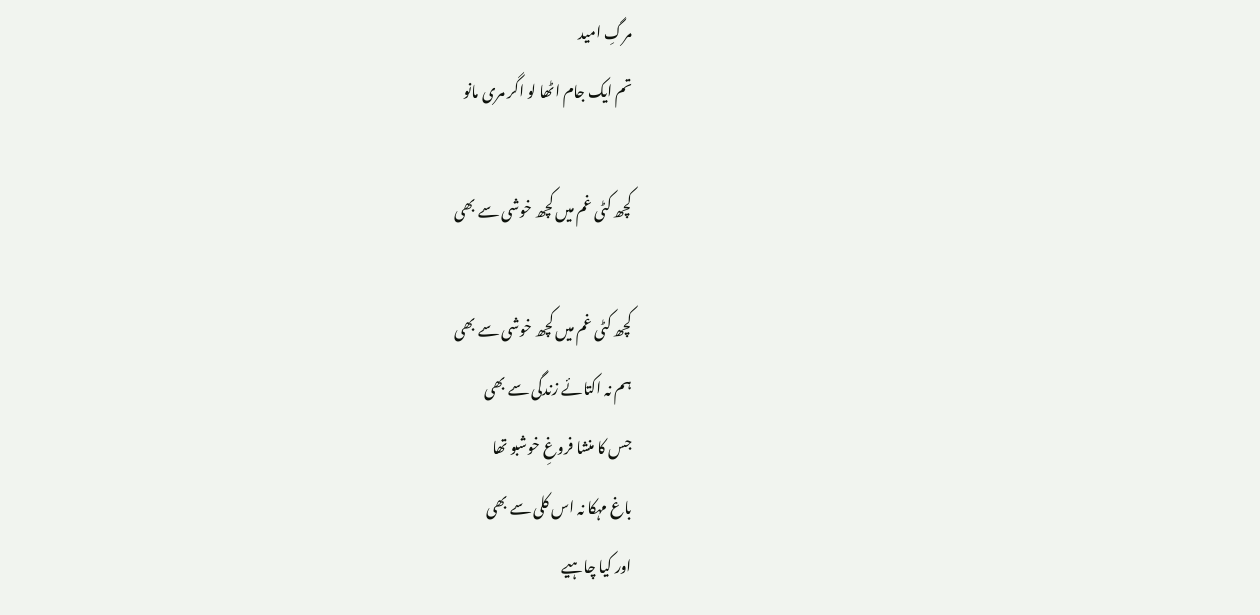مرگِ امید
تم ایک جام اٹھا لو اگر مری مانو

کچھ کٹی غم میں کچھ خوشی سے بھی

کچھ کٹی غم میں کچھ خوشی سے بھی
ہم نہ اکتائے زندگی سے بھی
جس کا منشا فروغِ خوشبو تھا
باغ مہکا نہ اس کلی سے بھی
اور کیا چاہیے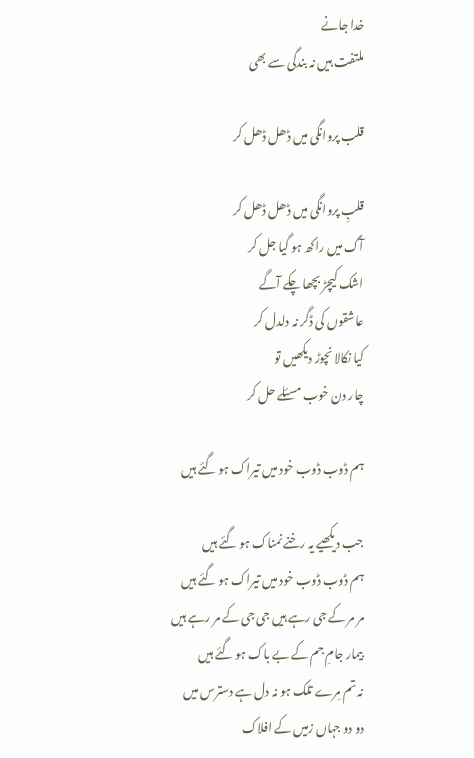خدا جانے
ملتفت ہیں نہ بندگی سے بھی

قلب پروانگی میں ڈھل ڈھل کر

قلبِ پروانگی میں ڈھل ڈھل کر
آگ میں راکھ ہو گیا جل کر
اشک کیچڑ بچھا چکے آگے
عاشقوں کی ڈگر نہ دلدل کر
کیا نکالا نچوڑ دیکھیں تو
چار دن خوب مسئلے حل کر

ہم ڈوب ڈوب خود میں تیراک ہو گئے ہیں

جب دیکھیے یہ رخنے نمناک ہو گئے ہیں
ہم ڈوب ڈوب خود میں تیراک ہو گئے ہیں
مر مر کے جی رہے ہیں جی جی کے مر رہے ہیں
بیمار جامِ جم کے بے باک ہو گئے ہیں
نہ تم مِرے تلک ہو نہ دل ہے دسترس میں
دو دو جہاں زمیں کے افلاک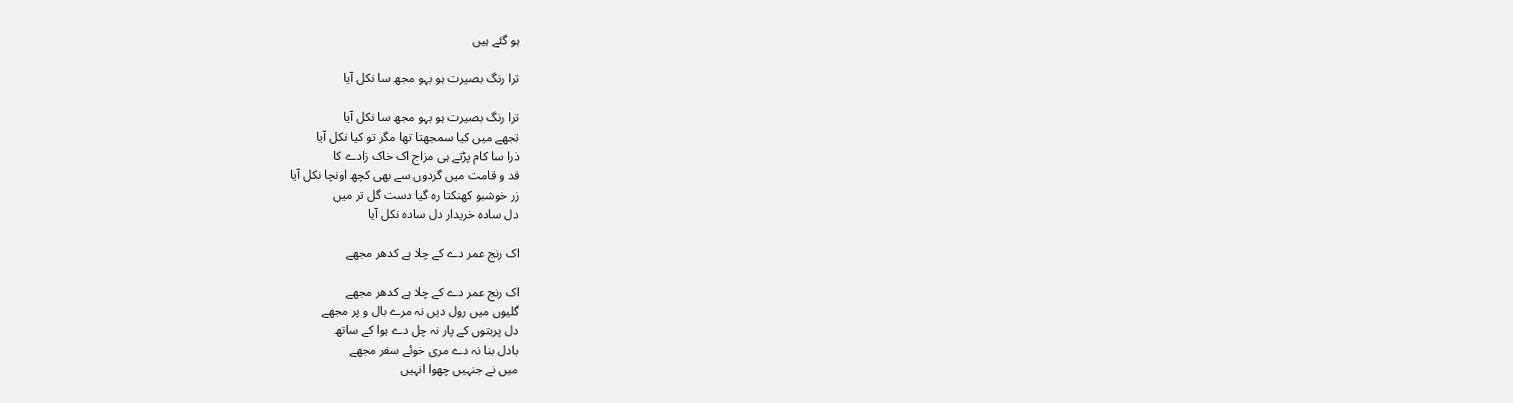ہو گئے ہیں

ترا رنگ بصیرت ہو بہو مجھ سا نکل آیا

ترا رنگ بصیرت ہو بہو مجھ سا نکل آیا
تجھے میں کیا سمجھتا تھا مگر تو کیا نکل آیا
ذرا سا کام پڑتے ہی مزاج اک خاک زادے کا
قد و قامت میں گردوں سے بھی کچھ اونچا نکل آیا
زر خوشبو کھنکتا رہ گیا دست گل تر میں
دل سادہ خریدار دل سادہ نکل آیا

اک رنج عمر دے کے چلا ہے کدھر مجھے

اک رنج عمر دے کے چلا ہے کدھر مجھے
گلیوں میں رول دیں نہ مرے بال و پر مجھے
دل پربتوں کے پار نہ چل دے ہوا کے ساتھ
بادل بنا نہ دے مری خوئے سفر مجھے
میں نے جنہیں چھوا انہیں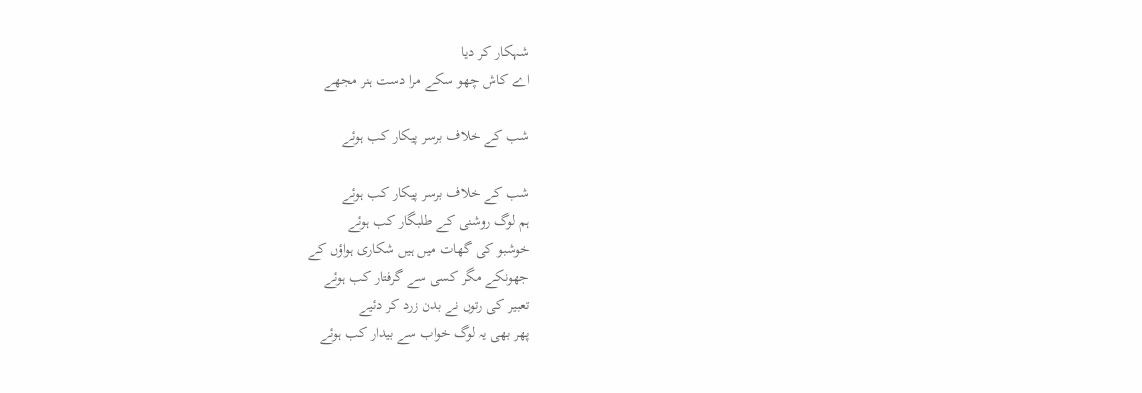شہکار کر دیا
اے کاش چھو سکے مرا دست ہنر مجھے

شب کے خلاف برسر پیکار کب ہوئے

شب کے خلاف برسر پیکار کب ہوئے
ہم لوگ روشنی کے طلبگار کب ہوئے
خوشبو کی گھات میں ہیں شکاری ہواؤں کے
جھونکے مگر کسی سے گرفتار کب ہوئے
تعبیر کی رتوں نے بدن زرد کر دئیے
پھر بھی یہ لوگ خواب سے بیدار کب ہوئے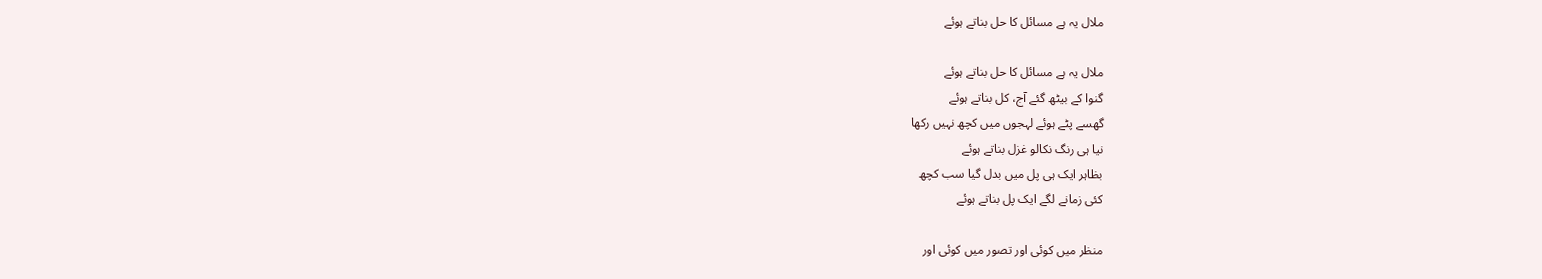ملال یہ ہے مسائل کا حل بناتے ہوئے

ملال یہ ہے مسائل کا حل بناتے ہوئے
گنوا کے بیٹھ گئے آج، کل بناتے ہوئے
گھسے پٹے ہوئے لہجوں میں کچھ نہیں رکھا
نیا ہی رنگ نکالو غزل بناتے ہوئے
بظاہر ایک ہی پل میں بدل گیا سب کچھ
کئی زمانے لگے ایک پل بناتے ہوئے

منظر میں کوئی اور تصور میں کوئی اور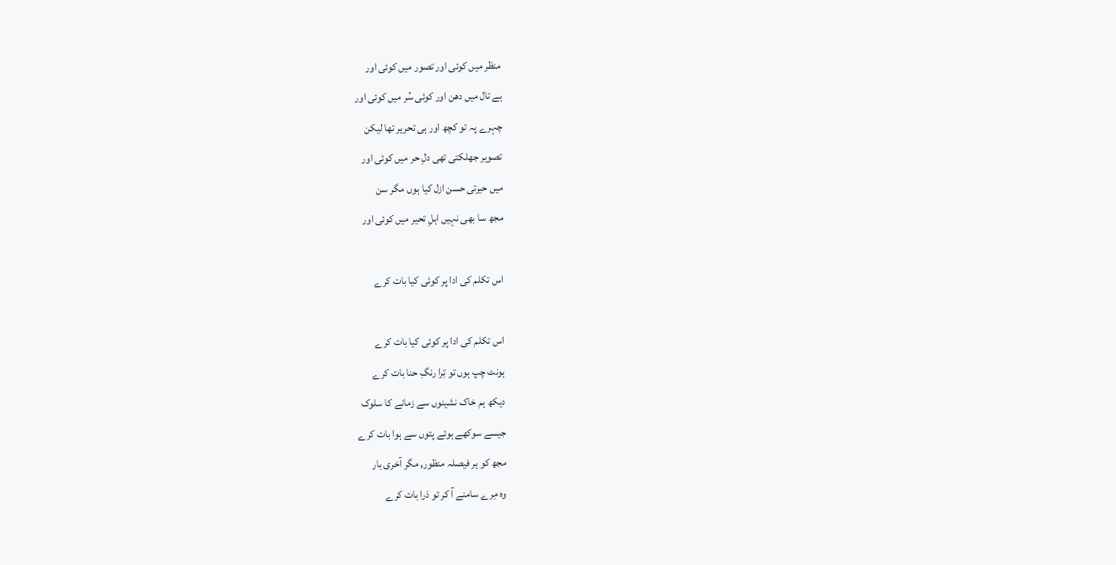منظر میں کوئی اور تصور میں کوئی اور
ہے تال میں دھن اور کوئی سُر میں کوئی اور
چہرے پہ تو کچھ اور ہی تحریر تھا لیکن
تصویر جھلکتی تھی دلِ حر میں کوئی اور
میں حیرتی حسن ازل کیا ہوں مگر سن
مجھ سا بھی نہیں اہلِ تحیر میں کوئی اور

اس تکلم کی ادا پر کوئی کیا بات کرے

اس تکلم کی ادا پر کوئی کیا بات کرے
ہونٹ چپ ہوں تو تِرا رنگِ حنا بات کرے
دیکھ ہم خاک نشینوں سے زمانے کا سلوک
جیسے سوکھے ہوئے پتوں سے ہوا بات کرے
مجھ کو ہر فیصلہ منظور, مگر آخری بار
وہ مِرے سامنے آ کر تو ذرا بات کرے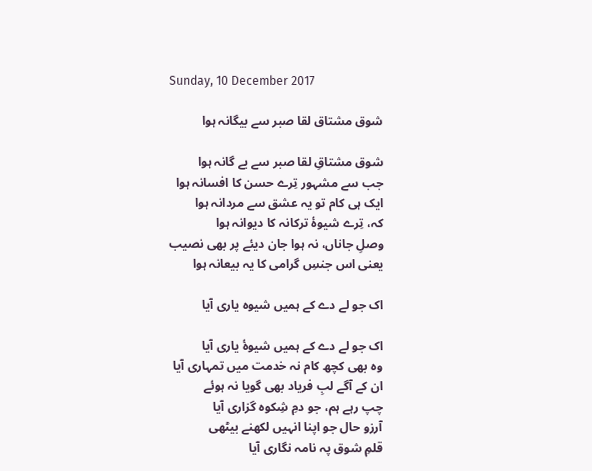Sunday, 10 December 2017

شوق مشتاق لقا صبر سے بیگانہ ہوا

شوق مشتاقِ لقا صبر سے بے گانہ ہوا
جب سے مشہور تِرے حسن کا افسانہ ہوا
ایک ہی کام تو یہ عشق سے مردانہ ہوا
کہ، تِرے شیوۂ ترکانہ کا دیوانہ ہوا
وصلِ جاناں، نہ ہوا جان دیئے پر بھی نصیب
یعنی اس جنسِ گرامی کا یہ بیعانہ ہوا

اک جو لے دے کے ہمیں شیوہ یاری آیا

اک جو لے دے کے ہمیں شیوۂ یاری آیا
وہ بھی کچھ کام نہ خدمت میں تمہاری آیا
ان کے آگے لبِ فریاد بھی گویا نہ ہوئے
چپ رہے ہم، جو دمِ شِکوہ گزاری آیا
آرزو حال جو اپنا انہیں لکھنے بیٹھی
قلمِ شوق پہ نامہ نگاری آیا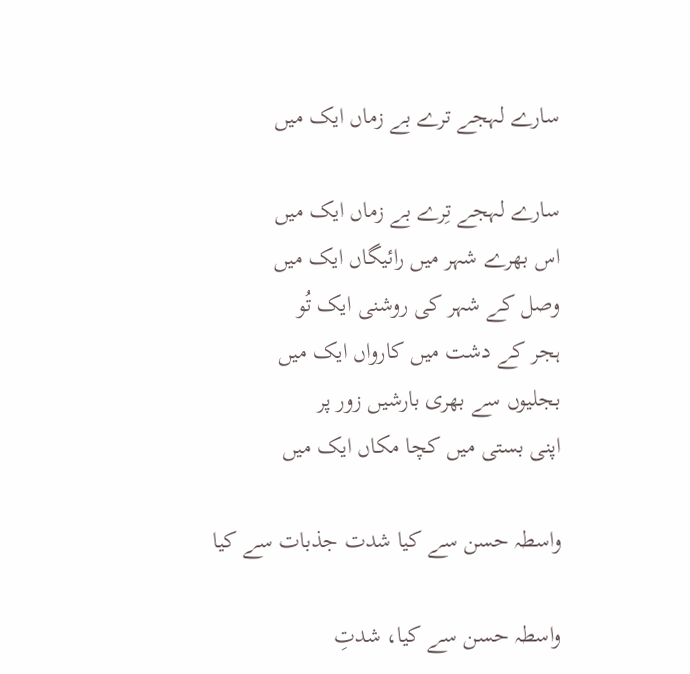سارے لہجے ترے بے زماں ایک میں

سارے لہجے تِرے بے زماں ایک میں
اس بھرے شہر میں رائیگاں ایک میں
وصل کے شہر کی روشنی ایک تُو
ہجر کے دشت میں کارواں ایک میں
بجلیوں سے بھری بارشیں زور پر
اپنی بستی میں کچا مکاں ایک میں

واسطہ حسن سے کیا شدت جذبات سے کیا

واسطہ حسن سے کیا، شدتِ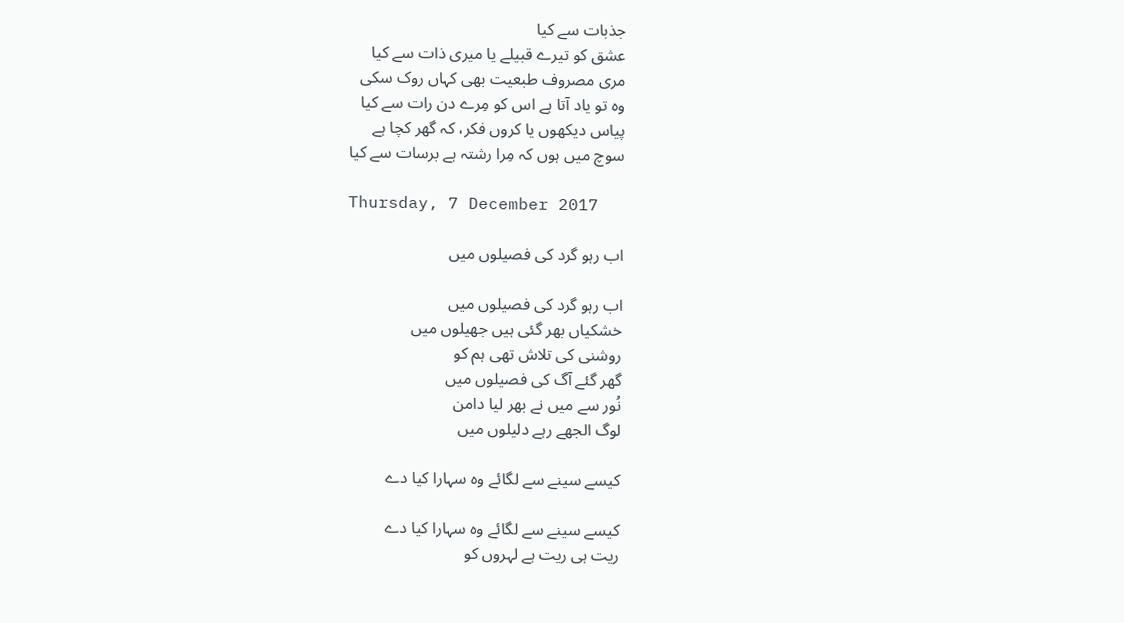جذبات سے کیا
عشق کو تیرے قبیلے یا میری ذات سے کیا
مری مصروف طبعیت بھی کہاں روک سکی
وہ تو یاد آتا ہے اس کو مِرے دن رات سے کیا
پیاس دیکهوں یا کروں فکر، کہ گهر کچا ہے
سوچ میں ہوں کہ مِرا رشتہ ہے برسات سے کیا

Thursday, 7 December 2017

اب رہو گرد کی فصیلوں میں

اب رہو گرد کی فصیلوں میں
خشکیاں بھر گئی ہیں جھیلوں میں
روشنی کی تلاش تھی ہم کو
گھر گئے آگ کی فصیلوں میں
نُور سے میں نے بھر لیا دامن
لوگ الجھے رہے دلیلوں میں

کیسے سینے سے لگائے وہ سہارا کیا دے

کیسے سینے سے لگائے وہ سہارا کیا دے
ریت ہی ریت ہے لہروں کو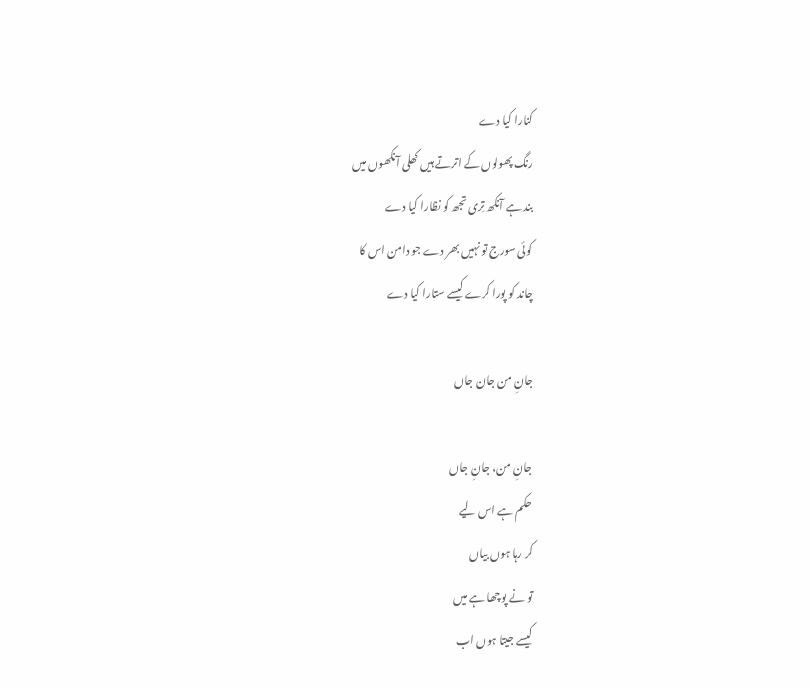کنارا کیا دے
رنگ پھولوں کے اترتے ہیں کھلی آنکھوں میں
بند ہے آنکھ تِری تجھ کو نظارا کیا دے
کوئی سورج تو نہیں بھر دے جو دامن اس کا
چاند کو پورا کرے کیسے ستارا کیا دے

جانِ من جان جاں

جانِ من، جانِ جاں
حکم ہے اس لیے
کر رہا ہوں بیاں
تو نے پوچھا ہے میں
کیسے جیتا ہوں اب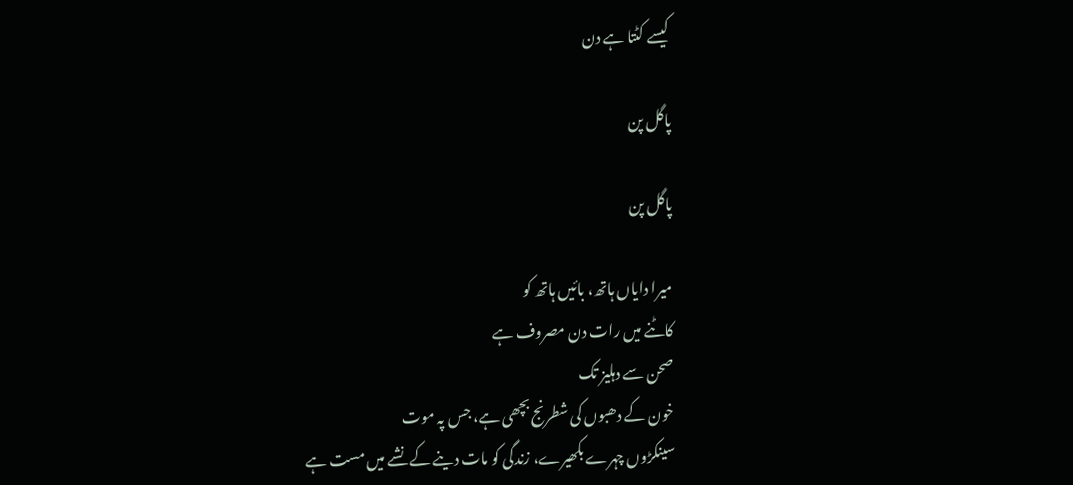کیسے کٹتا ہے دن

پاگل پن

پاگل پن

میرا دایاں ہاتھ، بائیں ہاتھ کو
کاٹنے میں رات دن مصروف ہے
صحن سے دہلیز تک
خون کے دھبوں کی شطرنج بچھی ہے، جس پہ موت
سینکڑوں چہرے بکھیرے، زندگی کو مات دینے کے نشے میں مست ہے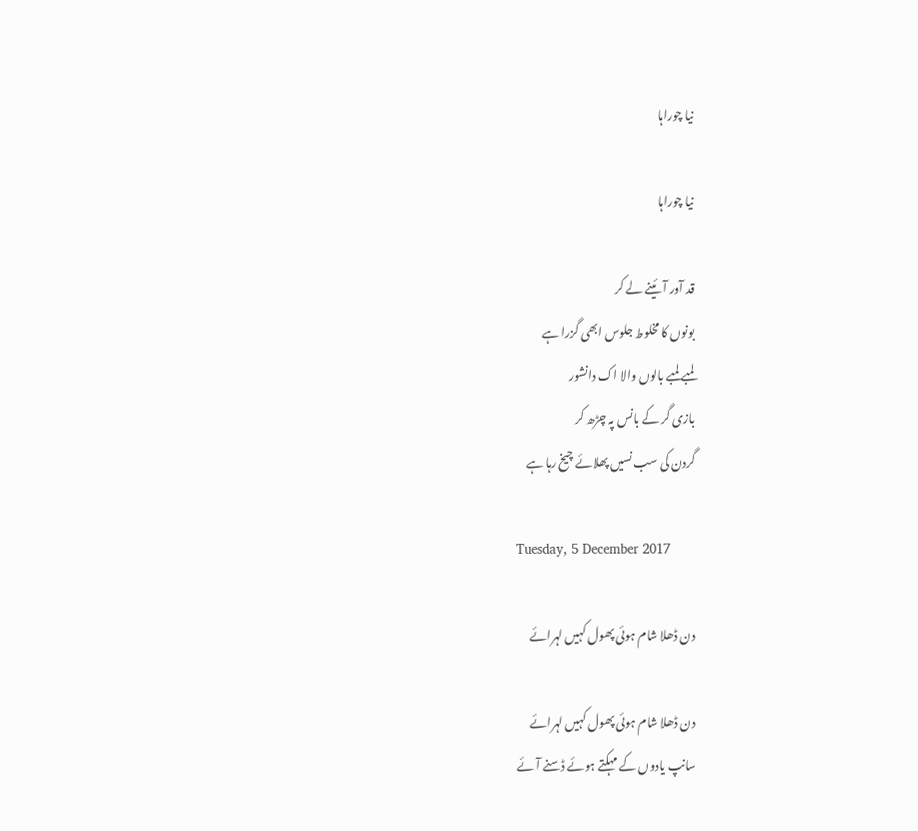نیا چوراہا

نیا چوراہا

قد آور آئینے لے کر
بونوں کا مخلوط جلوس ابھی گزرا ہے
لمبے لمبے بالوں والا اک دانشور
بازی گر کے بانس پہ چڑھ کر
گردن کی سب نسیں پھلائے چیخ رہا ہے

Tuesday, 5 December 2017

دن ڈھلا شام ہوئی پھول کہیں لہرائے

دن ڈھلا شام ہوئی پھول کہیں لہرائے
سانپ یادوں کے مہکتے ہوئے ڈسنے آئے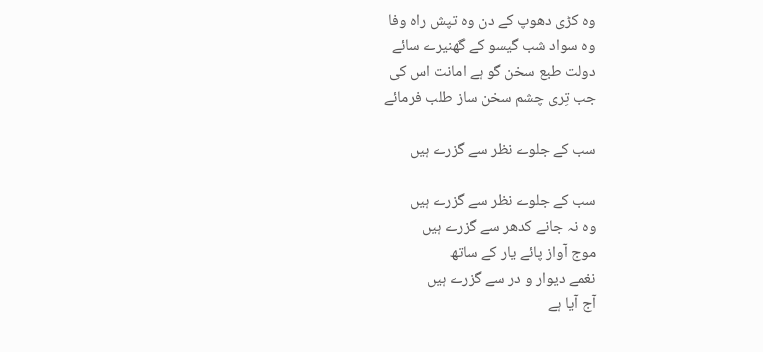وہ کڑی دھوپ کے دن وہ تپش راہ وفا
وہ سواد شب گیسو کے گھنیرے سائے
دولت طبع سخن گو ہے امانت اس کی
جب تِری چشم سخن ساز طلب فرمائے

سب کے جلوے نظر سے گزرے ہیں

سب کے جلوے نظر سے گزرے ہیں
وہ نہ جانے کدھر سے گزرے ہیں
موج آواز پائے یار کے ساتھ
نغمے دیوار و در سے گزرے ہیں
آج آیا ہے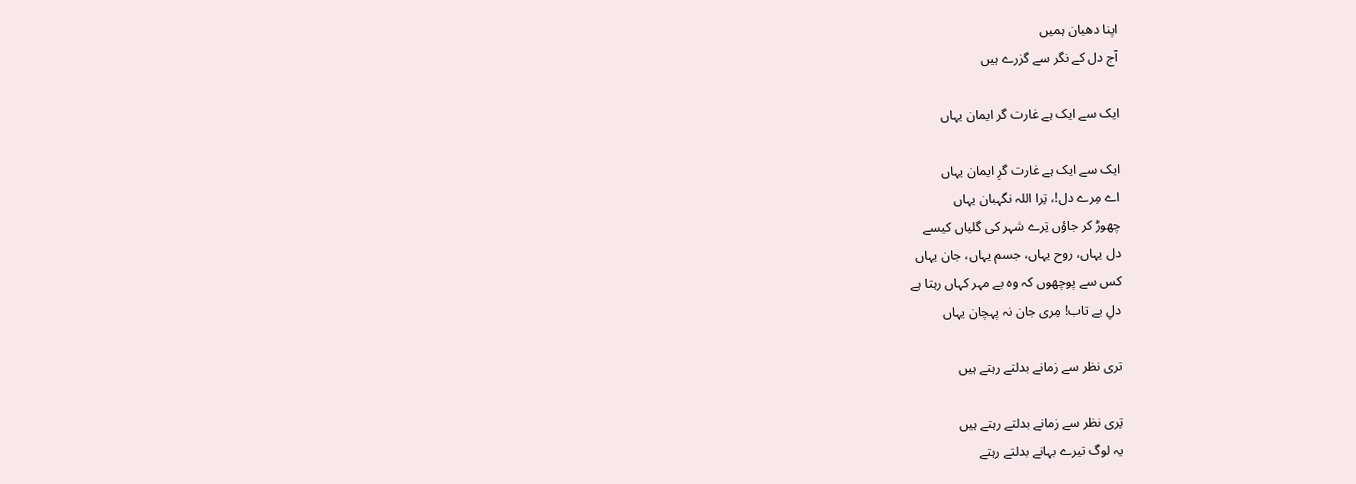اپنا دھیان ہمیں
آج دل کے نگر سے گزرے ہیں

ایک سے ایک ہے غارت گر ایمان یہاں

ایک سے ایک ہے غارت گرِ ایمان یہاں
اے مِرے دل!، تِرا اللہ نگہبان یہاں
چھوڑ کر جاؤں تِرے شہر کی گلیاں کیسے
دل یہاں، روح یہاں، جسم یہاں، جان یہاں
کس سے پوچھوں کہ وہ بے مہر کہاں رہتا ہے
دلِ بے تاب! مِری جان نہ پہچان یہاں

تری نظر سے زمانے بدلتے رہتے ہیں

تِری نظر سے زمانے بدلتے رہتے ہیں
یہ لوگ تیرے بہانے بدلتے رہتے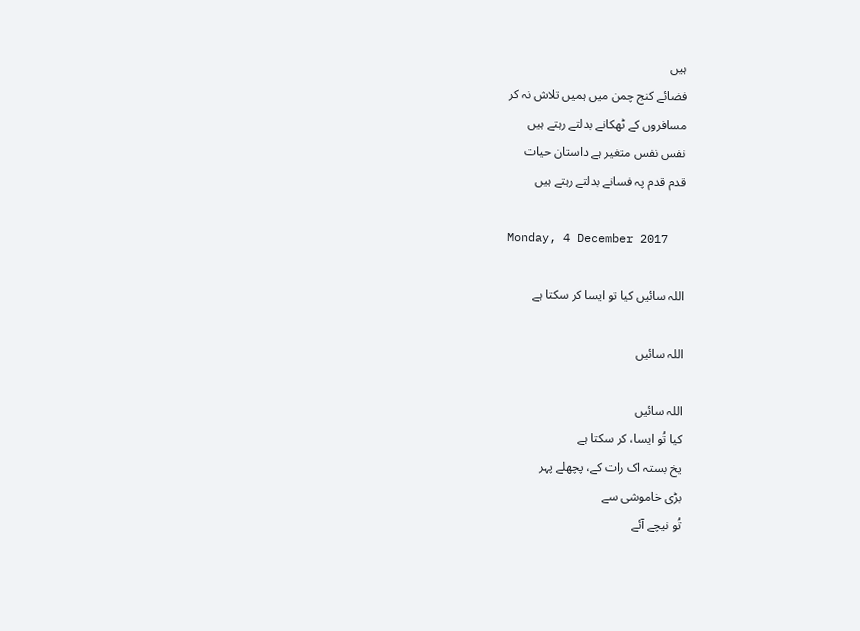ہیں
فضائے کنج چمن میں ہمیں تلاش نہ کر
مسافروں کے ٹھکانے بدلتے رہتے ہیں
نفس نفس متغیر ہے داستان حیات
قدم قدم پہ فسانے بدلتے رہتے ہیں

Monday, 4 December 2017

اللہ سائیں کیا تو ایسا کر سکتا ہے

اللہ سائیں

اللہ سائیں
کیا تُو ایسا، کر سکتا ہے
یخ بستہ اک رات کے، پچهلے پہر
بڑی خاموشی سے
تُو نیچے آئے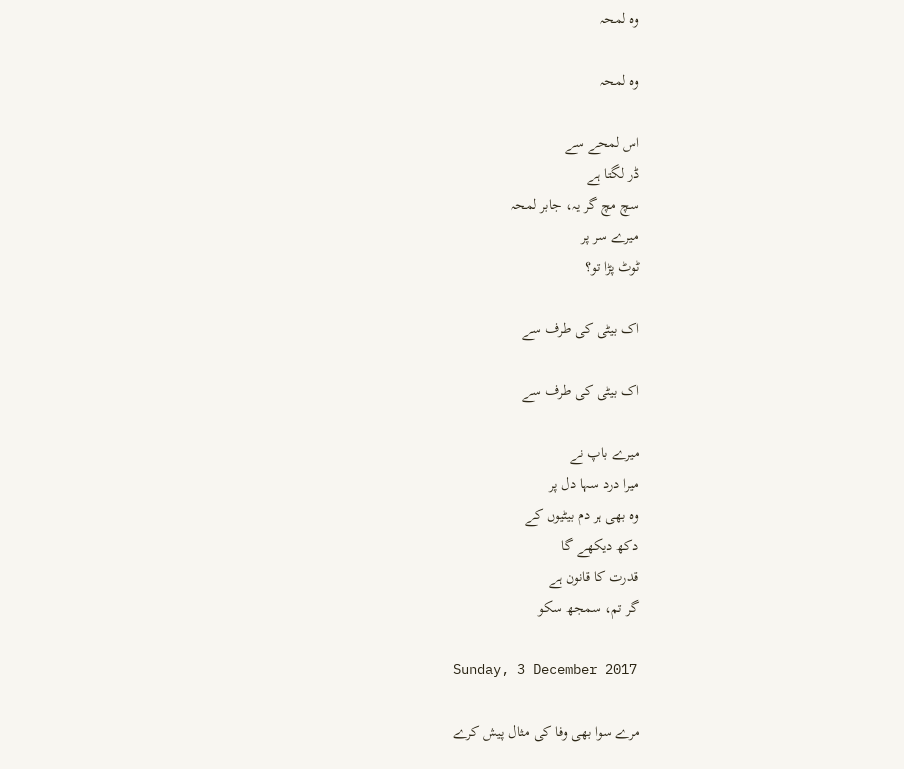وہ لمحہ

وہ لمحہ

اس لمحے سے
ڈر لگتا ہے
سچ مچ گر یہ، جابر لمحہ
میرے سر پر
ٹوٹ پڑا تو؟

اک بیٹی کی طرف سے

اک بیٹی کی طرف سے

میرے باپ نے
میرا درد سہا دل پر
وہ بهی ہر دم بیٹیوں کے
دکھ دیکهے گا
قدرت کا قانون ہے
گر تم، سمجھ سکو

Sunday, 3 December 2017

مرے سوا بھی وفا کی مثال پیش کرے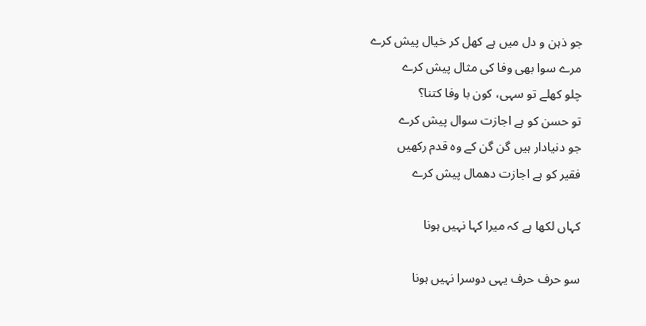جو ذہن و دل میں ہے کھل کر خیال پیش کرے
مرے سوا بھی وفا کی مثال پیش کرے
چلو کھلے تو سہی، کون با وفا کتنا؟
تو حسن کو ہے اجازت سوال پیش کرے
جو دنیادار ہیں گن گن کے وہ قدم رکھیں
فقیر کو ہے اجازت دھمال پیش کرے

کہاں لکھا ہے کہ میرا کہا نہیں ہونا

سو حرف حرف یہی دوسرا نہیں ہونا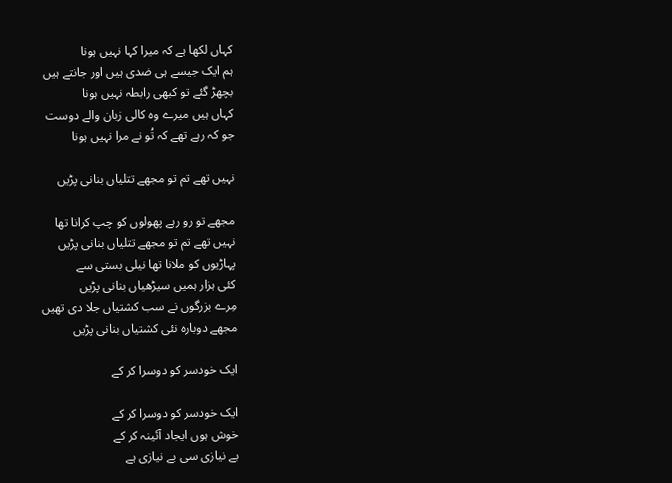کہاں لکھا ہے کہ میرا کہا نہیں ہونا
ہم ایک جیسے ہی ضدی ہیں اور جانتے ہیں
بچھڑ گئے تو کبھی رابطہ نہیں ہونا
کہاں ہیں میرے وہ کالی زبان والے دوست
جو کہ رہے تھے کہ تُو نے مرا نہیں ہونا

نہیں تھے تم تو مجھے تتلیاں بنانی پڑیں

مجھے تو رو رہے پھولوں کو چپ کرانا تھا
نہیں تھے تم تو مجھے تتلیاں بنانی پڑیں
پہاڑیوں کو ملانا تھا نیلی بستی سے
کئی ہزار ہمیں سیڑهیاں بنانی پڑیں
مِرے بزرگوں نے سب کشتیاں جلا دی تھیں
مجھے دوبارہ نئی کشتیاں بنانی پڑیں

ایک خودسر کو دوسرا کر کے

ایک خودسر کو دوسرا کر کے
خوش ہوں ایجاد آئینہ کر کے
بے نیازی سی بے نیازی ہے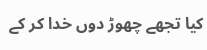کیا تجھے چھوڑ دوں خدا کر کے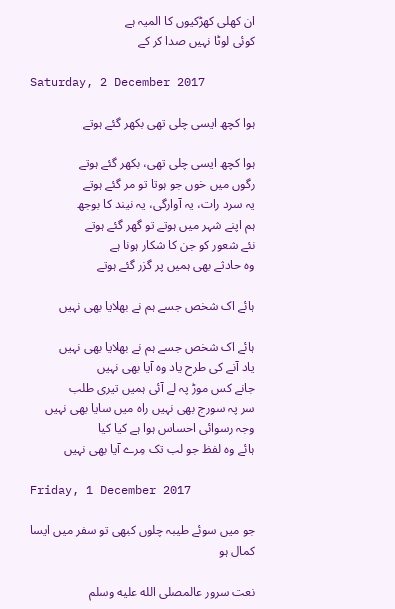ان کھلی کھڑکیوں کا المیہ ہے
کوئی لوٹا نہیں صدا کر کے

Saturday, 2 December 2017

ہوا کچھ ایسی چلی تھی بکھر گئے ہوتے

ہوا کچھ ایسی چلی تھی، بکھر گئے ہوتے
رگوں میں خوں جو ہوتا تو مر گئے ہوتے
یہ سرد رات، یہ آوارگی، یہ نیند کا بوجھ
ہم اپنے شہر میں ہوتے تو گھر گئے ہوتے
نئے شعور کو جن کا شکار ہونا ہے
وہ حادثے بھی ہمیں پر گزر گئے ہوتے

ہائے اک شخص جسے ہم نے بھلایا بھی نہیں

ہائے اک شخص جسے ہم نے بھلایا بھی نہیں
یاد آنے کی طرح یاد وہ آیا بھی نہیں
جانے کس موڑ پہ لے آئی ہمیں تیری طلب
سر پہ سورج بھی نہیں راہ میں سایا بھی نہیں
وجہ رسوائی احساس ہوا ہے کیا کیا
ہائے وہ لفظ جو لب تک مِرے آیا بھی نہیں

Friday, 1 December 2017

جو میں سوئے طیبہ چلوں کبھی تو سفر میں ایسا کمال ہو

نعت سرور عالمصلى الله عليه وسلم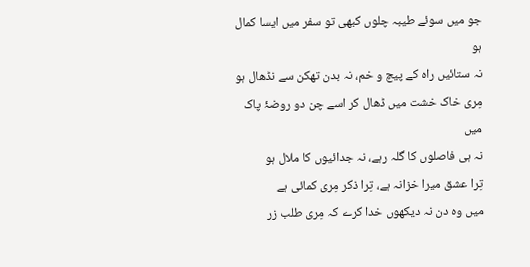جو میں سوئے طیبہ چلوں کبھی تو سفر میں ایسا کمال ہو
نہ ستائیں راہ کے پیچ و خم، نہ بدن تھکن سے نڈھال ہو
مِری خاک خشت میں ڈھال کر اسے چن دو روضۂ پاک میں
نہ ہی فاصلوں کا گلہ رہے، نہ جدائیوں کا ملال ہو
تِرا عشق میرا خزانہ ہے، تِرا ذکر مِری کمائی ہے
میں وہ دن نہ دیکھوں خدا کرے کہ مِری طلب زر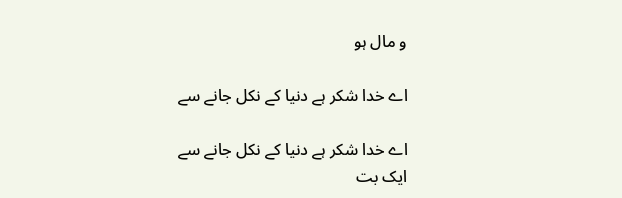و مال ہو

اے خدا شکر ہے دنیا کے نکل جانے سے

اے خدا شکر ہے دنیا کے نکل جانے سے
ایک بت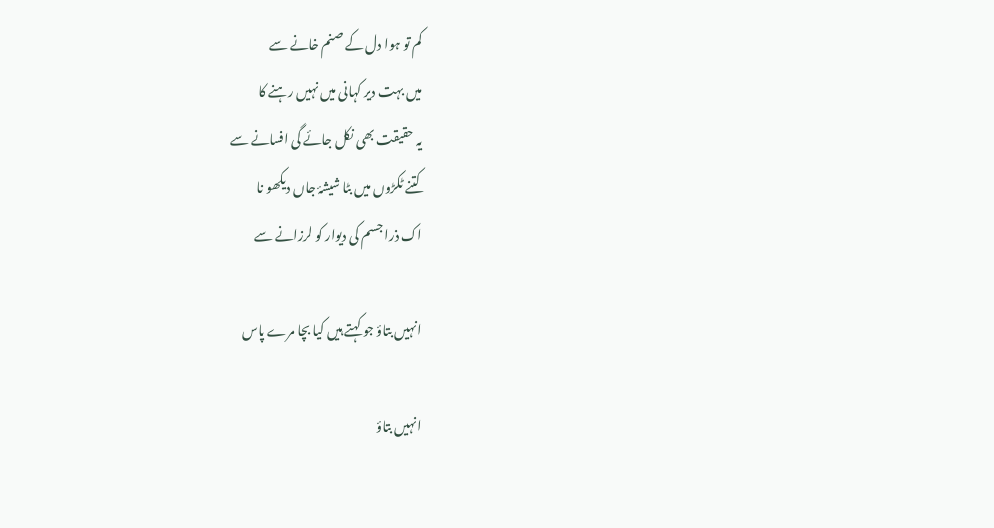کم تو ہوا دل کے صنم خانے سے
میں بہت دیر کہانی میں نہیں رہنے کا
یہ حقیقت بھی نکل جائے گی افسانے سے
کتنے ٹکڑوں میں بٹا شیشۂ جاں دیکھو نا
اک ذرا جسم کی دیوار کو لرزانے سے

انہیں بتاؤ جو کہتے ہیں کیا بچا مرے پاس

انہیں بتاؤ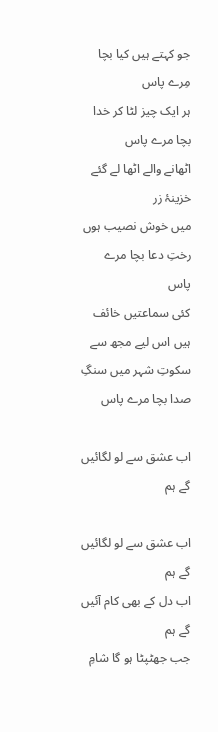جو کہتے ہیں کیا بچا مِرے پاس
ہر ایک چیز لٹا کر خدا بچا مرے پاس
اٹھانے والے اٹھا لے گئے خزینۂ زر
میں خوش نصیب ہوں رختِ دعا بچا مرے پاس
کئی سماعتیں خائف ہیں اس لیے مجھ سے
سکوتِ شہر میں سنگِ صدا بچا مرے پاس

اب عشق سے لو لگائیں گے ہم

اب عشق سے لو لگائیں گے ہم
اب دل کے بھی کام آئیں گے ہم
جب جھٹپٹا ہو گا شامِ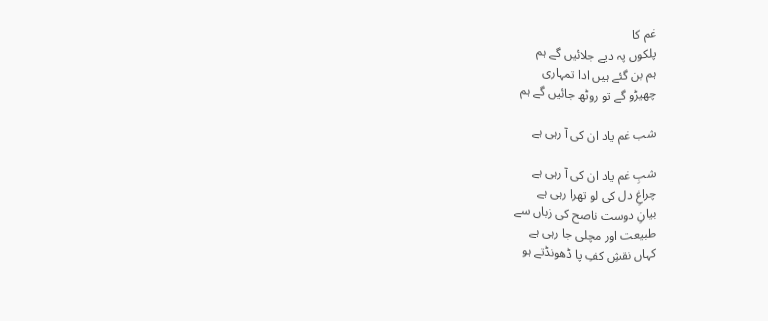غم کا
پلکوں پہ دیے جلائیں گے ہم
ہم بن گئے ہیں ادا تمہاری
چھیڑو گے تو روٹھ جائیں گے ہم

شب غم یاد ان کی آ رہی ہے

شبِ غم یاد ان کی آ رہی ہے
چراغِ دل کی لو تھرا رہی ہے
بیانِ دوست ناصح کی زباں سے
طبیعت اور مچلی جا رہی ہے
کہاں نقشِ کفِ پا ڈھونڈتے ہو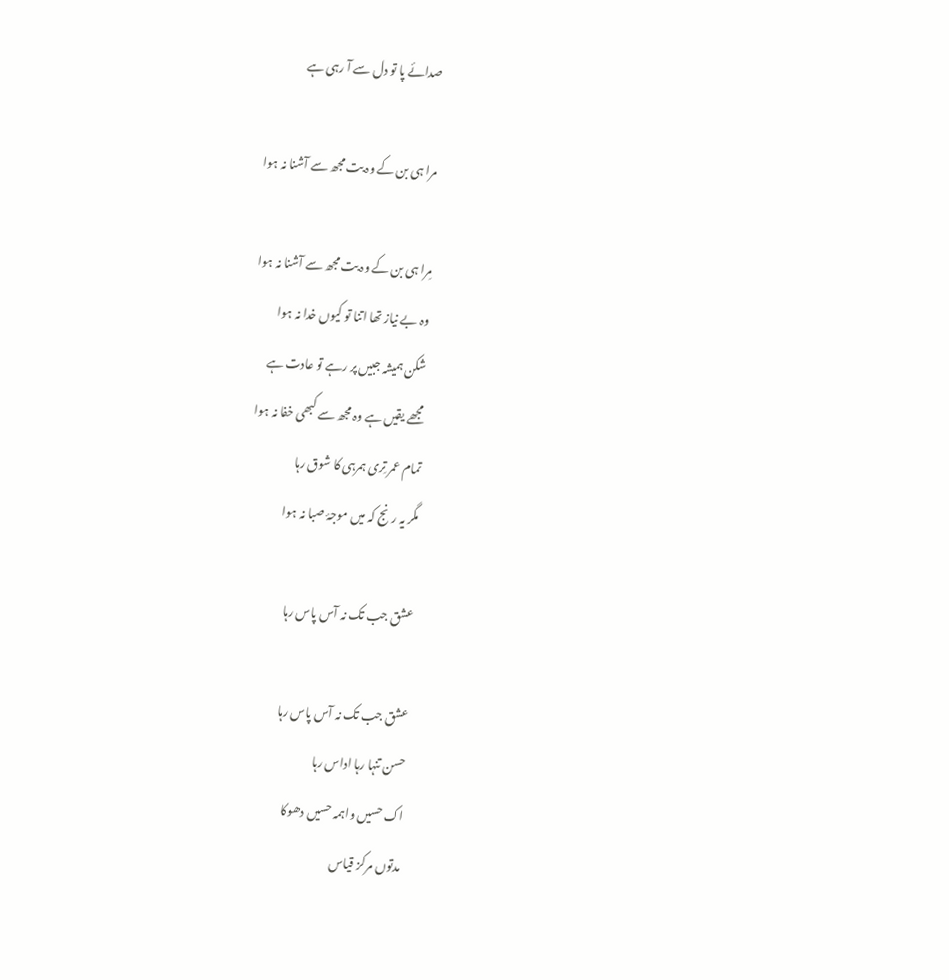صدائے پا تو دل سے آ رہی ہے

مرا ہی بن کے وہ بت مجھ سے آشنا نہ ہوا

مِرا ہی بن کے وہ بت مجھ سے آشنا نہ ہوا
وہ بے نیاز تھا اتنا تو کیوں خدا نہ ہوا
شکن ہمیشہ جبیں پر رہے تو عادت ہے
مجھے یقیں ہے وہ مجھ سے کبھی خفا نہ ہوا
تمام عمر تِری ہمرہی کا شوق رہا
مگر یہ رنج کہ میں موجۂ صبا نہ ہوا

عشق جب تک نہ آس پاس رہا

عشق جب تک نہ آس پاس رہا
حسن تنہا رہا اداس رہا
اک حسیں واہمہ حسیں دھوکا
مدتوں مرکز قیاس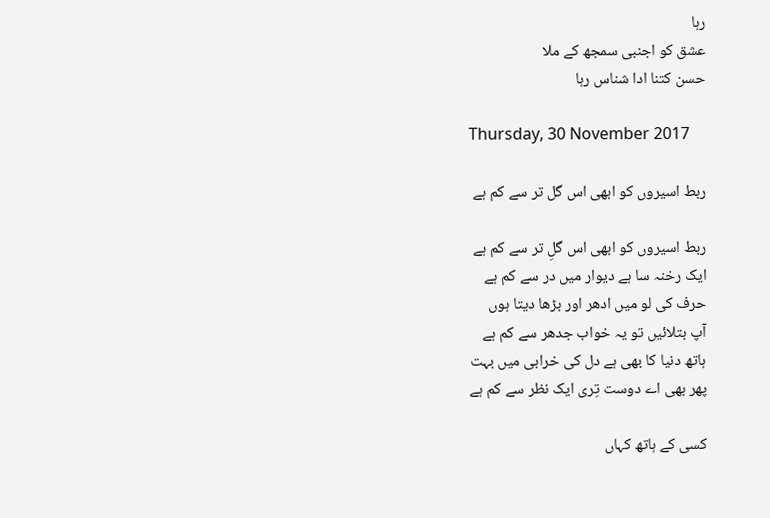رہا
عشق کو اجنبی سمجھ کے ملا
حسن کتنا ادا شناس رہا

Thursday, 30 November 2017

ربط اسیروں کو ابھی اس گل تر سے کم ہے

ربط اسیروں کو ابھی اس گلِ تر سے کم ہے
ایک رخنہ سا ہے دیوار میں در سے کم ہے
حرف کی لو میں ادھر اور بڑھا دیتا ہوں
آپ بتلائیں تو یہ خواب جدھر سے کم ہے
ہاتھ دنیا کا بھی ہے دل کی خرابی میں بہت
پھر بھی اے دوست تِری ایک نظر سے کم ہے

کسی کے ہاتھ کہاں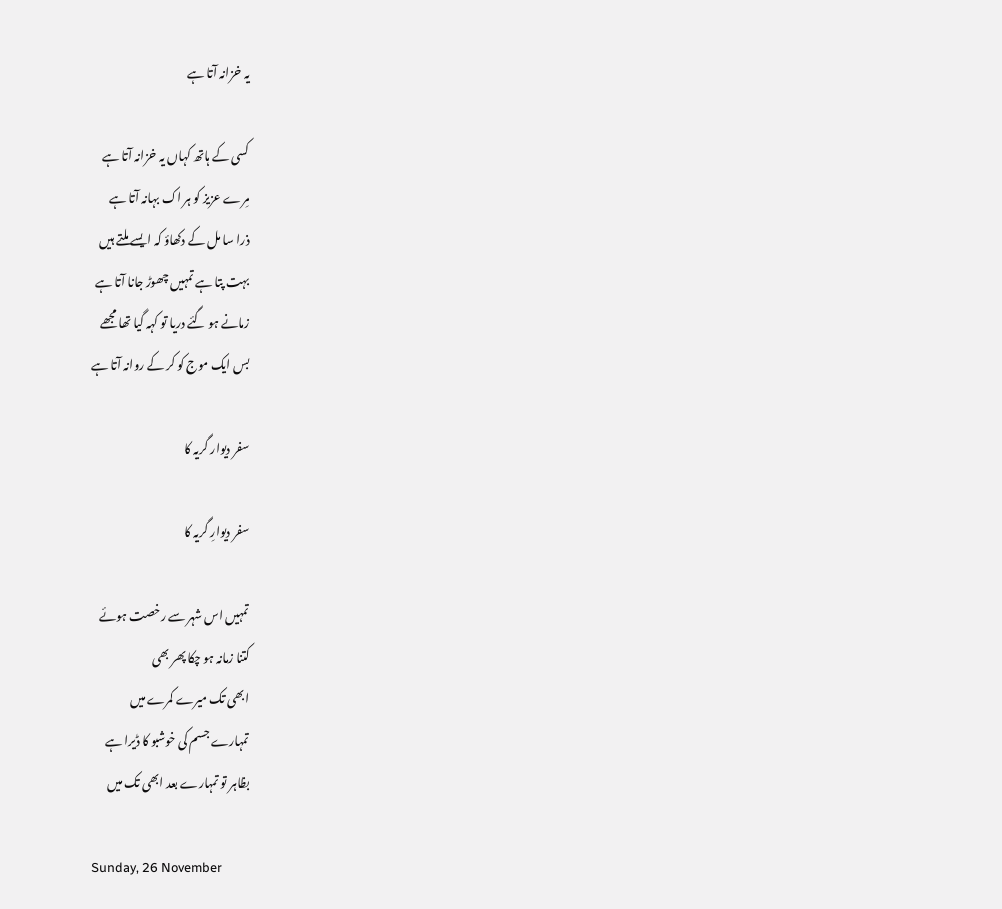یہ خزانہ آتا ہے

کسی کے ہاتھ کہاں یہ خزانہ آتا ہے
مِرے عزیز کو ہر اک بہانہ آتا ہے
ذرا سا مل کے دکھاؤ کہ ایسے ملتے ہیں
بہت پتا ہے تمہیں چھوڑ جانا آتا ہے
زمانے ہو گئے دریا تو کہہ گیا تھا مجھے
بس ایک موج کو کر کے روانہ آتا ہے

سفر دیوار گریہ کا

سفر دیوارِ گریہ کا

تمہیں اس شہر سے رخصت ہوئے
کتنا زمانہ ہو چکا پھر بھی
ابھی تک میرے کمرے میں
تمہارے جسم کی خوشبو کا ڈیرا ہے
بظاہر تو تمہارے بعد ابھی تک میں

Sunday, 26 November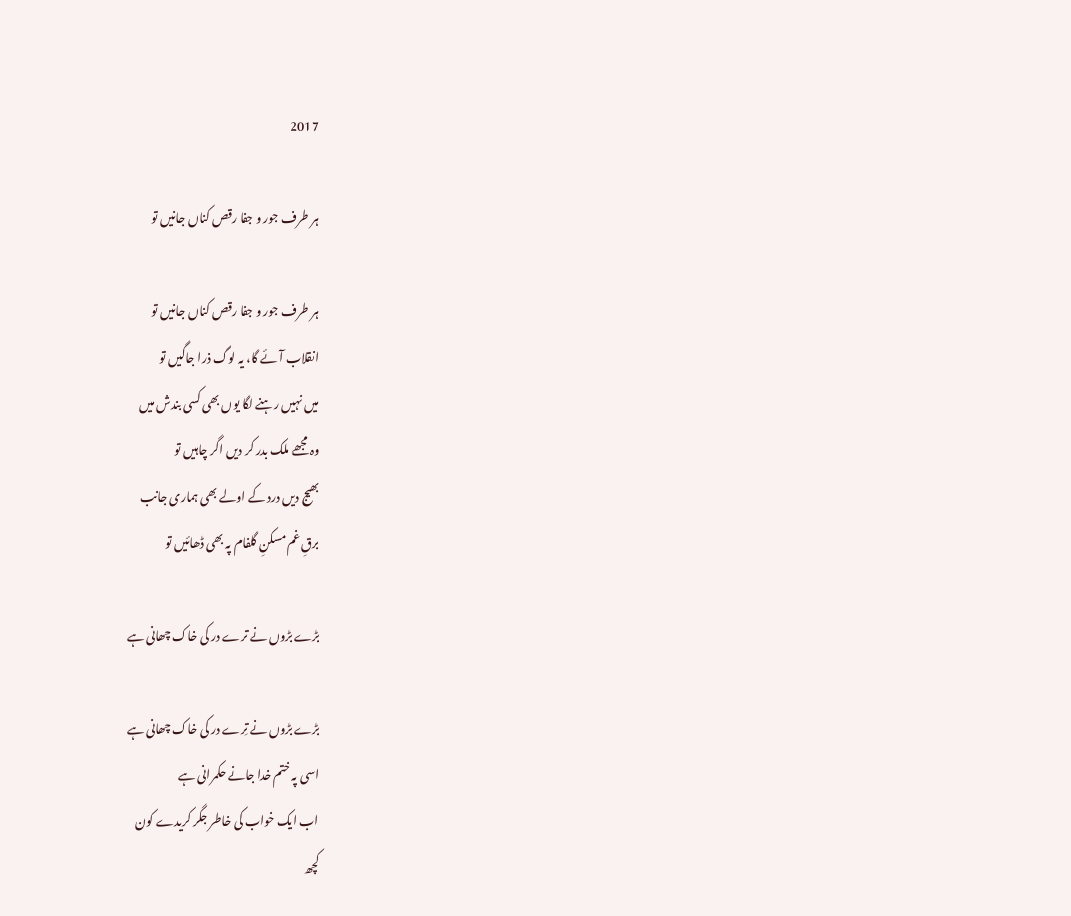2017

ہر طرف جور و جفا رقص کناں جانیں تو

ہر طرف جور و جفا رقص کناں جانیں تو
انقلاب آئے گا، یہ لوگ ذرا جاگیں تو
میں نہیں رہنے لگا یوں بھی کسی بندش میں
وہ مجھے ملک بدر کر دیں اگر چاہیں تو
بھیج دیں درد کے اولے بھی ہماری جانب
برقِ غم مسکنِ گلفام پہ بھی ڈھائیں تو

بڑے بڑوں نے ترے در کی خاک چھانی ہے

بڑے بڑوں نے تِرے در کی خاک چھانی ہے
اسی پہ ختم خدا جانے حکمرانی ہے
اب ایک خواب کی خاطر جگر کریدے کون
کچھ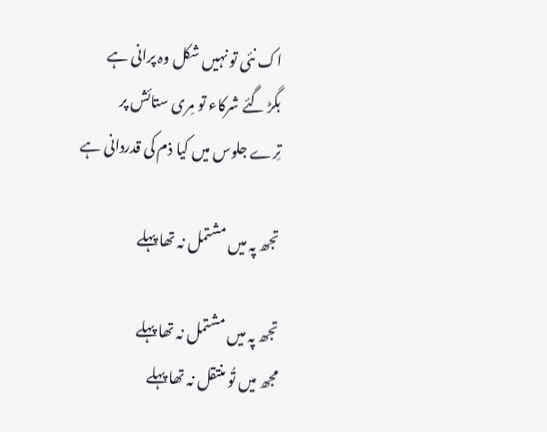اک نئی تو نہیں شکل وہ پرانی ہے
بگڑ گئے شرکاء تو مِری ستائش پر
تِرے جلوس میں کیا ذم کی قدردانی ہے

تجھ پہ میں مشتمل نہ تھا پہلے

تجھ پہ میں مشتمل نہ تھا پہلے
مجھ میں تُو منتقل نہ تھا پہلے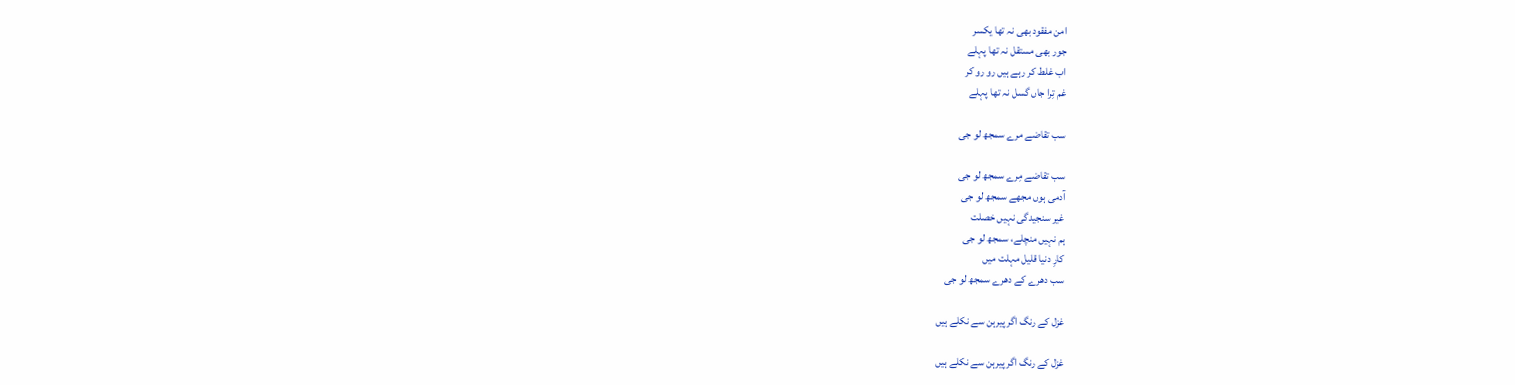امن مفقود بھی نہ تھا یکسر
جور بھی مستقل نہ تھا پہلے
اب غلط کر رہے ہیں رو رو کر
غم تِرا جاں گسل نہ تھا پہلے

سب تقاضے مرے سمجھ لو جی

سب تقاضے مِرے سمجھ لو جی
آدمی ہوں مجھے سمجھ لو جی
غیر سنجیدگی نہیں خصلت
ہم نہیں منچلے، سمجھ لو جی
کارِ دنیا قلیل مہلت میں
سب دھرے کے دھرے سمجھ لو جی

غزل کے رنگ اگر پیرہن سے نکلے ہیں

غزل کے رنگ اگر پیرہن سے نکلے ہیں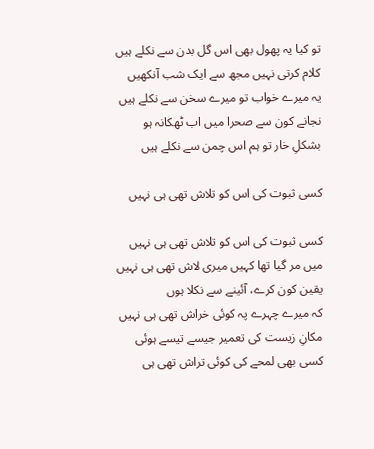تو کیا یہ پھول بھی اس گل بدن سے نکلے ہیں
کلام کرتی نہیں مجھ سے ایک شب آنکھیں
یہ میرے خواب تو میرے سخن سے نکلے ہیں
نجانے کون سے صحرا میں اب ٹھکانہ ہو
بشکلِ خار تو ہم اس چمن سے نکلے ہیں

کسی ثبوت کی اس کو تلاش تھی ہی نہیں

کسی ثبوت کی اس کو تلاش تھی ہی نہیں
میں مر گیا تھا کہیں میری لاش تھی ہی نہیں
یقین کون کرے، آئینے سے نکلا ہوں
کہ میرے چہرے پہ کوئی خراش تھی ہی نہیں
مکانِ زیست کی تعمیر جیسے تیسے ہوئی
کسی بھی لمحے کی کوئی تراش تھی ہی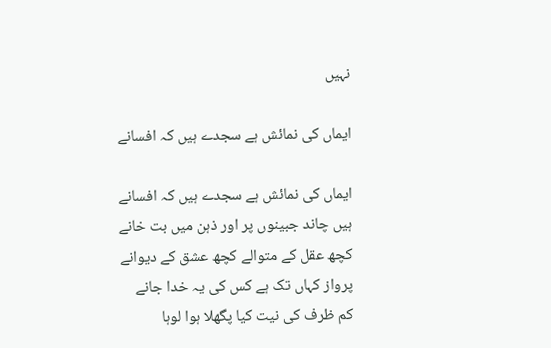نہیں

ایماں کی نمائش ہے سجدے ہیں کہ افسانے

ایماں کی نمائش ہے سجدے ہیں کہ افسانے
ہیں چاند جبینوں پر اور ذہن میں بت خانے
کچھ عقل کے متوالے کچھ عشق کے دیوانے
پرواز کہاں تک ہے کس کی یہ خدا جانے
کم ظرف کی نیت کیا پگھلا ہوا لوہا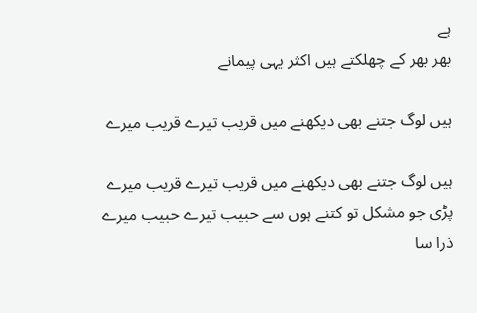ہے
بھر بھر کے چھلکتے ہیں اکثر یہی پیمانے

ہیں لوگ جتنے بھی دیکھنے میں قریب تیرے قریب میرے

ہیں لوگ جتنے بھی دیکھنے میں قریب تیرے قریب میرے
پڑی جو مشکل تو کتنے ہوں سے حبیب تیرے حبیب میرے
ذرا سا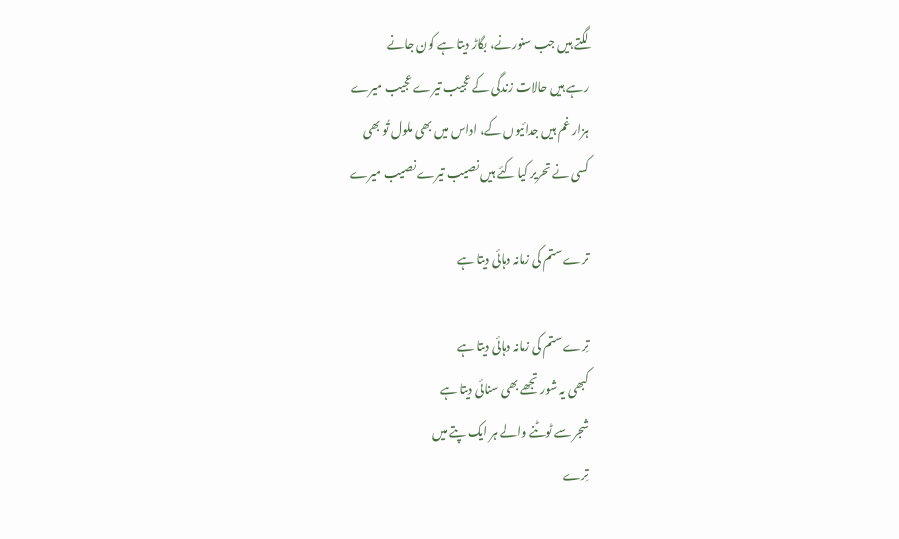لگتے ہیں جب سنورنے، بگاڑ دیتا ہے کون جانے
رہے ہیں حالات زندگی کے عجیب تیرے عجیب میرے
ہزار غم ہیں جدائیوں کے، اداس میں بھی ملول تُو بھی
کسی نے تحریر کیا کئے ہیں نصیب تیرے نصیب میرے

ترے ستم کی زمانہ دہائی دیتا ہے

تِرے ستم کی زمانہ دہائی دیتا ہے
کبھی یہ شور تجھے بھی سنائی دیتا ہے
شجر سے ٹوٹنے والے ہر ایک پتے میں
تِرے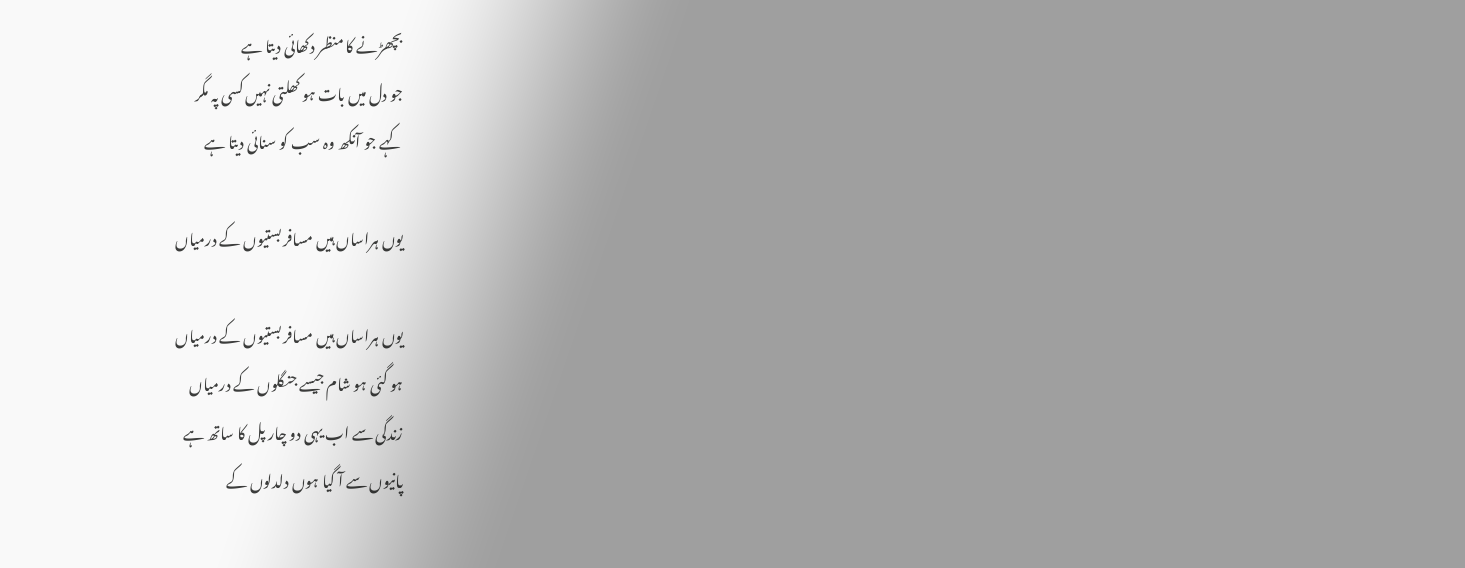بچھڑنے کا منظر دکھائی دیتا ہے
جو دل میں بات ہو کھلتی نہیں کسی پہ مگر
کہے جو آنکھ وہ سب کو سنائی دیتا ہے

یوں ہراساں ہیں مسافر بستیوں کے درمیاں

یوں ہراساں ہیں مسافر بستیوں کے درمیاں
ہو گئی ہو شام جیسے جنگلوں کے درمیاں
زندگی سے اب یہی دو چار پل کا ساتھ ہے
پانیوں سے آ گیا ہوں دلدلوں کے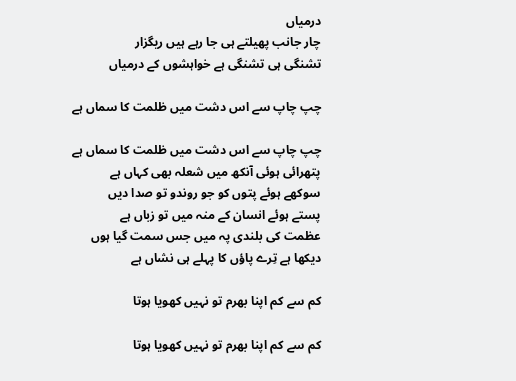درمیاں
چار جانب پھیلتے ہی جا رہے ہیں ریگزار
تشنگی ہی تشنگی ہے خواہشوں کے درمیاں

چپ چاپ سے اس دشت میں ظلمت کا سماں ہے

چپ چاپ سے اس دشت میں ظلمت کا سماں ہے
پتھرائی ہوئی آنکھ میں شعلہ بھی کہاں ہے
سوکھے ہوئے پتوں کو جو روندو تو صدا دیں
پستے ہوئے انسان کے منہ میں تو زباں ہے
عظمت کی بلندی پہ میں جس سمت گیا ہوں
دیکھا ہے تِرے پاؤں کا پہلے ہی نشاں ہے

کم سے کم اپنا بھرم تو نہیں کھویا ہوتا

کم سے کم اپنا بھرم تو نہیں کھویا ہوتا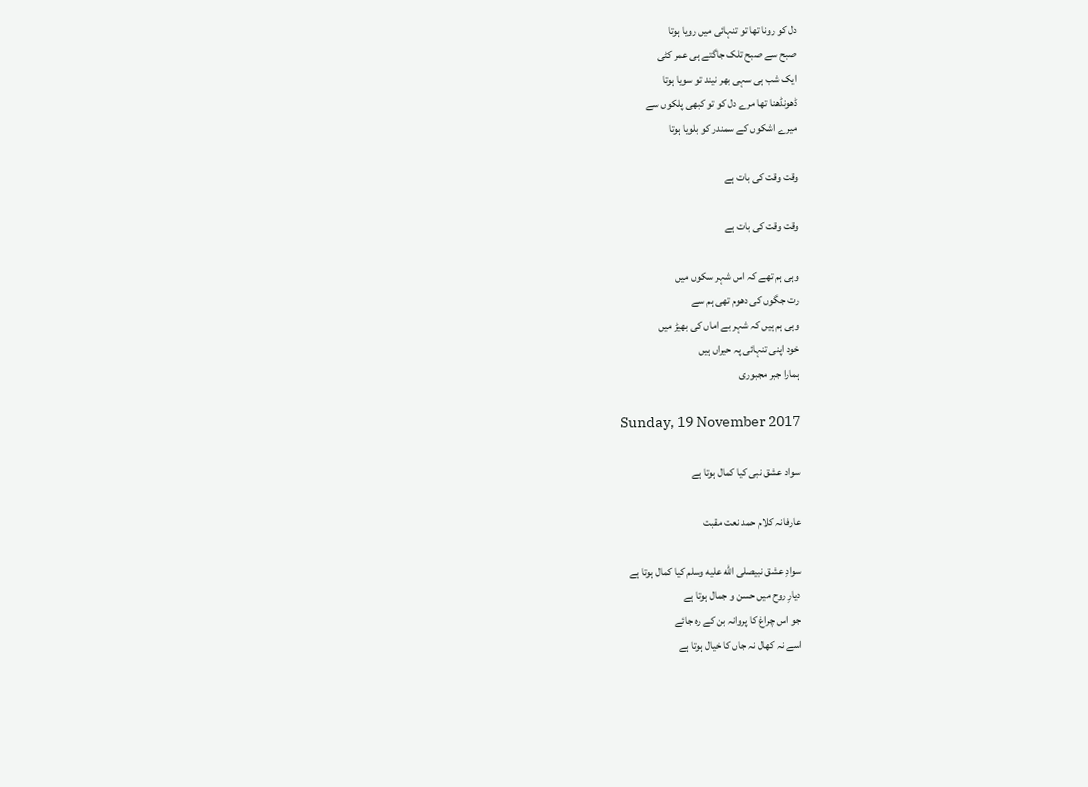دل کو رونا تھا تو تنہائی میں رویا ہوتا
صبح سے صبح تلک جاگتے ہی عمر کٹی
ایک شب ہی سہی بھر نیند تو سویا ہوتا
ڈھونڈھنا تھا مرے دل کو تو کبھی پلکوں سے
میرے اشکوں کے سمندر کو بلویا ہوتا

وقت وقت کی بات ہے

وقت وقت کی بات ہے

وہی ہم تھے کہ اس شہر سکوں میں
رت جگوں کی دھوم تھی ہم سے
وہی ہم ہیں کہ شہر بے اماں کی بھیڑ میں
خود اپنی تنہائی پہ حیراں ہیں
ہمارا جبر مجبوری

Sunday, 19 November 2017

سواد عشق نبی کیا کمال ہوتا ہے

عارفانہ کلام حمد نعت مقبت

سوادِ عشق نبیصلى الله عليه وسلم کیا کمال ہوتا ہے
دیارِ روح میں حسن و جمال ہوتا ہے
جو اس چراغ کا پروانہ بن کے رہ جائے
اسے نہ کھال نہ جاں کا خیال ہوتا ہے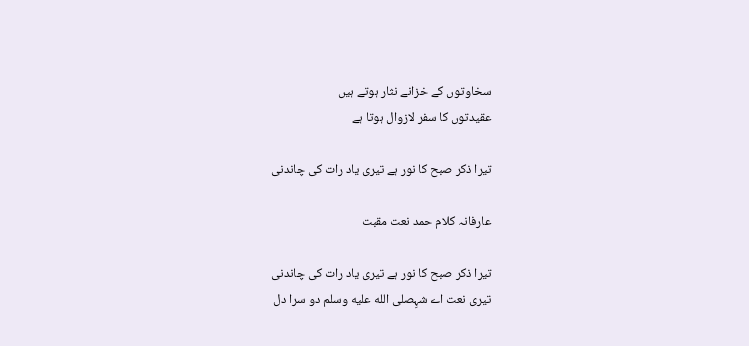سخاوتوں کے خزانے نثار ہوتے ہیں
عقیدتوں کا سفر لازوال ہوتا ہے

تیرا ذکر صبح کا نور ہے تیری یاد رات کی چاندنی

عارفانہ کلام حمد نعت مقبت

تیرا ذکر صبح کا نور ہے تیری یاد رات کی چاندنی
تیری نعت اے شہِصلى الله عليه وسلم دو سرا دل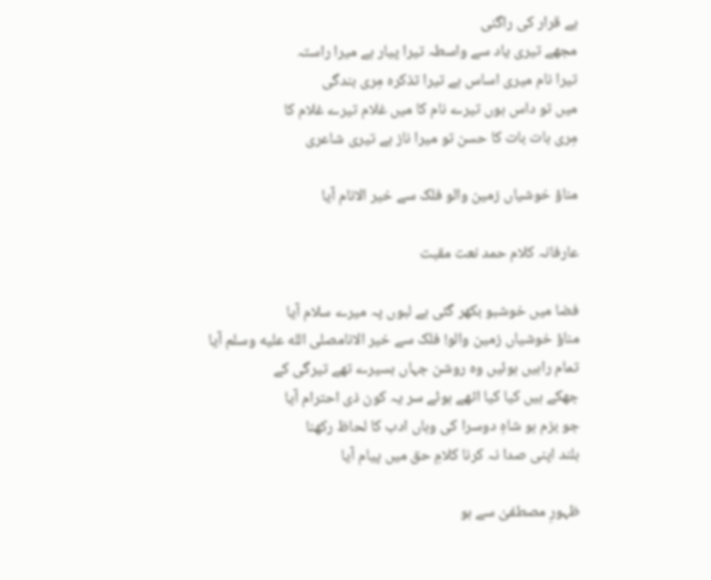بے قرار کی راگنی
مجھے تیری یاد سے واسطہ تیرا پیار ہے میرا راستہ
تیرا نام میری اساس ہے تیرا تذکرہ مِری بندگی
میں تو داس ہوں تیرے نام کا میں غلام تیرے غلام کا
مِری بات بات کا حسن تو میرا ناز ہے تیری شاعری

مناؤ خوشیاں زمین والو فلک سے خیر الانام آیا

عارفانہ کلام حمد نعت مقبت

فضا میں خوشبو بکھر گئی ہے لبوں پہ میرے سلام آیا
مناؤ خوشیاں زمین والو! فلک سے خیر الانامصلى الله عليه وسلم آیا
تمام راہیں ہوئیں وہ روشن جہاں بسیرے تھے تیرگی کے
جھکے ہیں کیا کیا اٹھے ہوئے سر یہ کون ذی احترام آیا
جو بزم ہو شاہِ دوسرا کی وہاں ادب کا لحاظ رکھنا
بلند اپنی صدا نہ کرنا کلامِ حق میں پیام آیا

ظہورِ مصطفیٰ سے ہو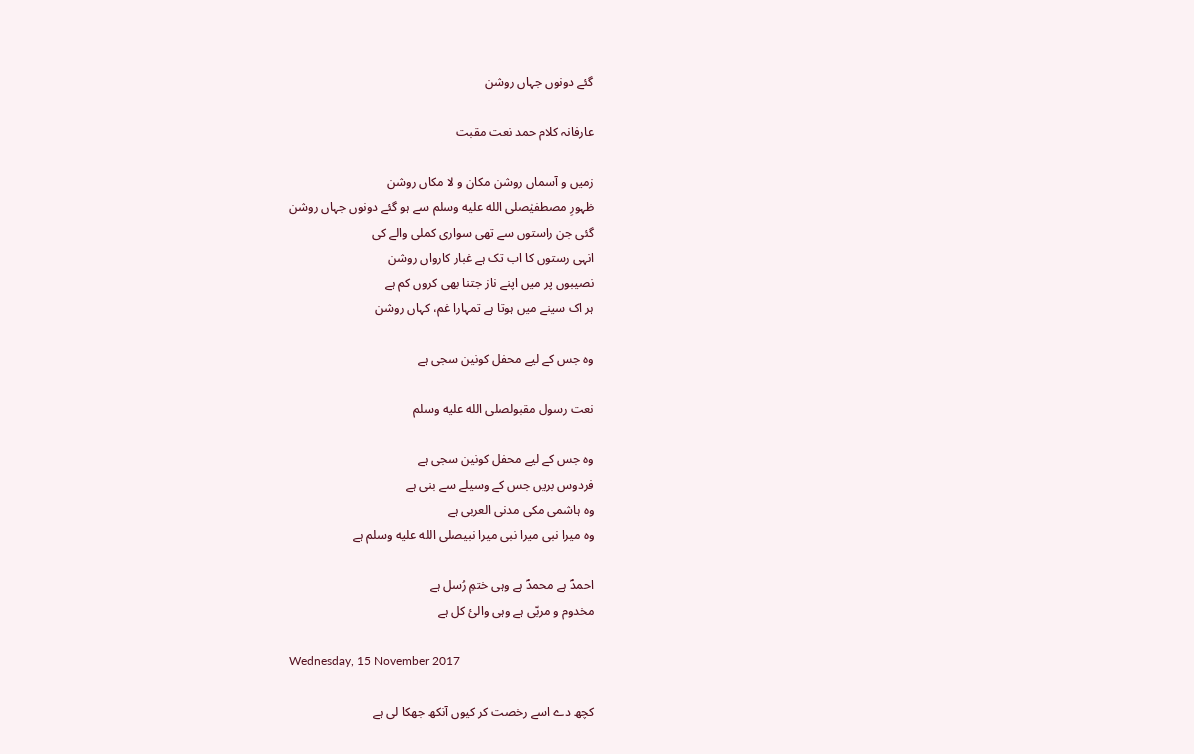گئے دونوں جہاں روشن

عارفانہ کلام حمد نعت مقبت

زمیں و آسماں روشن مکان و لا مکاں روشن
ظہورِ مصطفیٰصلى الله عليه وسلم سے ہو گئے دونوں جہاں روشن
گئی جن راستوں سے تھی سواری کملی والے کی
انہی رستوں کا اب تک ہے غبار کارواں روشن
نصیبوں پر میں اپنے ناز جتنا بھی کروں کم ہے
ہر اک سینے میں ہوتا ہے تمہارا غم، کہاں روشن

وہ جس کے لیے محفل کونین سجی ہے

نعت رسول مقبولصلى الله عليه وسلم

وہ جس کے لیے محفل کونین سجی ہے
فردوس بریں جس کے وسیلے سے بنی ہے
وہ ہاشمی مکی مدنی العربی ہے
وہ میرا نبی میرا نبی میرا نبیصلى الله عليه وسلم ہے

احمدؐ ہے محمدؐ ہے وہی ختمِ رُسل ہے
مخدوم و مربّی ہے وہی والئ کل ہے

Wednesday, 15 November 2017

کچھ دے اسے رخصت کر کیوں آنکھ جھکا لی ہے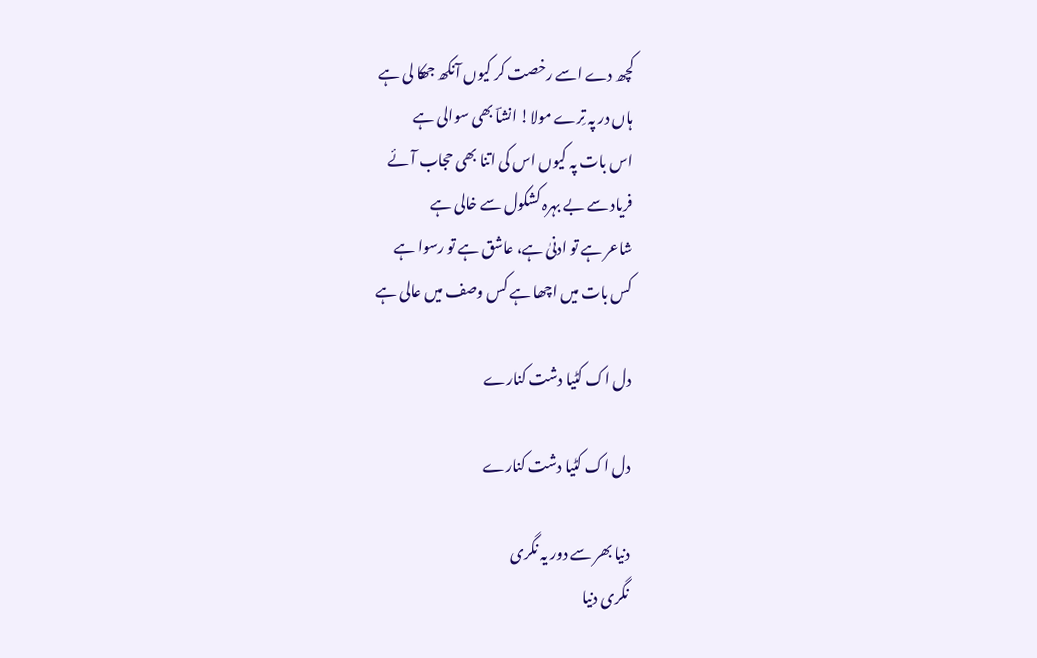کچھ دے اسے رخصت کر کیوں آنکھ جھکا لی ہے
ہاں در پہ تِرے مولا! انشاؔ بھی سوالی ہے
اس بات پہ کیوں اس کی اتنا بھی حجاب آئے
فریاد سے بے بہرہ کشکول سے خالی ہے
شاعر ہے تو ادنیٰ ہے، عاشق ہے تو رسوا ہے
کس بات میں اچھا ہے کس وصف میں عالی ہے

دل اک کٹیا دشت کنارے

دل اک کٹیا دشت کنارے

دنیا بھر سے دور یہ نگری
نگری دنیا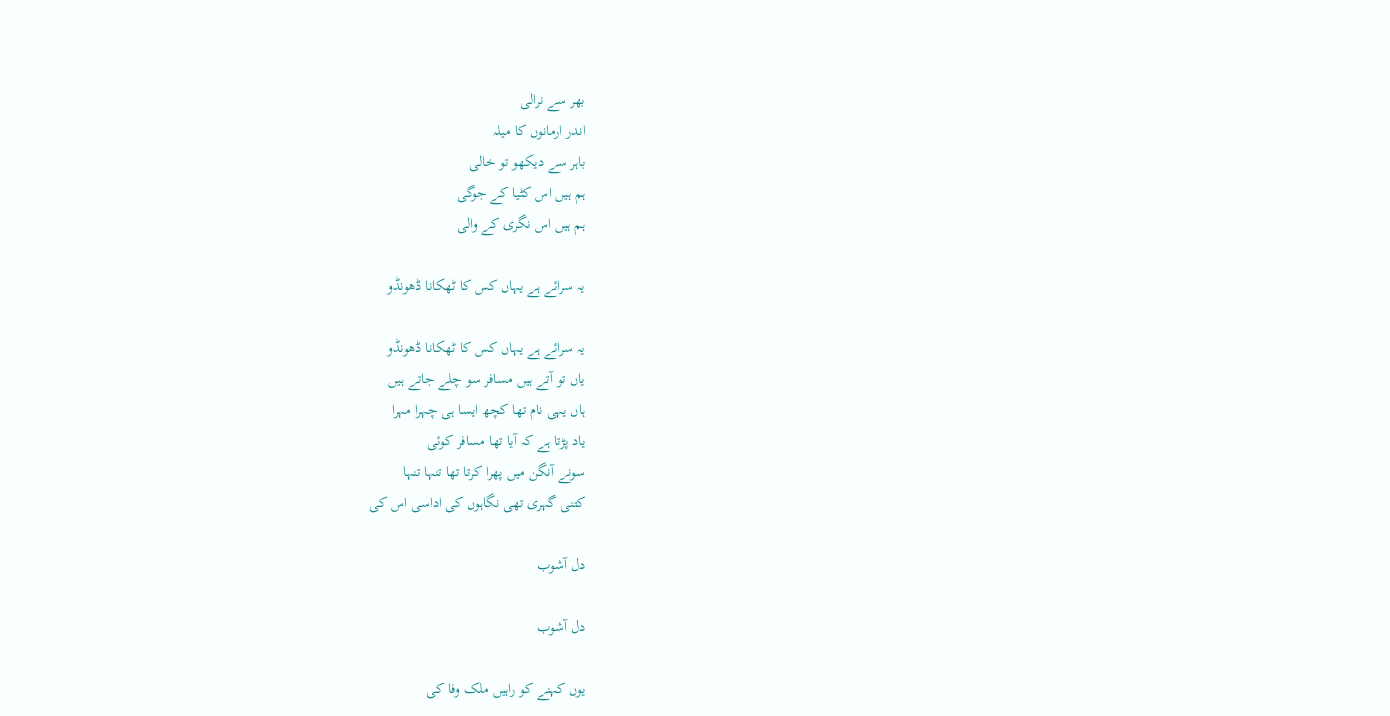بھر سے نرالی
اندر ارمانوں کا میلہ
باہر سے دیکھو تو خالی
ہم ہیں اس کٹیا کے جوگی
ہم ہیں اس نگری کے والی

یہ سرائے ہے یہاں کس کا ٹھکانا ڈھونڈو

یہ سرائے ہے یہاں کس کا ٹھکانا ڈھونڈو
یاں تو آتے ہیں مسافر سو چلے جاتے ہیں
ہاں یہی نام تھا کچھ ایسا ہی چہرا مہرا
یاد پڑتا ہے کہ آیا تھا مسافر کوئی
سونے آنگن میں پھرا کرتا تھا تنہا تنہا
کتنی گہری تھی نگاہوں کی اداسی اس کی

دل آشوب

دل آشوب

یوں کہنے کو راہیں ملک وفا کی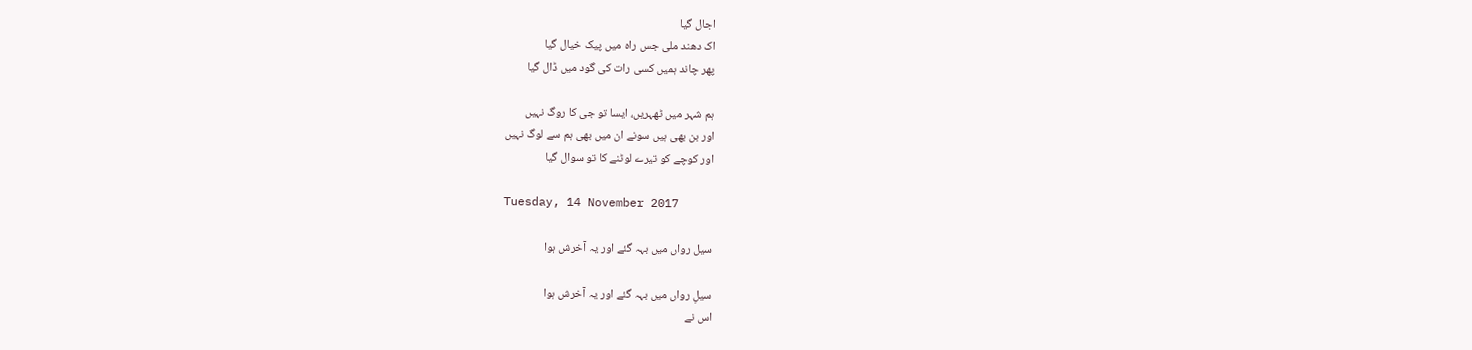اجال گیا
اک دھند ملی جس راہ میں پیک خیال گیا
پھر چاند ہمیں کسی رات کی گود میں ڈال گیا

ہم شہر میں ٹھہریں، ایسا تو جی کا روگ نہیں
اور بن بھی ہیں سونے ان میں بھی ہم سے لوگ نہیں
اور کوچے کو تیرے لوٹنے کا تو سوال گیا

Tuesday, 14 November 2017

سیل رواں میں بہہ گئے اور یہ آخرش ہوا

سیلِ رواں میں بہہ گئے اور یہ آخرش ہوا
اس نے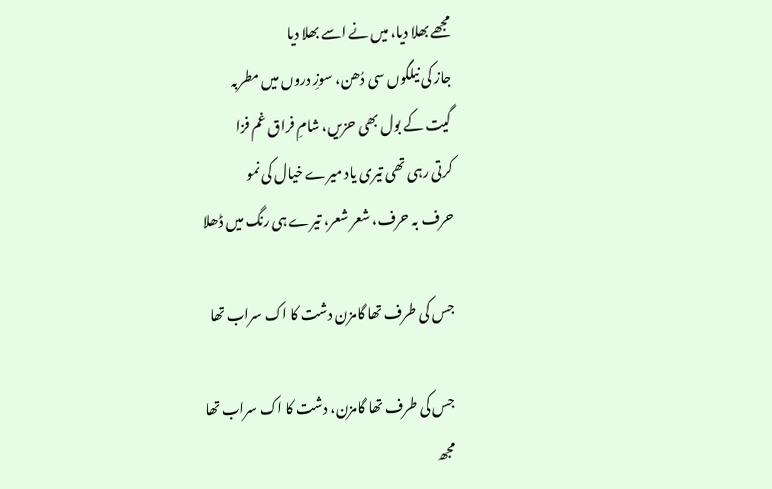مجھے بھلا دیا، میں نے اسے بھلا دیا
جاز کی نیلگوں سی دُھن، سوزِ دروں میں مطربہ
گیت کے بول بھی حزیں، شامِ فراق غم فزا
کرتی رہی تھی تیری یاد میرے خیال کی نمو
حرف بہ حرف، شعر شعر، تیرے ہی رنگ میں ڈھلا

جس کی طرف تھا گامزن دشت کا اک سراب تھا

جس کی طرف تھا گامزن، دشت کا اک سراب تھا
مجھ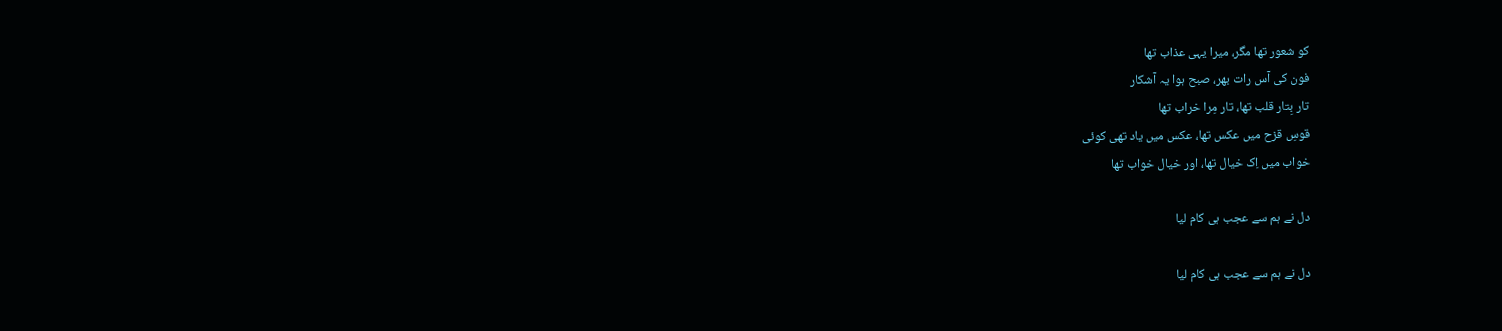کو شعور تھا مگر، میرا یہی عذاب تھا
فون کی آس رات بھر، صبح ہوا یہ آشکار
تار بِتار قلب تھا، تار مِرا خراب تھا
قوسِ قزح میں عکس تھا، عکس میں یاد تھی کوئی
خواب میں اِک خیال تھا، اور خیال خواب تھا

دل نے ہم سے عجب ہی کام لیا

دل نے ہم سے عجب ہی کام لیا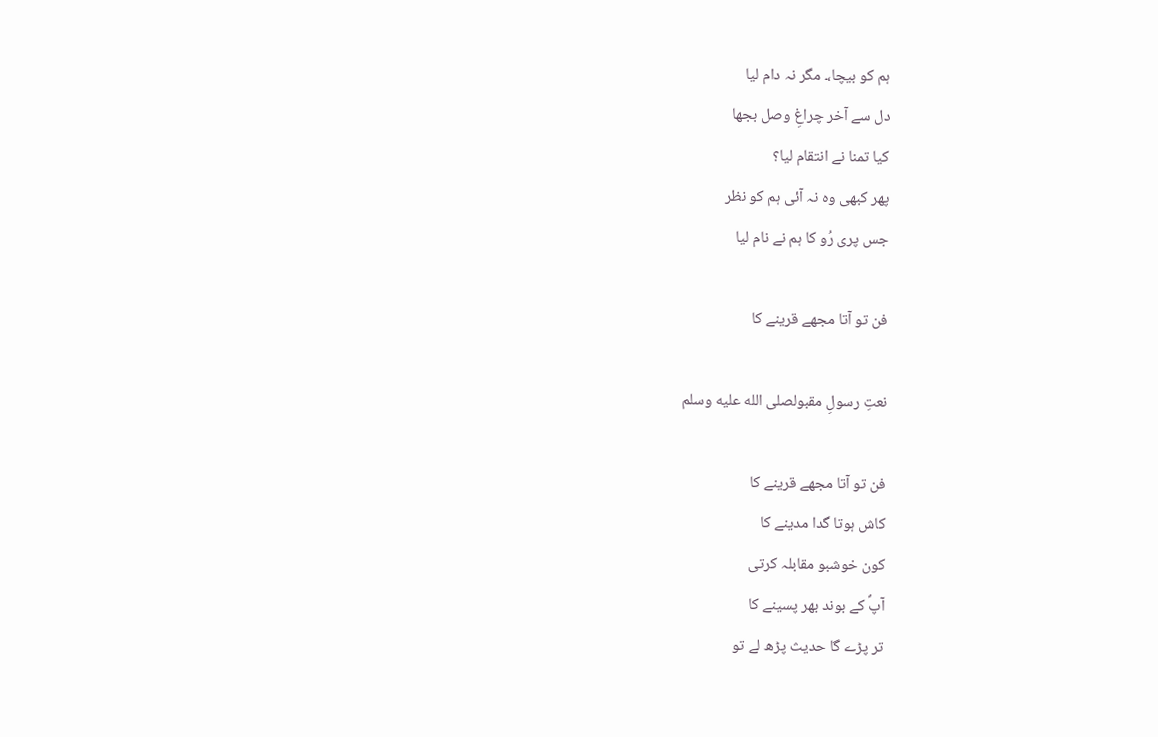ہم کو بیچا،۔ مگر نہ دام لیا
دل سے آخر چراغِ وصل بجھا
کیا تمنا نے انتقام لیا؟
پھر کبھی وہ نہ آئی ہم کو نظر
جس پری رُو کا ہم نے نام لیا

فن تو آتا مجھے قرینے کا

نعتِ رسولِ مقبولصلى الله عليه وسلم

فن تو آتا مجھے قرینے کا
کاش ہوتا گدا مدینے کا
کون خوشبو مقابلہ کرتی
آپؐ کے بوند بھر پسینے کا
تر پڑے گا حدیث پڑھ لے تو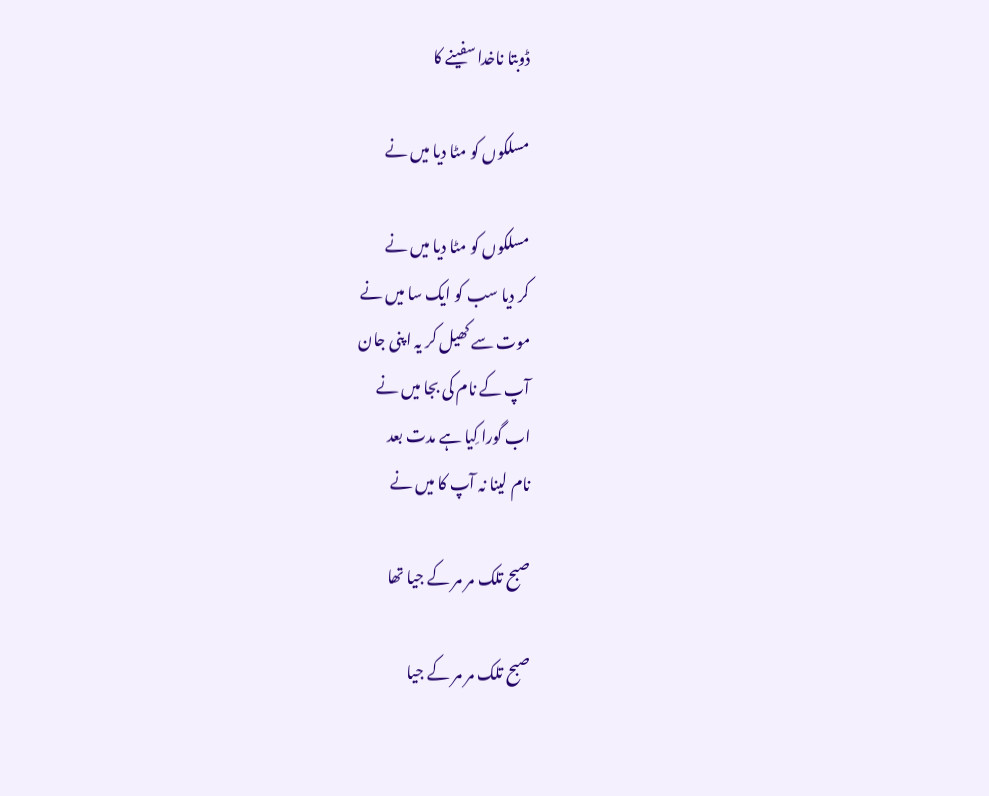ڈوبتا ناخدا سفینے کا

مسلکوں کو مٹا دیا میں نے

مسلکوں کو مٹا دیا میں نے
کر دیا سب کو ایک سا میں نے
موت سے کھیل کر یہ اپنی جان
آپ کے نام کی بجا میں نے
اب گورا کِیا ہے مدت بعد
نام لینا نہ آپ کا میں نے

صبح تلک مر مر کے جیا تھا

صبح تلک مر مر کے جیا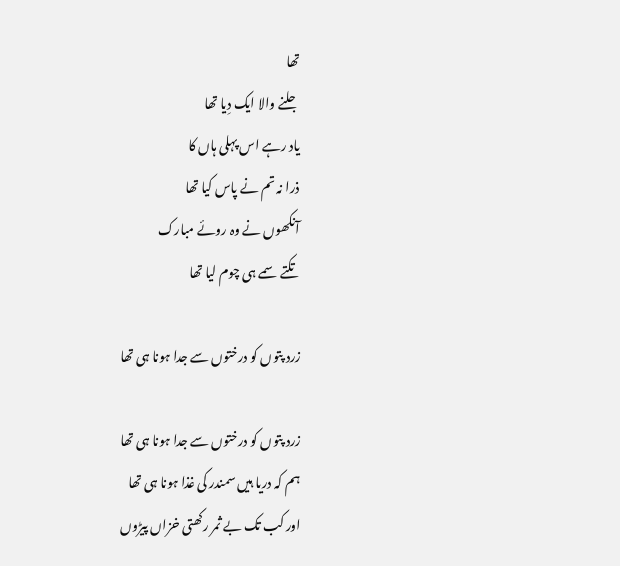تھا
جلنے والا ایک دِیا تھا
یاد رہے اس پہلی ہاں کا
ذرا نہ تم نے پاس کیا تھا
آنکھوں نے وہ روئے مبارک
تکتے سمے ہی چوم لیا تھا

زرد پتوں کو درختوں سے جدا ہونا ہی تھا

زرد پتوں کو درختوں سے جدا ہونا ہی تھا
ہم کہ دریا ہیں سمندر کی غذا ہونا ہی تھا
اور کب تک بے ثمر رکھتی خزاں پیڑوں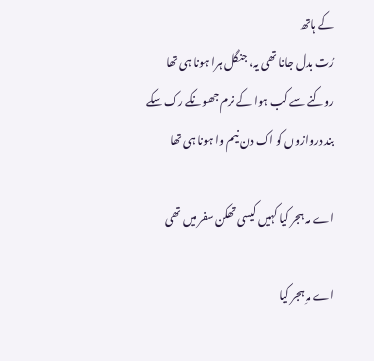کے ہاتھ
رُت بدل جانا تھی یہ، جنگل ہرا ہونا ہی تھا
روکنے سے کب ہوا کے نرم جھونکے رک سکے
بند دروازوں کو اک دن نیم وا ہونا ہی تھا

اے مہ ہجر کیا کہیں کیسی تھکن سفر میں تھی

اے مہِ ہجر کیا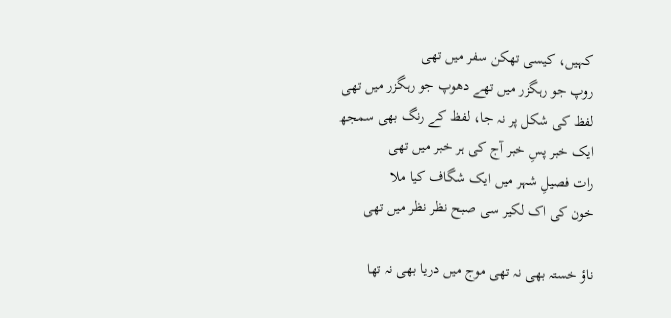کہیں، کیسی تھکن سفر میں تھی
روپ جو رہگزر میں تھے دھوپ جو رہگزر میں تھی
لفظ کی شکل پر نہ جا، لفظ کے رنگ بھی سمجھ
ایک خبر پسِ خبر آج کی ہر خبر میں تھی
رات فصیلِ شہر میں ایک شگاف کیا ملا
خون کی اک لکیر سی صبح نظر نظر میں تھی

ناؤ خستہ بھی نہ تھی موج میں دریا بھی نہ تھا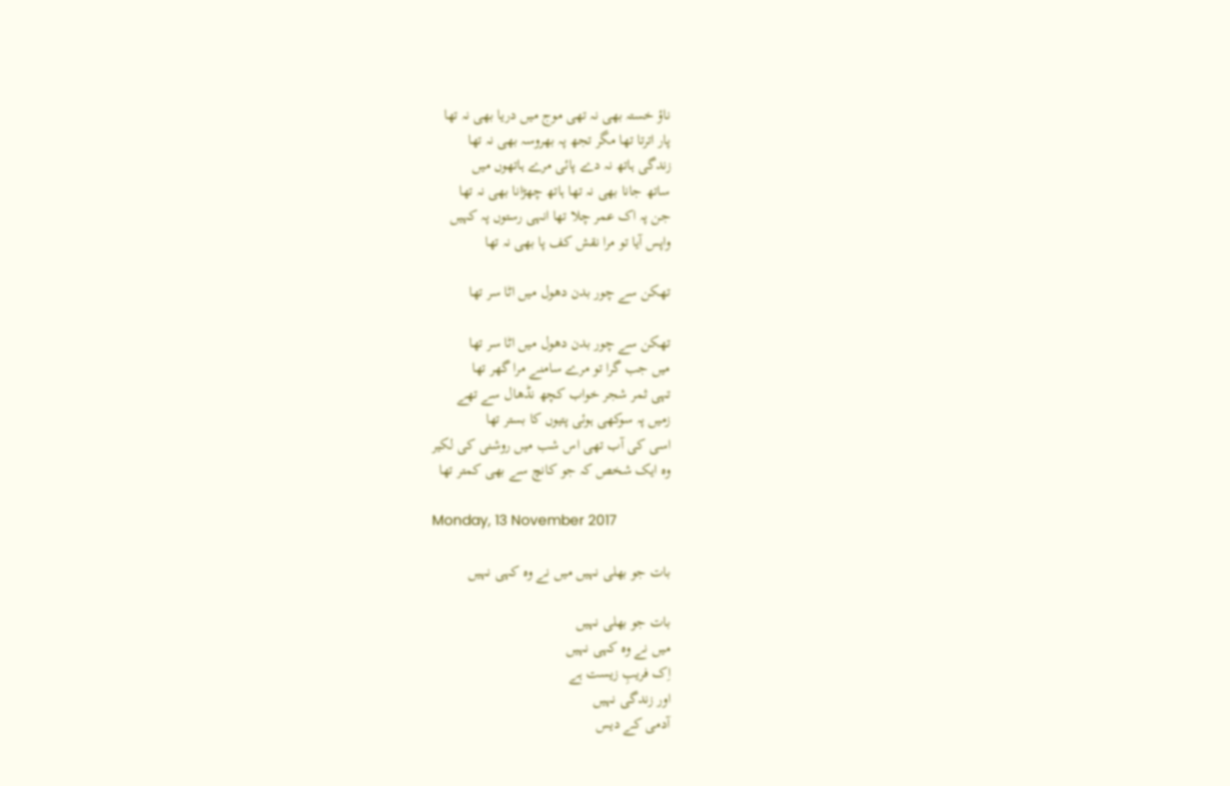ناؤ خستہ بھی نہ تھی موج میں دریا بھی نہ تھا
پار اترتا تھا مگر تجھ پہ بھروسہ بھی نہ تھا
زندگی ہاتھ نہ دے پائی مرے ہاتھوں میں
ساتھ جانا بھی نہ تھا ہاتھ چھڑانا بھی نہ تھا
جن پہ اک عمر چلا تھا انہی رستوں پہ کہیں
واپس آیا تو مرا نقش کف پا بھی نہ تھا

تھکن سے چور بدن دھول میں اٹا سر تھا

تھکن سے چور بدن دھول میں اٹا سر تھا
میں جب گرا تو مرے سامنے مرا گھر تھا
تہی ثمر شجر خواب کچھ نڈھال سے تھے
زمیں پہ سوکھی ہوئی پتیوں کا بستر تھا
اسی کی آب تھی اس شب میں روشنی کی لکیر
وہ ایک شخص کہ جو کانچ سے بھی کمتر تھا

Monday, 13 November 2017

بات جو بھلی نہیں میں نے وہ کہی نہیں

بات جو بھلی نہیں
میں نے وہ کہی نہیں
اِک فریبِ زیست ہے
اور زندگی نہیں
آدمی کے دیس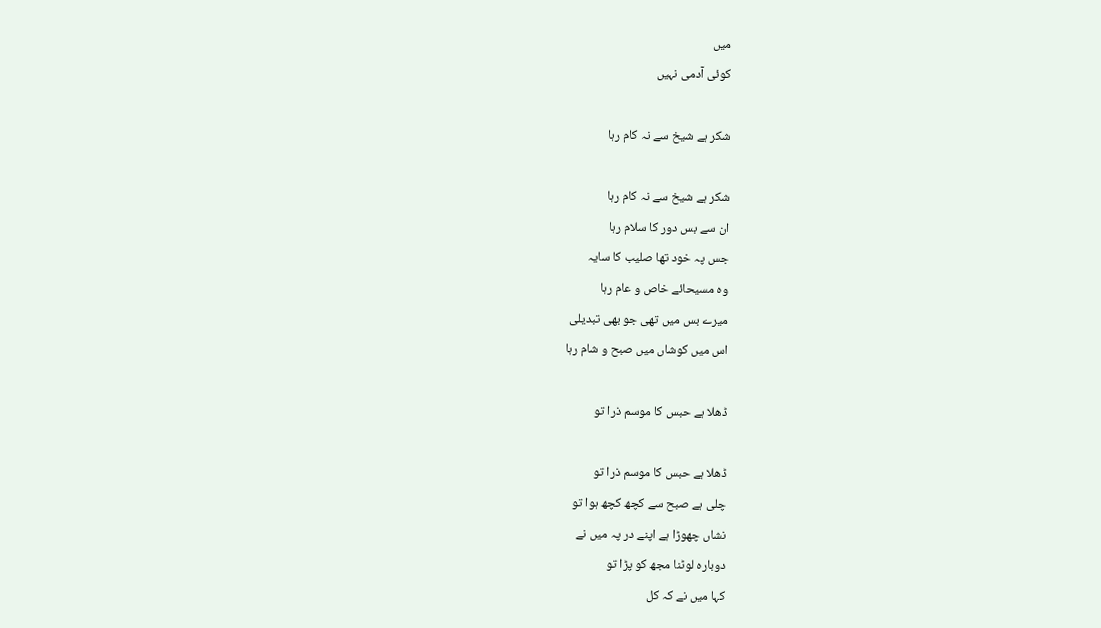میں
کوئی آدمی نہیں

شکر ہے شیخ سے نہ کام رہا

شکر ہے شیخ سے نہ کام رہا
ان سے بس دور کا سلام رہا
جس پہ خود تھا صلیب کا سایہ
وہ مسیحائے خاص و عام رہا
میرے بس میں تھی جو بھی تبدیلی
اس میں کوشاں میں صبح و شام رہا

ڈھلا ہے حبس کا موسم ذرا تو

ڈھلا ہے حبس کا موسم ذرا تو
چلی ہے صبح سے کچھ کچھ ہوا تو
نشاں چھوڑا ہے اپنے در پہ میں نے
دوبارہ لوٹنا مجھ کو پڑا تو
کہا میں نے کہ کل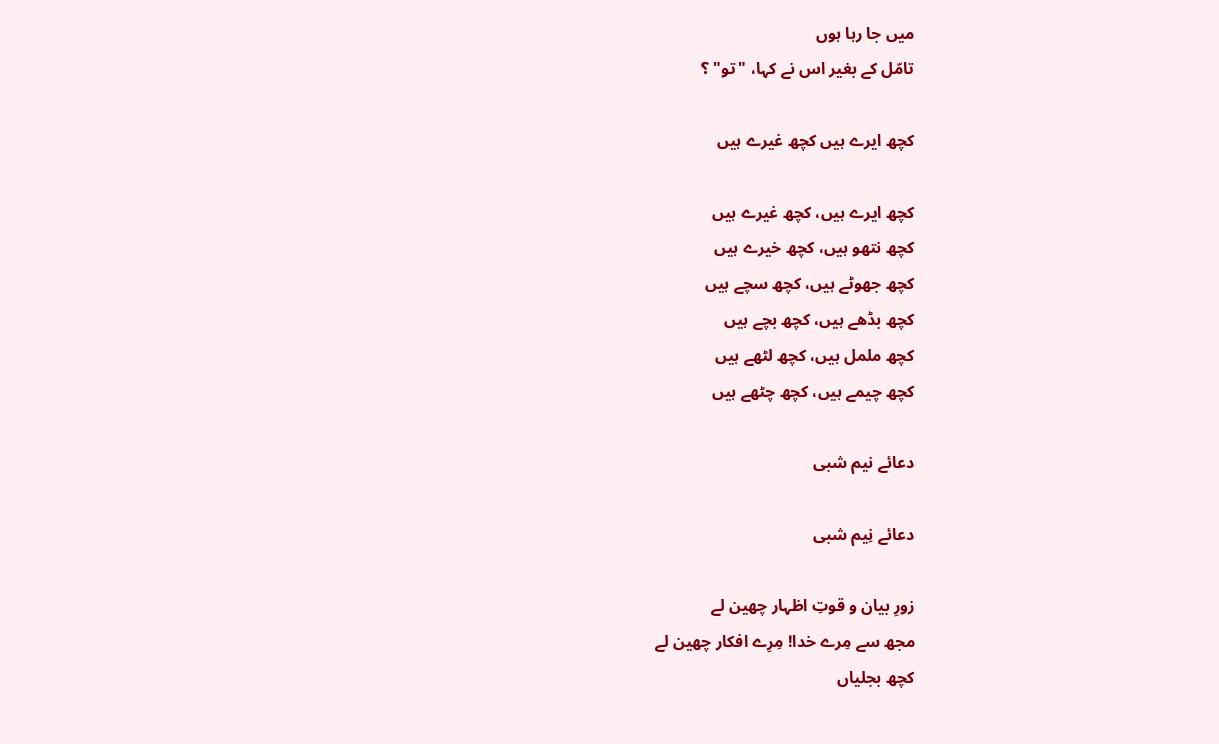میں جا رہا ہوں
تامّل کے بغیر اس نے کہا، "تو" ؟

کچھ ایرے ہیں کچھ غیرے ہیں

کچھ ایرے ہیں، کچھ غیرے ہیں
کچھ نتھو ہیں، کچھ خیرے ہیں
کچھ جھوٹے ہیں، کچھ سچے ہیں
کچھ بڈھے ہیں، کچھ بچے ہیں
کچھ ململ ہیں، کچھ لٹھے ہیں
کچھ چیمے ہیں، کچھ چٹھے ہیں

دعائے نیم شبی

دعائے نِیم شبی

زورِ بیان و قوتِ اظہار چھین لے
مجھ سے مِرے خدا! مِرِے افکار چھین لے
کچھ بجلیاں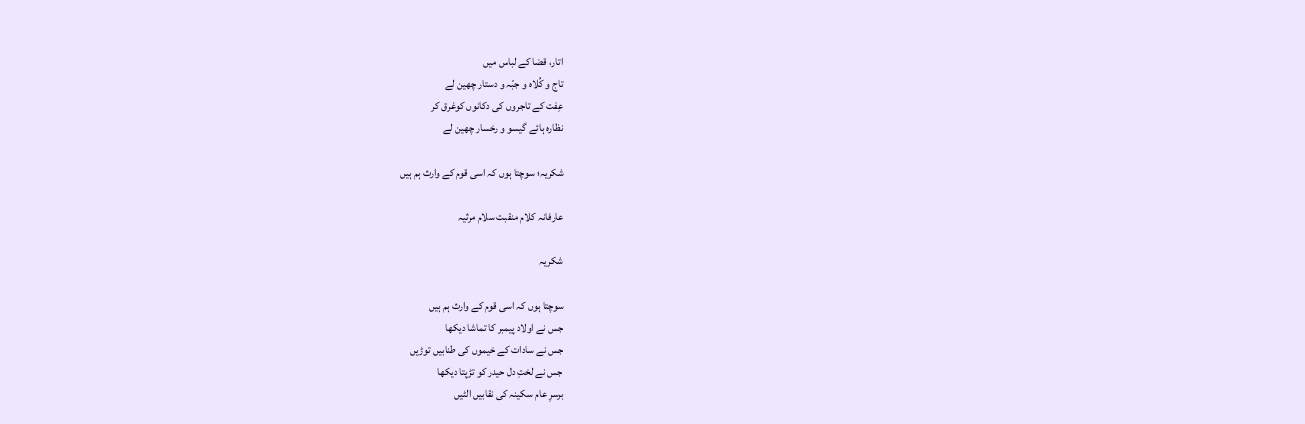اتار، قضا کے لباس میں
تاج و کُلاہ و جبّہ و دستار چھین لے
عِفت کے تاجروں کی دکانوں کوغرق کر
نظارہ ہائے گیسو و رخسار چھین لے

شکریہ؛ سوچتا ہوں کہ اسی قوم کے وارث ہم ہیں

عارفانہ کلام منقبت سلام مرثیہ

شکریہ

سوچتا ہوں کہ اسی قوم کے وارث ہم ہیں
جس نے اولاد پیمبر کا تماشا دیکھا
جس نے سادات کے خیموں کی طنابیں توڑیں
جس نے لختِ دل حیدر کو تڑپتا دیکھا
برسرِ عام سکینہ کی نقابیں الٹیں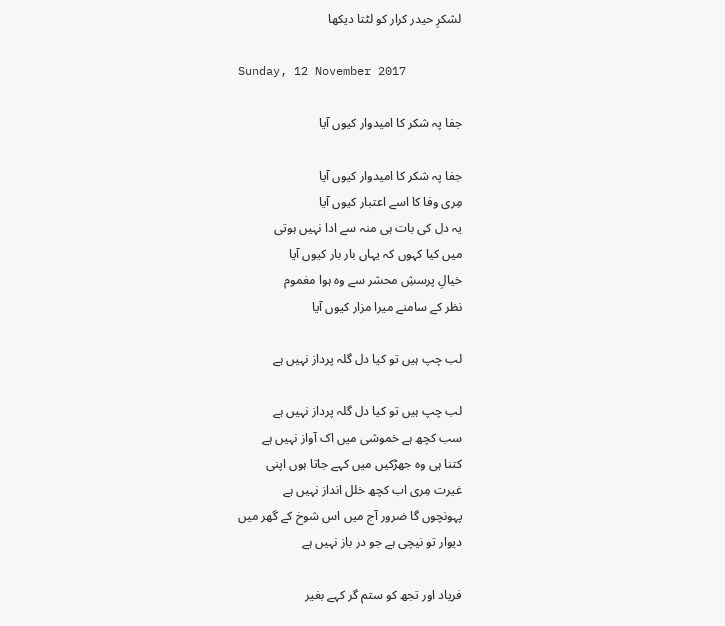لشکرِ حیدر کرار کو لٹتا دیکھا

Sunday, 12 November 2017

جفا پہ شکر کا امیدوار کیوں آیا

جفا پہ شکر کا امیدوار کیوں آیا
مِری وفا کا اسے اعتبار کیوں آیا
یہ دل کی بات ہی منہ سے ادا نہیں ہوتی
میں کیا کہوں کہ یہاں بار بار کیوں آیا
خیالِ پرسشِ محشر سے وہ ہوا مغموم
نظر کے سامنے میرا مزار کیوں آیا

لب چپ ہیں تو کیا دل گلہ پرداز نہیں ہے

لب چپ ہیں تو کیا دل گلہ پرداز نہیں ہے
سب کچھ ہے خموشی میں اک آواز نہیں ہے
کتنا ہی وہ جھڑکیں میں کہے جاتا ہوں اپنی
غیرت مِری اب کچھ خلل انداز نہیں ہے
پہونچوں گا ضرور آج میں اس شوخ کے گھر میں
دیوار تو نیچی ہے جو در باز نہیں ہے

فریاد اور تجھ کو ستم گر کہے بغیر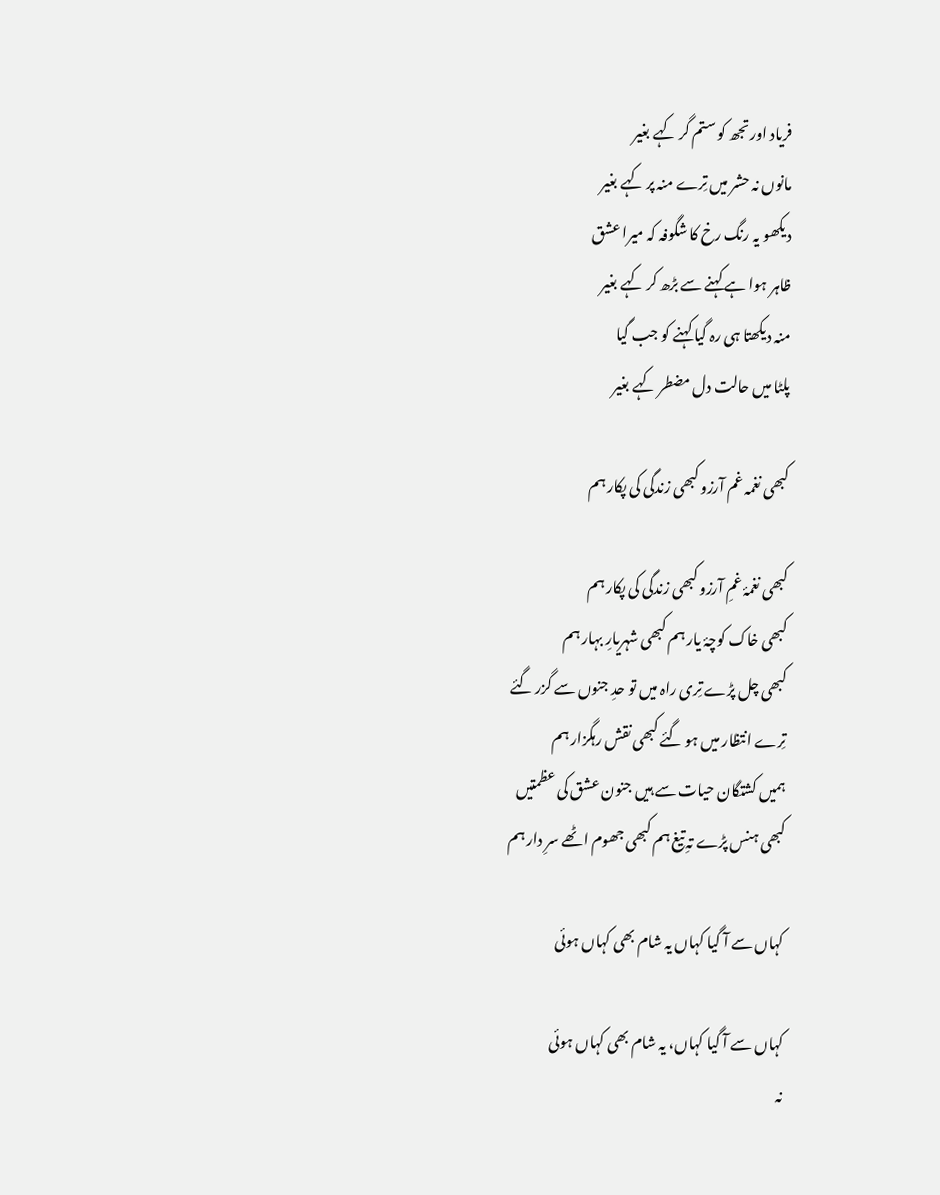فریاد اور تجھ کو ستم گر کہے بغیر
مانوں نہ حشر میں تِرے منہ پر کہے بغیر
دیکھو یہ رنگ رخ کا شگوفہ کہ میرا عشق
ظاہر ہوا ہے کہنے سے بڑھ کر کہے بغیر
منہ دیکھتا ہی رہ گیا کہنے کو جب گیا
پلٹا میں حالت دل مضطر کہے بغیر

کبھی نغمہ غم آرزو کبھی زندگی کی پکار ہم

کبھی نغمۂ غمِ آرزو کبھی زندگی کی پکار ہم
کبھی خاک کوچۂ یار ہم کبھی شہریارِ بہار ہم
کبھی چل پڑے تِری راہ میں تو حدِ جنوں سے گزر گئے
تِرے انتظار میں ہو گئے کبھی نقش رہگزار ہم
ہمیں کشتگان حیات سے ہیں جنون عشق کی عظمتیں
کبھی ہنس پڑے تہِ تیغ ہم کبھی جھوم اٹھے سرِ دار ہم

کہاں سے آ گیا کہاں یہ شام بھی کہاں ہوئی

کہاں سے آ گیا کہاں، یہ شام بھی کہاں ہوئی
نہ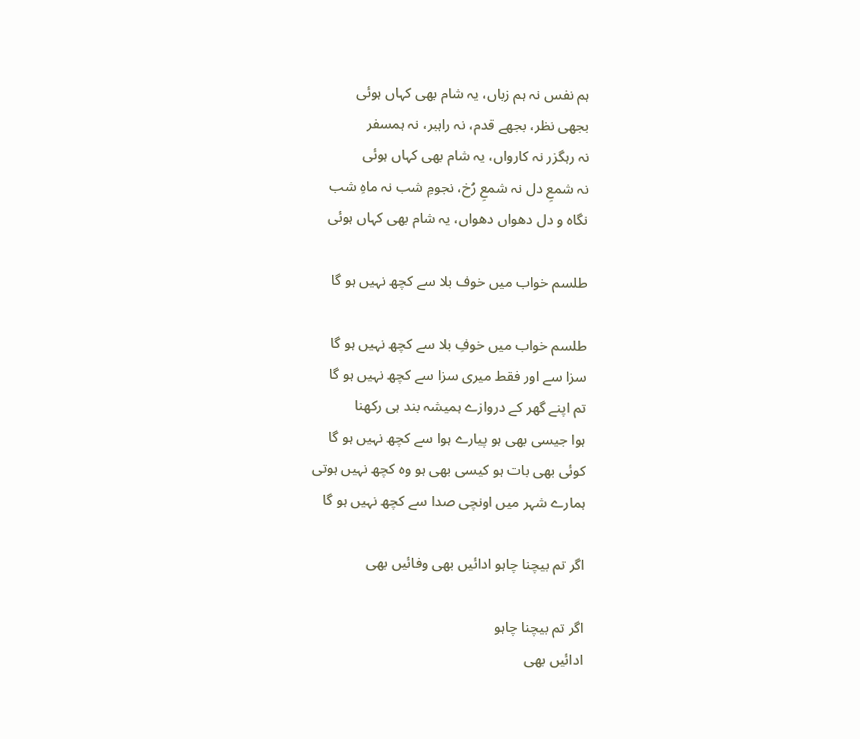ہم نفس نہ ہم زباں، یہ شام بھی کہاں ہوئی
بجھی نظر، بجھے قدم، نہ راہبر، نہ ہمسفر
نہ رہگزر نہ کارواں، یہ شام بھی کہاں ہوئی
نہ شمعِ دل نہ شمعِ رُخ، نجومِ شب نہ ماہِ شب
نگاہ و دل دھواں دھواں، یہ شام بھی کہاں ہوئی

طلسم خواب میں خوف بلا سے کچھ نہیں ہو گا

طلسم خواب میں خوفِ بلا سے کچھ نہیں ہو گا
سزا سے اور فقط میری سزا سے کچھ نہیں ہو گا
تم اپنے گھر کے دروازے ہمیشہ بند ہی رکھنا
ہوا جیسی بھی ہو پیارے ہوا سے کچھ نہیں ہو گا
کوئی بھی بات ہو کیسی بھی ہو وہ کچھ نہیں ہوتی
ہمارے شہر میں اونچی صدا سے کچھ نہیں ہو گا

اگر تم بیچنا چاہو ادائیں بھی وفائیں بھی

اگر تم بیچنا چاہو
ادائیں بھی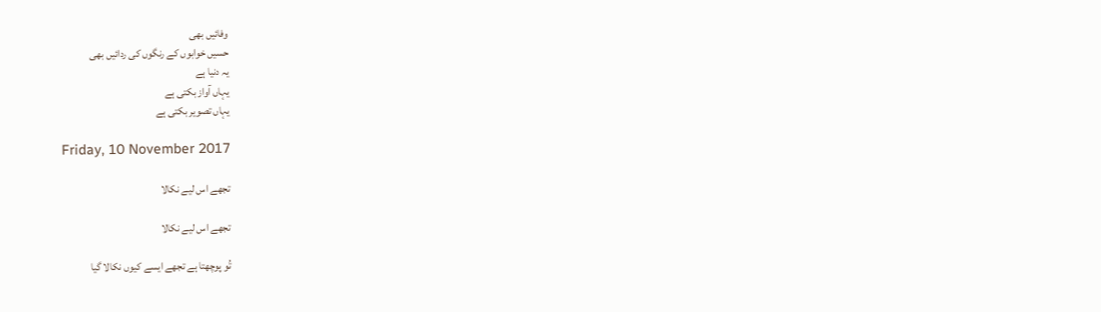وفائیں بھی
حسیں خوابوں کے رنگوں کی ردائیں بھی
یہ دنیا ہے
یہاں آواز بکتی ہے
یہاں تصویر بکتی ہے

Friday, 10 November 2017

تجھے اس لیے نکالا

تجھے اس لیے نکالا

تُو پوچھتا ہے تجھے ایسے کیوں نکالا گیا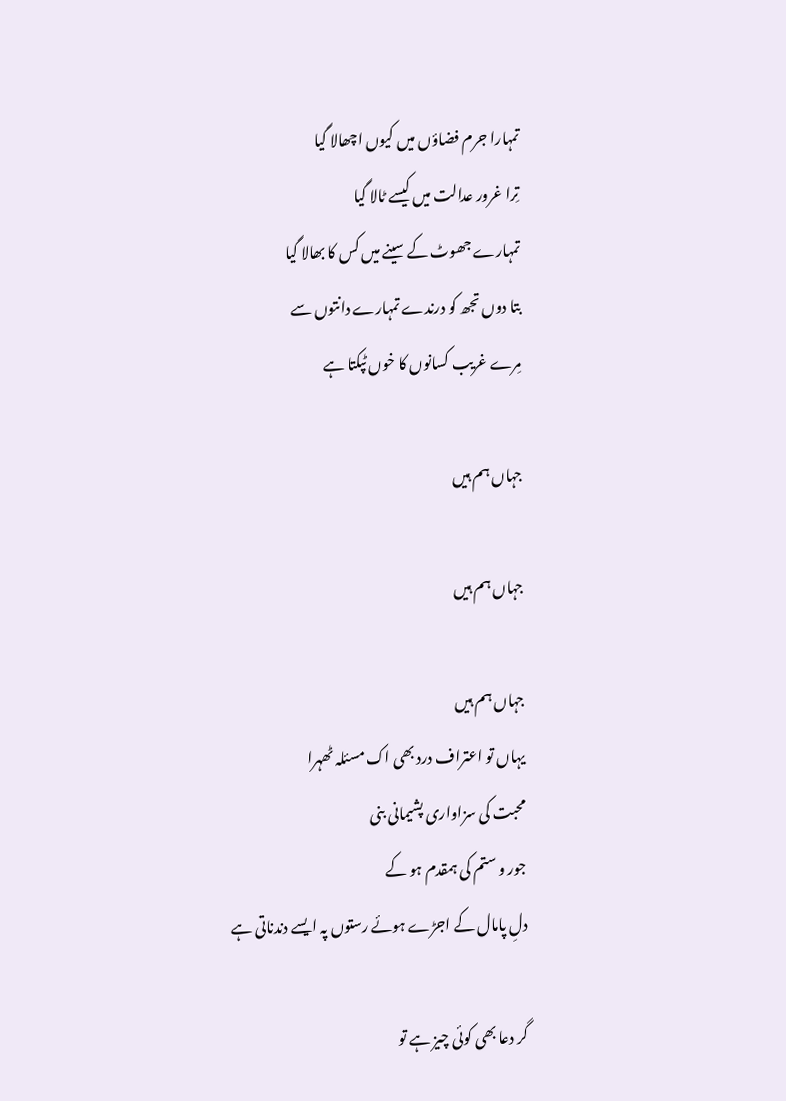تمہارا جرم فضاؤں میں کیوں اچھالا گیا
تِرا غرور عدالت میں کیسے ٹالا گیا
تمہارے جھوٹ کے سینے میں کس کا بھالا گیا
بتا دوں تجھ کو درندے تمہارے دانتوں سے
مِرے غریب کسانوں کا خوں ٹپکتا ہے

جہاں ہم ہیں

جہاں ہم ہیں

جہاں ہم ہیں
یہاں تو اعتراف درد بھی اک مسئلہ ٹھہرا
محبت کی سزاواری پشیمانی بنی
جور و ستم کی ہمقدم ہو کے
دلِ پامال کے اجڑے ہوئے رستوں پہ ایسے دندناتی ہے

گر دعا بھی کوئی چیز ہے تو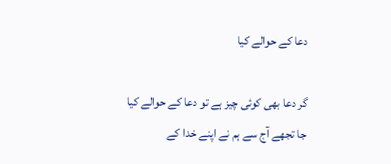دعا کے حوالے کیا

گر دعا بھی کوئی چیز ہے تو دعا کے حوالے کیا
جا تجھے آج سے ہم نے اپنے خدا کے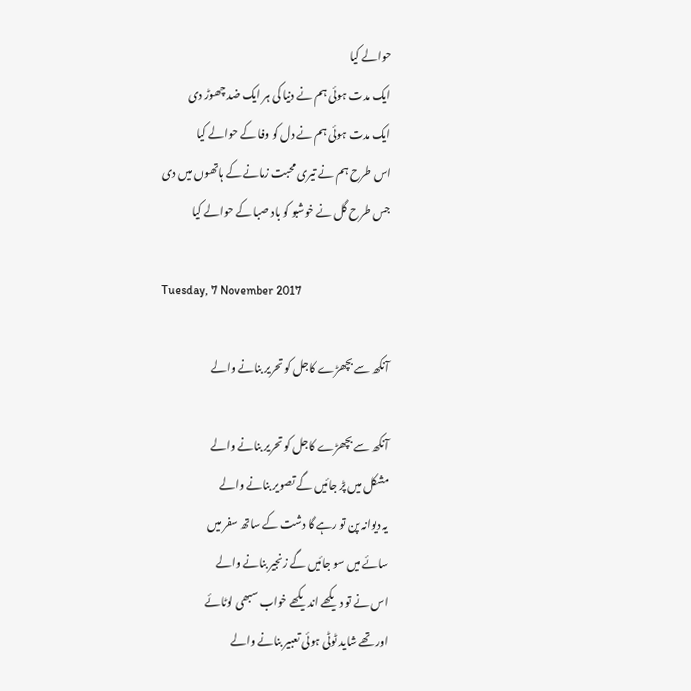حوالے کیا
ایک مدت ہوئی ہم نے دنیا کی ہر ایک ضد چھوڑ دی
ایک مدت ہوئی ہم نے دل کو وفا کے حوالے کیا
اس طرح ہم نے تیری محبت زمانے کے ہاتھوں میں دی
جس طرح گل نے خوشبو کو باد صبا کے حوالے کیا

Tuesday, 7 November 2017

آنکھ سے بچھڑے کاجل کو تحریر بنانے والے

آنکھ سے بچھڑے کاجل کو تحریر بنانے والے
مشکل میں پڑ جائیں گے تصویر بنانے والے
یہ دیوانہ پن تو رہے گا دشت کے ساتھ سفر میں
سائے میں سو جائیں گے زنجیر بنانے والے
اس نے تو دیکھے اندیکھے خواب سبھی لوٹائے
اور تھے شاید ٹوٹی ہوئی تعبیر بنانے والے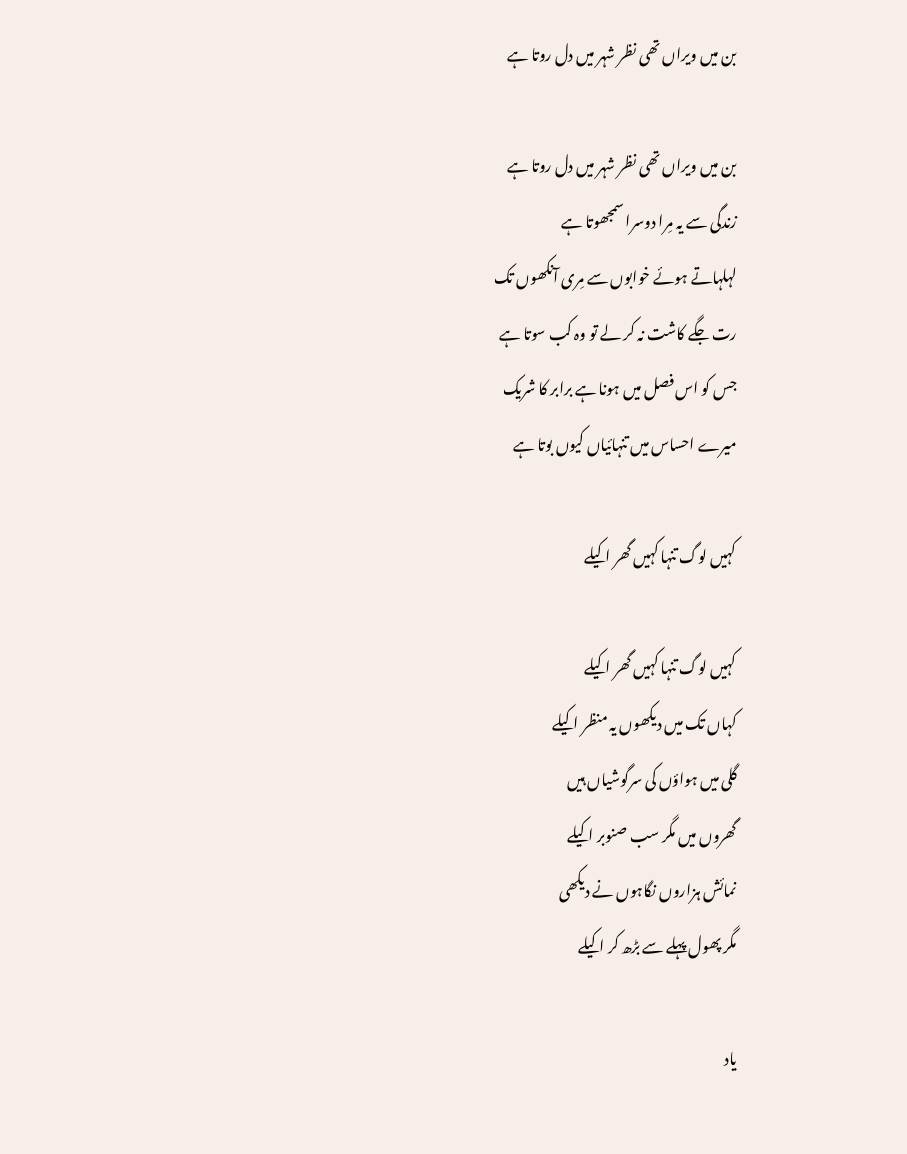بن میں ویراں تھی نظر شہر میں دل روتا ہے

بن میں ویراں تھی نظر شہر میں دل روتا ہے
زندگی سے یہ مِرا دوسرا سمجھوتا ہے
لہلہاتے ہوئے خوابوں سے مِری آنکھوں تک
رت جگے کاشت نہ کر لے تو وہ کب سوتا ہے
جس کو اس فصل میں ہونا ہے برابر کا شریک
میرے احساس میں تنہائیاں کیوں بوتا ہے

کہیں لوگ تنہا کہیں گھر اکیلے

کہیں لوگ تنہا کہیں گھر اکیلے
کہاں تک میں دیکھوں یہ منظر اکیلے
گلی میں ہواؤں کی سرگوشیاں ہیں
گھروں میں مگر سب صنوبر اکیلے
نمائش ہزاروں نگاہوں نے دیکھی
مگر پھول پہلے سے بڑھ کر اکیلے

یاد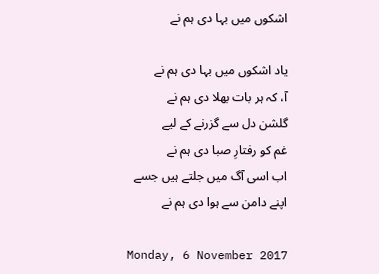اشکوں میں بہا دی ہم نے

یاد اشکوں میں بہا دی ہم نے
آ، کہ ہر بات بھلا دی ہم نے
گلشن دل سے گزرنے کے لیے
غم کو رفتارِ صبا دی ہم نے
اب اسی آگ میں جلتے ہیں جسے
اپنے دامن سے ہوا دی ہم نے

Monday, 6 November 2017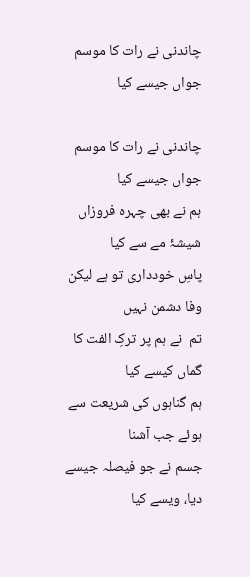چاندنی نے رات کا موسم جواں جیسے کیا

چاندنی نے رات کا موسم جواں جیسے کیا
ہم نے بھی چہرہ فروزاں شیشۂ مے سے کیا
پاسِ خودداری تو ہے لیکن وفا دشمن نہیں
تم  نے ہم پر ترکِ الفت کا گماں کیسے کیا
ہم گناہوں کی شریعت سے ہوئے جب آشنا
جسم نے جو فیصلہ جیسے دیا، ویسے کیا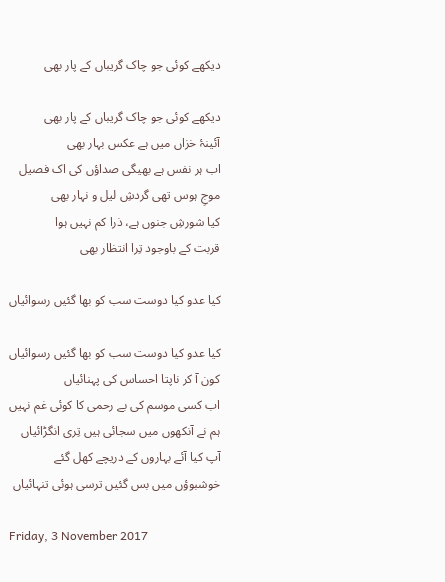دیکھے کوئی جو چاک گریباں کے پار بھی

دیکھے کوئی جو چاک گریباں کے پار بھی
آئینۂ خزاں میں ہے عکس بہار بھی
اب ہر نفس ہے بھیگی صداؤں کی اک فصیل
موجِ ہوس تھی گردشِ لیل و نہار بھی
کیا شورشِ جنوں ہے، ذرا کم نہیں ہوا
قربت کے باوجود تِرا انتظار بھی

کیا عدو کیا دوست سب کو بھا گئیں رسوائیاں

کیا عدو کیا دوست سب کو بھا گئیں رسوائیاں
کون آ کر ناپتا احساس کی پہنائیاں
اب کسی موسم کی بے رحمی کا کوئی غم نہیں
ہم نے آنکھوں میں سجائی ہیں تِری انگڑائیاں
آپ کیا آئے بہاروں کے دریچے کھل گئے
خوشبوؤں میں بس گئیں ترسی ہوئی تنہائیاں

Friday, 3 November 2017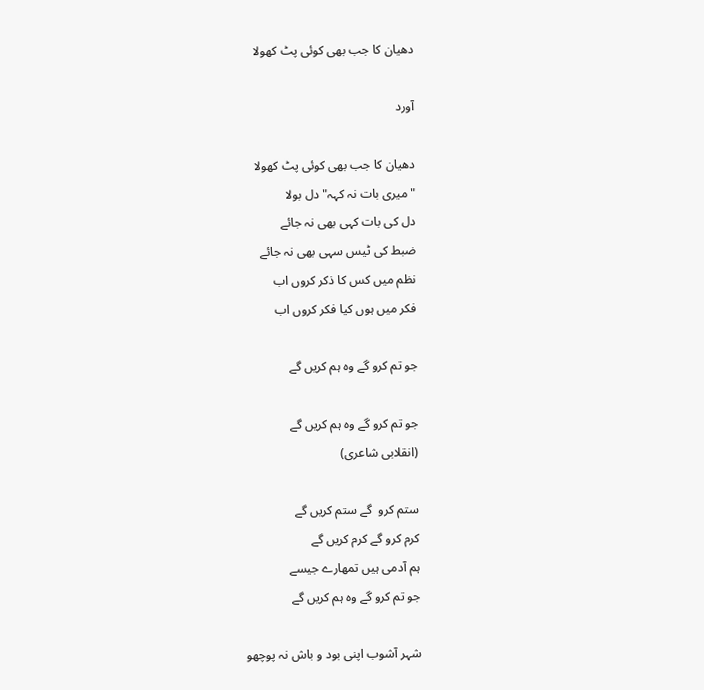دھیان کا جب بھی کوئی پٹ کھولا

آورد

دھیان کا جب بھی کوئی پٹ کھولا
"میری بات نہ کہہ" دل بولا
دل کی بات کہی بھی نہ جائے
ضبط کی ٹیس سہی بھی نہ جائے
نظم میں کس کا ذکر کروں اب
فکر میں ہوں کیا فکر کروں اب

جو تم کرو گے وہ ہم کریں گے

جو تم کرو گے وہ ہم کریں گے
(انقلابی شاعری)

ستم کرو  گے ستم کریں گے
کرم کرو گے کرم کریں گے
ہم آدمی ہیں تمھارے جیسے
جو تم کرو گے وہ ہم کریں گے

شہر آشوب اپنی بود و باش نہ پوچھو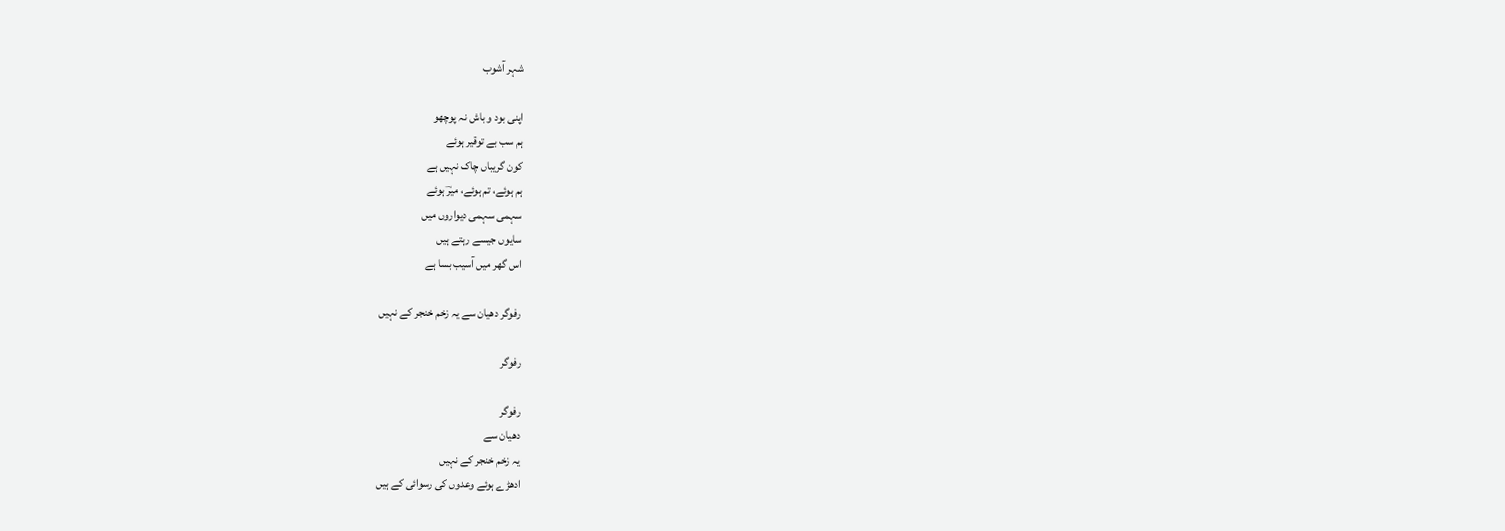شہر آشوب

اپنی بود و باش نہ پوچھو
ہم سب بے توقیر ہوئے
کون گریباں چاک نہیں ہے
ہم ہوئے، تم ہوئے، میرؔ ہوئے
سہمی سہمی دیواروں میں
سایوں جیسے رہتے ہیں
اس گھر میں آسیب بسا ہے

رفوگر دھیان سے یہ زخم خنجر کے نہیں

رفوگر

رفوگر
دھیان سے
یہ زخم خنجر کے نہیں
ادھڑے ہوئے وعدوں کی رسوائی کے ہیں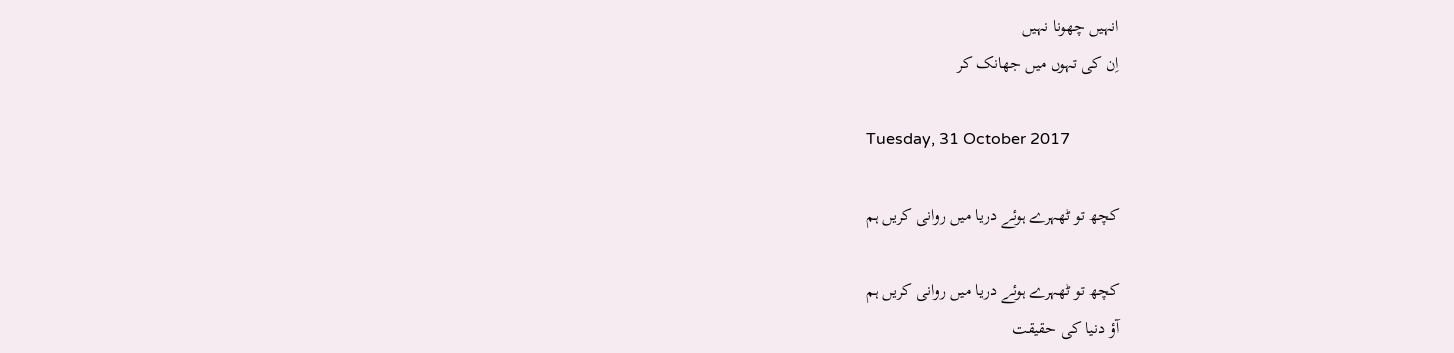انہیں چھونا نہیں
اِن کی تہوں میں جھانک کر

Tuesday, 31 October 2017

کچھ تو ٹھہرے ہوئے دریا میں روانی کریں ہم

کچھ تو ٹھہرے ہوئے دریا میں روانی کریں ہم
آؤ دنیا کی حقیقت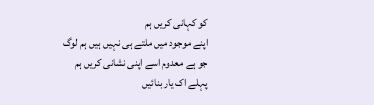کو کہانی کریں ہم
اپنے موجود میں ملتے ہی نہیں ہیں ہم لوگ
جو ہے معدوم اسے اپنی نشانی کریں ہم
پہلے اک یار بنائیں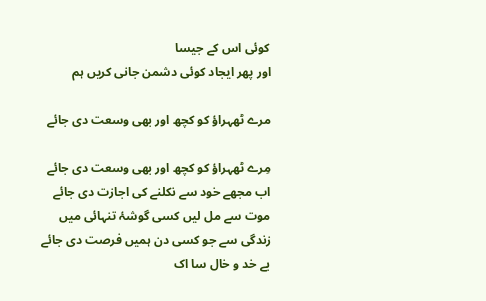کوئی اس کے جیسا
اور پھر ایجاد کوئی دشمن جانی کریں ہم

مرے ٹھہراؤ کو کچھ اور بھی وسعت دی جائے

مِرے ٹھہراؤ کو کچھ اور بھی وسعت دی جائے
اب مجھے خود سے نکلنے کی اجازت دی جائے
موت سے مل لیں کسی گوشۂ تنہائی میں
زندگی سے جو کسی دن ہمیں فرصت دی جائے
بے خد و خال سا اک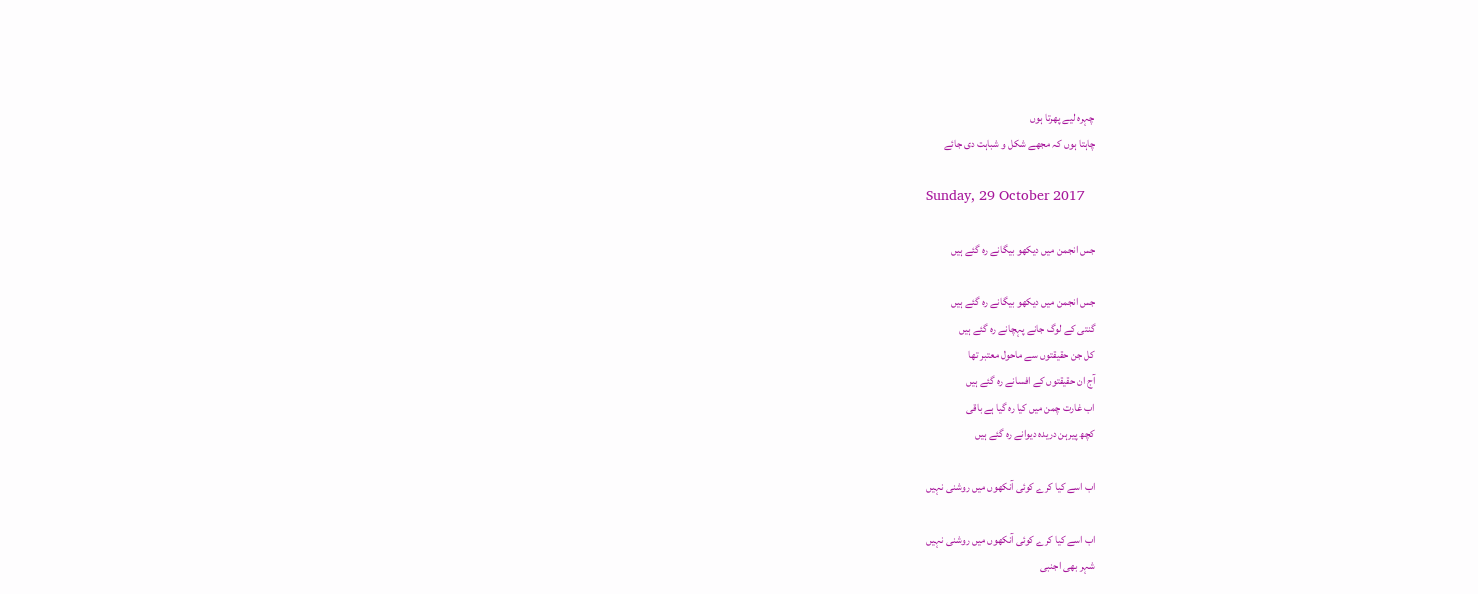چہرہ لیے پھرتا ہوں
چاہتا ہوں کہ مجھے شکل و شباہت دی جائے

Sunday, 29 October 2017

جس انجمن میں دیکھو بیگانے رہ گئے ہیں

جس انجمن میں دیکھو بیگانے رہ گئے ہیں
گنتی کے لوگ جانے پہچانے رہ گئے ہیں
کل جن حقیقتوں سے ماحول معتبر تھا
آج ان حقیقتوں کے افسانے رہ گئے ہیں
اب غارت چمن میں کیا رہ گیا ہے باقی
کچھ پیرہن دریدہ دیوانے رہ گئے ہیں

اب اسے کیا کرے کوئی آنکھوں میں روشنی نہیں

اب اسے کیا کرے کوئی آنکھوں میں روشنی نہیں
شہر بھی اجنبی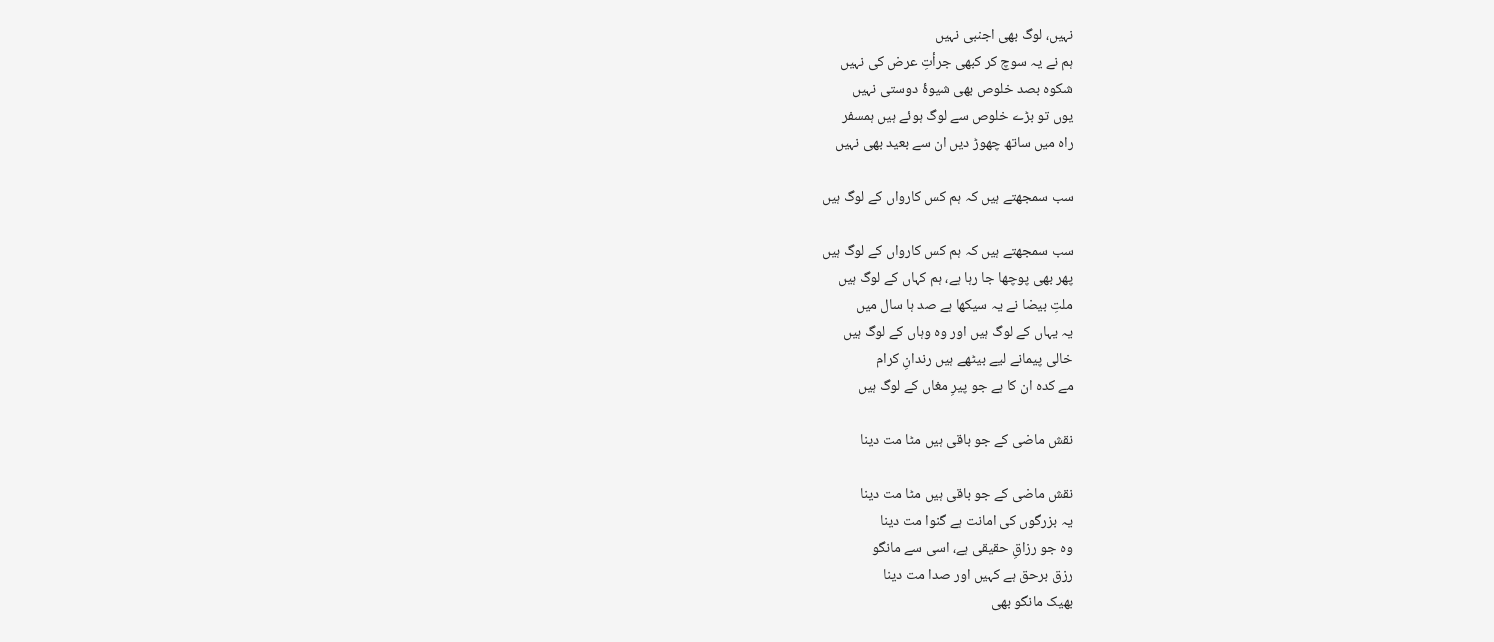نہیں، لوگ بھی اجنبی نہیں
ہم نے یہ سوچ کر کبھی جرأتِ عرض کی نہیں
شکوہ بصد خلوص بھی شیوۂ دوستی نہیں
یوں تو بڑے خلوص سے لوگ ہوئے ہیں ہمسفر
راہ میں ساتھ چھوڑ دیں ان سے بعید بھی نہیں

سب سمجھتے ہیں کہ ہم کس کارواں کے لوگ ہیں

سب سمجھتے ہیں کہ ہم کس کارواں کے لوگ ہیں
پھر بھی پوچھا جا رہا ہے، ہم کہاں کے لوگ ہیں
ملتِ بیضا نے یہ سیکھا ہے صد ہا سال میں
یہ یہاں کے لوگ ہیں اور وہ وہاں کے لوگ ہیں
خالی پیمانے لیے بیٹھے ہیں رندانِ کرام
مے کدہ ان کا ہے جو پیرِ مغاں کے لوگ ہیں

نقش ماضی کے جو باقی ہیں مٹا مت دینا

نقش ماضی کے جو باقی ہیں مٹا مت دینا
یہ بزرگوں کی امانت ہے گنوا مت دینا
وہ جو رزاقِ حقیقی ہے، اسی سے مانگو
رزق برحق ہے کہیں اور صدا مت دینا
بھیک مانگو بھی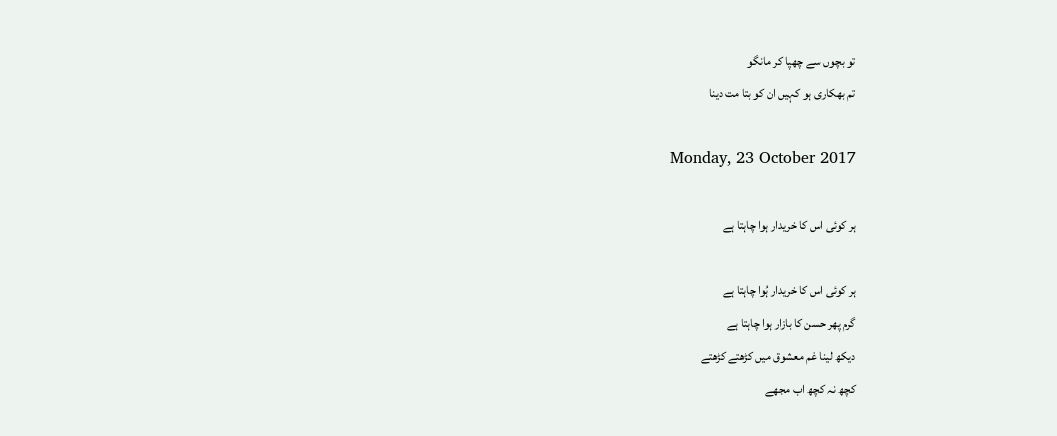تو بچوں سے چھپا کر مانگو
تم بھکاری ہو کہیں ان کو بتا مت دینا

Monday, 23 October 2017

ہر کوئی اس کا خریدار ہوا چاہتا ہے

ہر کوئی اس کا خریدار ہُوا چاہتا ہے
گرم پھر حسن کا بازار ہوا چاہتا ہے
دیکھ لینا غم معشوق میں کڑھتے کڑھتے
کچھ نہ کچھ اب مجھے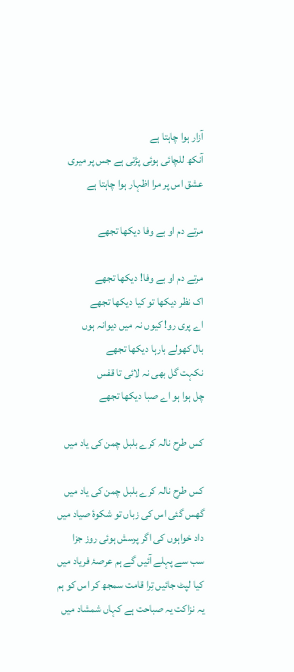آزار ہوا چاہتا ہے
آنکھ للچائی ہوئی پڑتی ہے جس پر میری
عشق اس پر مرا اظہار ہوا چاہتا ہے

مرتے دم او بے وفا دیکھا تجھے

مرتے دم او بے وفا! دیکھا تجھے
اک نظر دیکھا تو کیا دیکھا تجھے
اے پری رو! کیوں نہ میں دیوانہ ہوں
بال کھولے بارہا دیکھا تجھے
نکہت گل بھی نہ لائی تا قفس
چل ہوا ہو اے صبا دیکھا تجھے

کس طرح نالہ کرے بلبل چمن کی یاد میں

کس طرح نالہ کرے بلبل چمن کی یاد میں
گھس گئی اس کی زباں تو شکوۂ صیاد میں
داد خواہوں کی اگر پرسش ہوئی روز جزا
سب سے پہلے آئیں گے ہم عرصۂ فریاد میں
کیا لپٹ جائیں تِرا قامت سمجھ کر اس کو ہم
یہ نزاکت یہ صباحت ہے کہاں شمشاد میں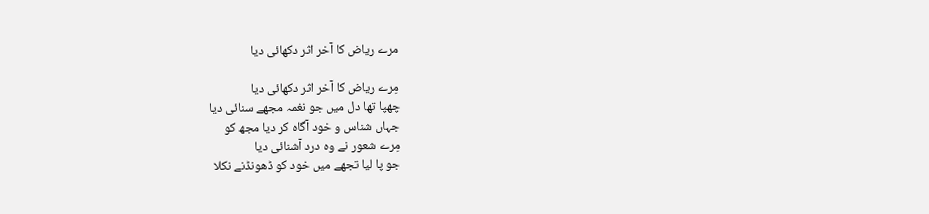مرے ریاض کا آخر اثر دکھائی دیا

مِرے ریاض کا آخر اثر دکھائی دیا
چھپا تھا دل میں جو نغمہ مجھے سنائی دیا
جہاں شناس و خود آگاہ کر دیا مجھ کو
مِرے شعور نے وہ درد آشنائی دیا
جو پا لیا تجھے میں خود کو ڈھونڈنے نکلا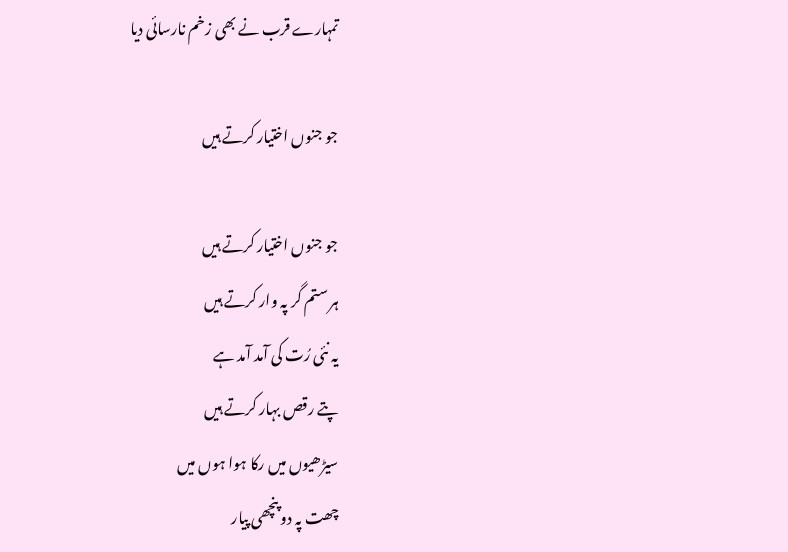تمہارے قرب نے بھی زخم نارسائی دیا

جو جنوں اختیار کرتے ہیں

جو جنوں اختیار کرتے ہیں
ہر ستم گر پہ وار کرتے ہیں
یہ نئی رُت کی آمد آمد ہے
پتے رقص بہار کرتے ہیں
سیڑھیوں میں رکا ہوا ہوں میں
چھت پہ دو پنچھی پیار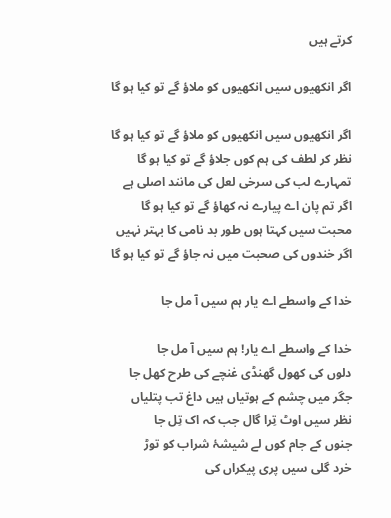کرتے ہیں

اگر انکھیوں سیں انکھیوں کو ملاؤ گے تو کیا ہو گا

اگر انکھیوں سیں انکھیوں کو ملاؤ گے تو کیا ہو گا
نظر کر لطف کی ہم کوں جلاؤ گے تو کیا ہو گا
تمہارے لب کی سرخی لعل کی مانند اصلی ہے
اگر تم پان اے پیارے نہ کھاؤ گے تو کیا ہو گا
محبت سیں کہتا ہوں طور بد نامی کا بہتر نہیں
اگر خندوں کی صحبت میں نہ جاؤ گے تو کیا ہو گا

خدا کے واسطے اے یار ہم سیں آ مل جا

خدا کے واسطے اے یار! ہم سیں آ مل جا
دلوں کی کھول گھنڈی غنچے کی طرح کھل جا
جگر میں چشم کے ہوتیاں ہیں داغ تب پتلیاں
نظر سیں اوٹ تِرا گال جب کہ اک تِل جا
جنوں کے جام کوں لے شیشۂ شراب کو توڑ
خرد گلی سیں پری پیکراں کی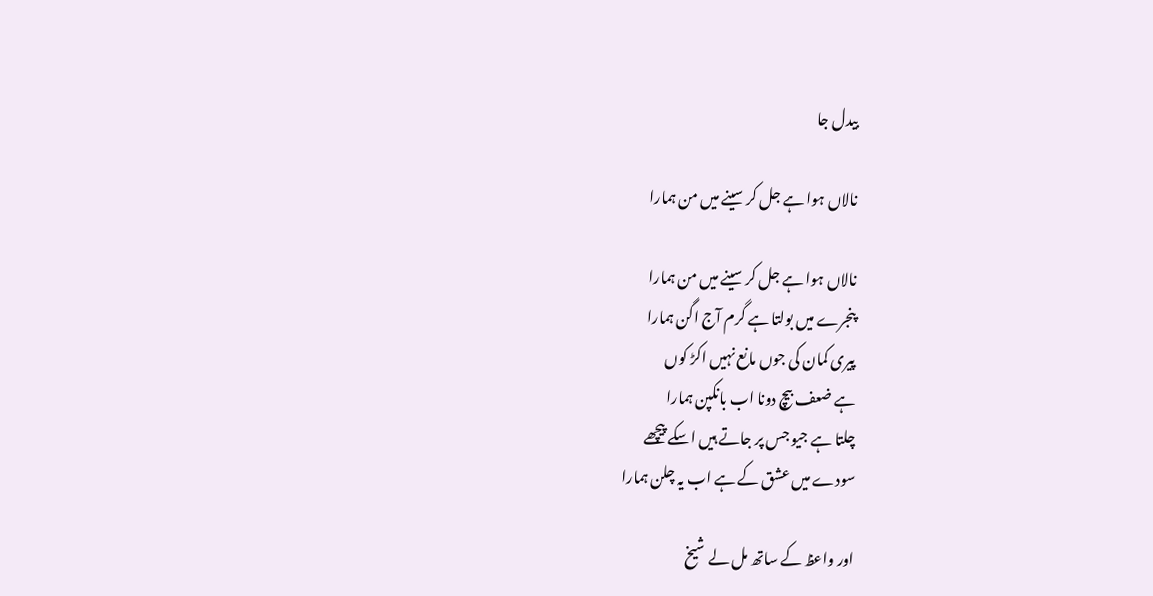بیدل جا

نالاں ہوا ہے جل کر سینے میں من ہمارا

نالاں ہوا ہے جل کر سینے میں من ہمارا
پنجرے میں بولتا ہے گرم آج اگن ہمارا
پیری کمان کی جوں مانع نہیں اکڑ کوں
ہے ضعف بیچ دونا اب بانکپن ہمارا
چلتا ہے جیو جس پر جاتے ہیں اسکے پیچھے
سودے میں عشق کے ہے اب یہ چلن ہمارا

اور واعظ کے ساتھ مل لے شیخ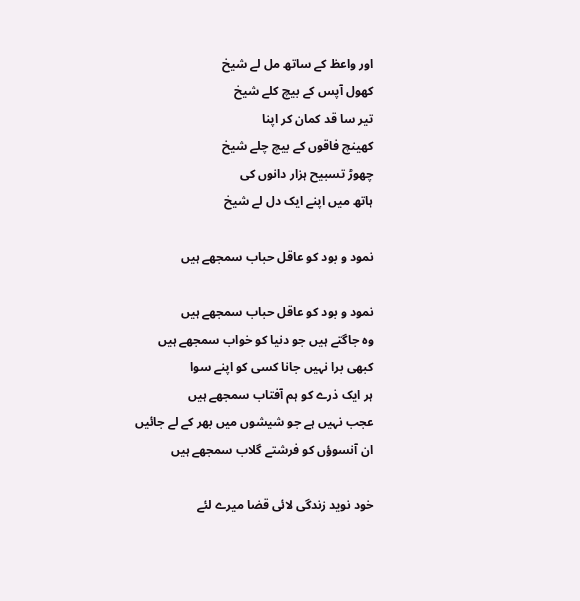اور واعظ کے ساتھ مل لے شیخ
کھول آپس کے بیچ کلے شیخ
تیر سا قد کمان کر اپنا
کھینچ فاقوں کے بیچ چلے شیخ
چھوڑ تسبیح ہزار دانوں کی
ہاتھ میں اپنے ایک دل لے شیخ

نمود و بود کو عاقل حباب سمجھے ہیں

نمود و بود کو عاقل حباب سمجھے ہیں
وہ جاگتے ہیں جو دنیا کو خواب سمجھے ہیں
کبھی برا نہیں جانا کسی کو اپنے سوا
ہر ایک ذرے کو ہم آفتاب سمجھے ہیں
عجب نہیں ہے جو شیشوں میں بھر کے لے جائیں
ان آنسوؤں کو فرشتے گلاب سمجھے ہیں

خود نوید زندگی لائی قضا میرے لئے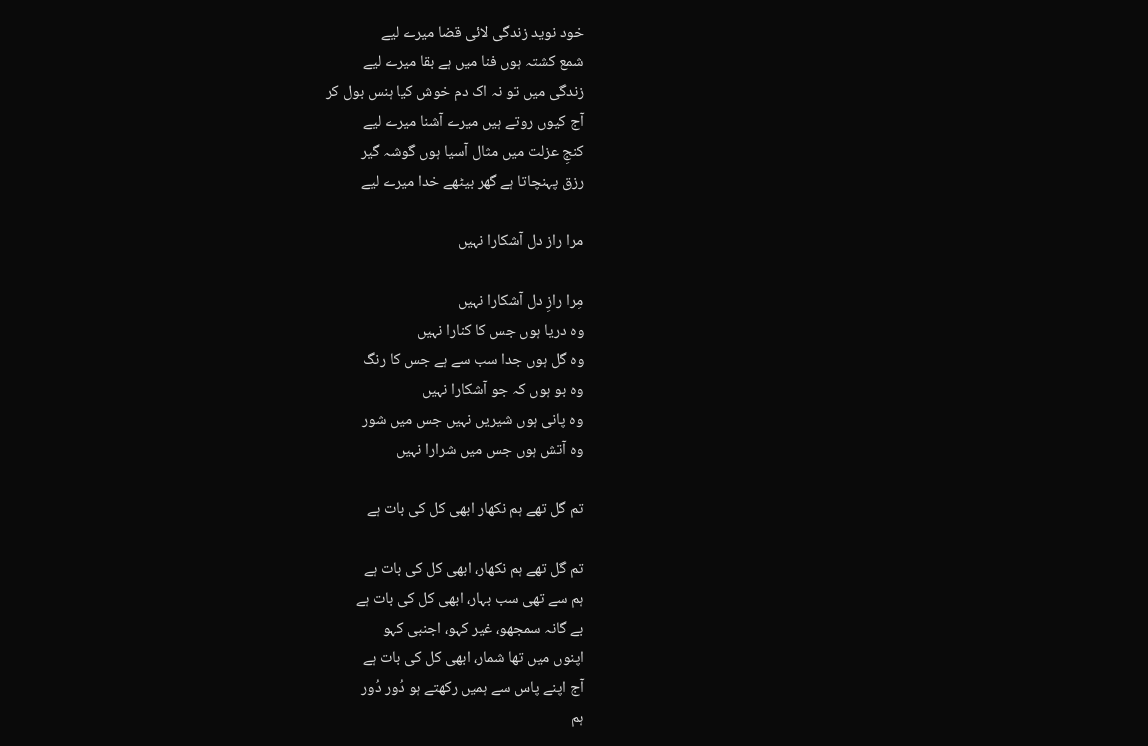خود نوید زندگی لائی قضا میرے لیے
شمع کشتہ ہوں فنا میں ہے بقا میرے لیے
زندگی میں تو نہ اک دم خوش کیا ہنس بول کر
آج کیوں روتے ہیں میرے آشنا میرے لیے
کنجِ عزلت میں مثال آسیا ہوں گوشہ گیر
رزق پہنچاتا ہے گھر بیٹھے خدا میرے لیے

مرا راز دل آشکارا نہیں

مِرا رازِ دل آشکارا نہیں
وہ دریا ہوں جس کا کنارا نہیں
وہ گل ہوں جدا سب سے ہے جس کا رنگ
وہ بو ہوں کہ جو آشکارا نہیں
وہ پانی ہوں شیریں نہیں جس میں شور
وہ آتش ہوں جس میں شرارا نہیں

تم گل تھے ہم نکھار ابھی کل کی بات ہے

تم گل تھے ہم نکھار، ابھی کل کی بات ہے
ہم سے تھی سب بہار، ابھی کل کی بات ہے
بے گانہ سمجھو، غیر کہو، اجنبی کہو
اپنوں میں تھا شمار، ابھی کل کی بات ہے
آج اپنے پاس سے ہمیں رکھتے ہو دُور دُور
ہم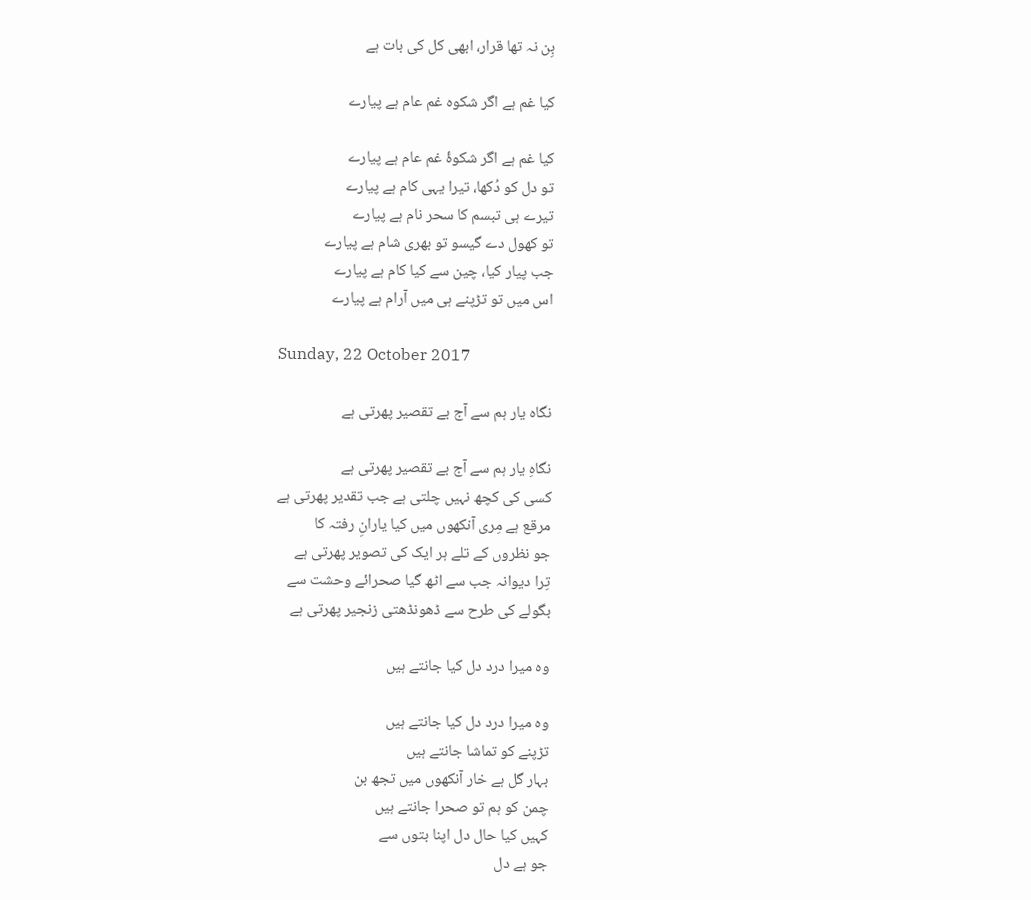بِن نہ تھا قرار، ابھی کل کی بات ہے

کیا غم ہے اگر شکوہ غم عام ہے پیارے

کیا غم ہے اگر شکوۂ غم عام ہے پیارے
تو دل کو دُکھا، تیرا یہی کام ہے پیارے
تیرے ہی تبسم کا سحر نام ہے پیارے
تو کھول دے گیسو تو بھری شام ہے پیارے
جب پیار کیا، چین سے کیا کام ہے پیارے
اس میں تو تڑپنے ہی میں آرام ہے پیارے

Sunday, 22 October 2017

نگاہ یار ہم سے آج بے تقصیر پھرتی ہے

نگاہِ یار ہم سے آج بے تقصیر پھرتی ہے
کسی کی کچھ نہیں چلتی ہے جب تقدیر پھرتی ہے
مرقع ہے مِری آنکھوں میں کیا یارانِ رفتہ کا
جو نظروں کے تلے ہر ایک کی تصویر پھرتی ہے
تِرا دیوانہ جب سے اٹھ گیا صحرائے وحشت سے
بگولے کی طرح سے ڈھونڈھتی زنجیر پھرتی ہے

وہ میرا درد دل کیا جانتے ہیں

وہ میرا درد دل کیا جانتے ہیں
تڑپنے کو تماشا جانتے ہیں
بہار گل ہے خار آنکھوں میں تجھ بن
چمن کو ہم تو صحرا جانتے ہیں
کہیں کیا حال دل اپنا بتوں سے
جو ہے دل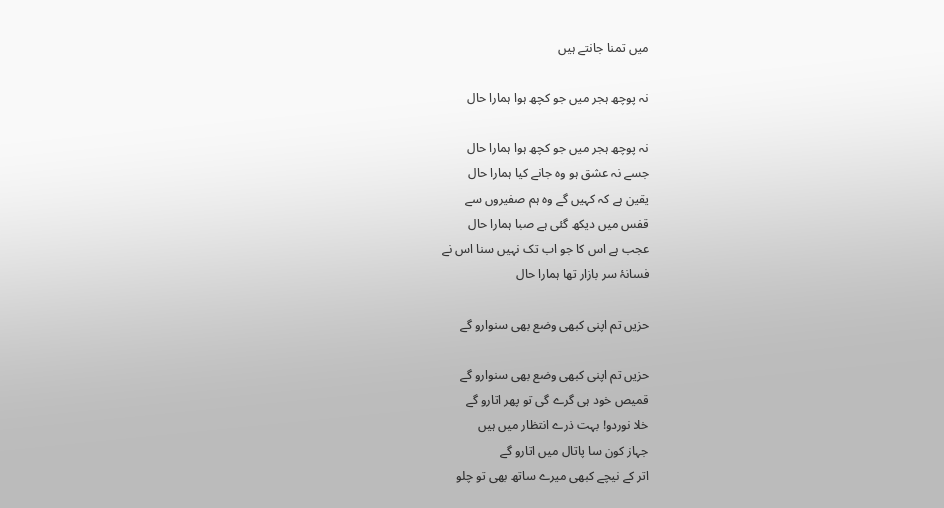میں تمنا جانتے ہیں

نہ پوچھ ہجر میں جو کچھ ہوا ہمارا حال

نہ پوچھ ہجر میں جو کچھ ہوا ہمارا حال
جسے نہ عشق ہو وہ جانے کیا ہمارا حال
یقین ہے کہ کہیں گے وہ ہم صفیروں سے
قفس میں دیکھ گئی ہے صبا ہمارا حال
عجب ہے اس کا جو اب تک نہیں سنا اس نے
فسانۂ سر بازار تھا ہمارا حال

حزیں تم اپنی کبھی وضع بھی سنوارو گے

حزیں تم اپنی کبھی وضع بھی سنوارو گے
قمیص خود ہی گرے گی تو پھر اتارو گے
خلا نوردو! بہت ذرے انتظار میں ہیں
جہاز کون سا پاتال میں اتارو گے
اتر کے نیچے کبھی میرے ساتھ بھی تو چلو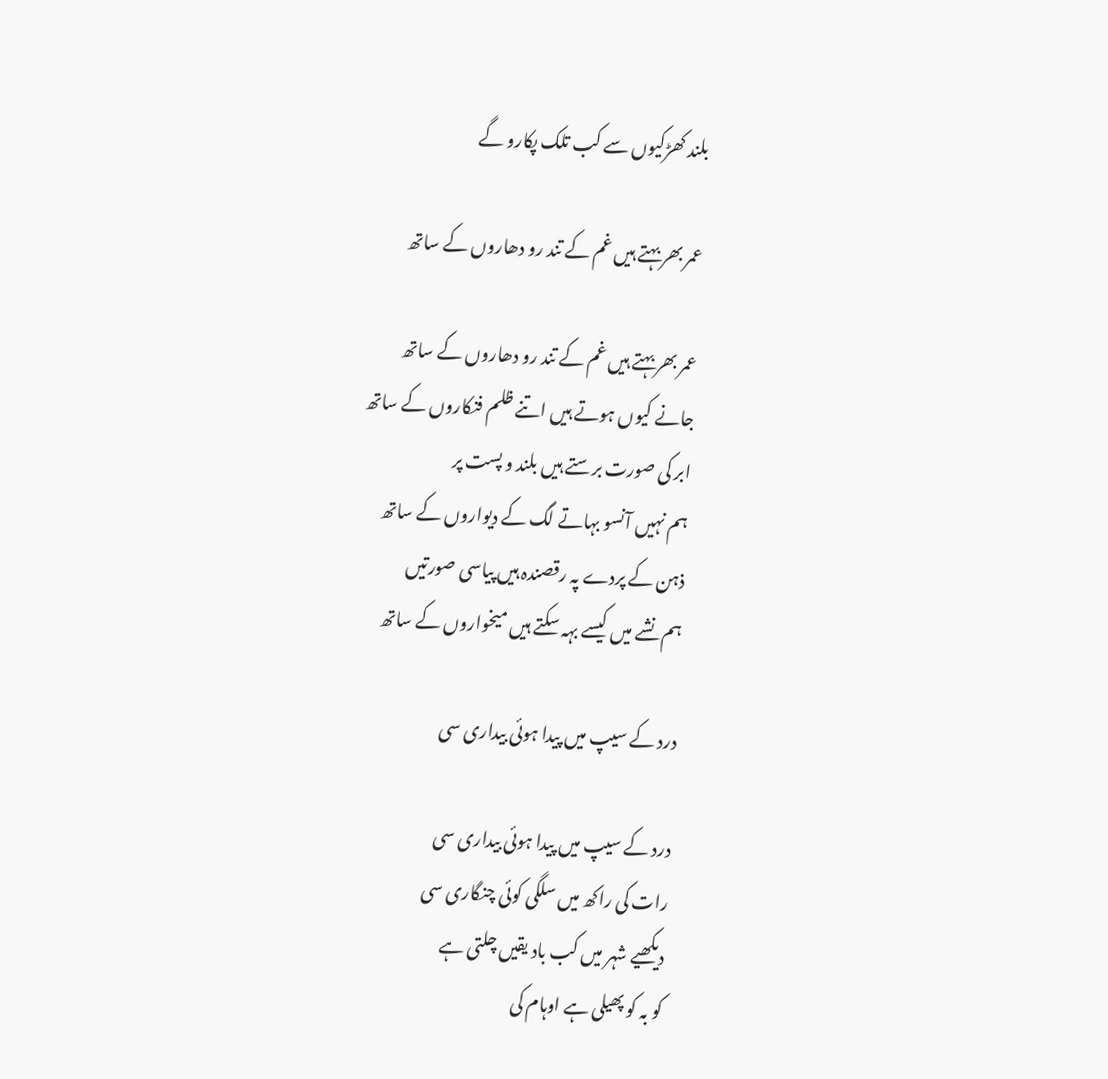بلند کھڑکیوں سے کب تلک پکارو گے

عمر بھر بہتے ہیں غم کے تند رو دھاروں کے ساتھ

عمر بھر بہتے ہیں غم کے تند رو دھاروں کے ساتھ
جانے کیوں ہوتے ہیں اتنے ظلم فنکاروں کے ساتھ
ابر کی صورت برستے ہیں بلند و پست پر
ہم نہیں آنسو بہاتے لگ کے دیواروں کے ساتھ
ذہن کے پردے پہ رقصندہ ہیں پیاسی صورتیں
ہم نشے میں کیسے بہہ سکتے ہیں میخواروں کے ساتھ

درد کے سیپ میں پیدا ہوئی بیداری سی

درد کے سیپ میں پیدا ہوئی بیداری سی
رات کی راکھ میں سلگی کوئی چنگاری سی
دیکھیے شہر میں کب باد یقیں چلتی ہے
کو بہ کو پھیلی ہے اوہام کی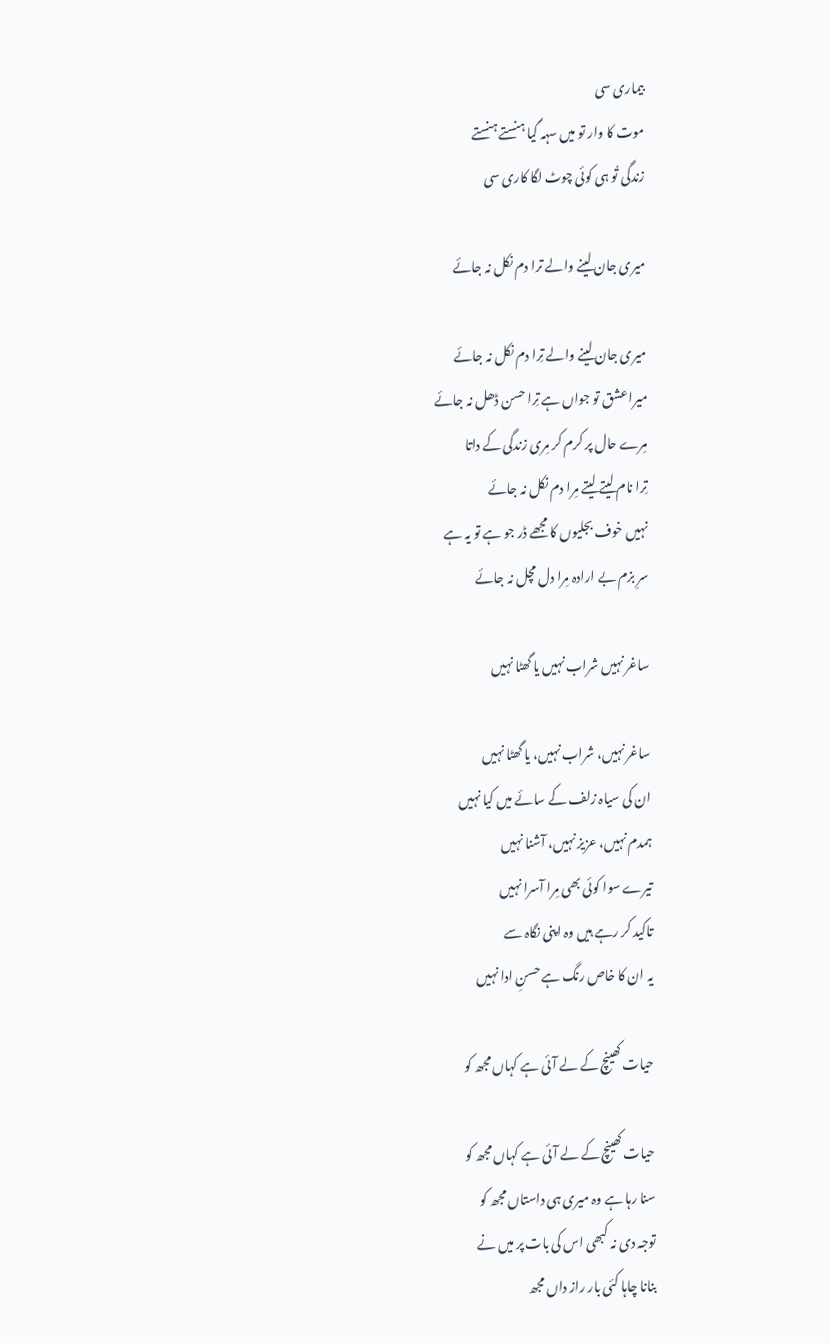بیماری سی
موت کا وار تو میں سہہ گیا ہنستے ہنستے
زندگی تُو ہی کوئی چوٹ لگا کاری سی

میری جان لینے والے ترا دم نکل نہ جائے

میری جان لینے والے تِرا دم نکل نہ جائے
میرا عشق تو جواں ہے تِرا حسن ڈھل نہ جائے
مِرے حال پر کرم کر مِری زندگی کے داتا
تِرا نام لیتے لیتے مِرا دم نکل نہ جائے
نہیں خوف بجلیوں کا مجھے ڈر جو ہے تو یہ ہے
سرِ بزم بے ارادہ مِرا دل مچل نہ جائے

ساغر نہیں شراب نہیں یا گھٹا نہیں

ساغر نہیں، شراب نہیں، یا گھٹا نہیں
ان کی سیاہ زلف کے سائے میں کیا نہیں
ہمدم نہیں، عزیز نہیں، آشنا نہیں
تیرے سوا کوئی بھی مِرا آسرا نہیں
تاکید کر رہے ہیں وہ اپنی نگاہ سے
یہ ان کا خاص رنگ ہے حسنِ ادا نہیں

حیات کھینچ کے لے آئی ہے کہاں مجھ کو

حیات کھینچ کے لے آئی ہے کہاں مجھ کو
سنا رہا ہے وہ میری ہی داستاں مجھ کو
توجہ دی نہ کبھی اس کی بات پر میں نے
بنانا چاہا کئی بار راز داں مجھ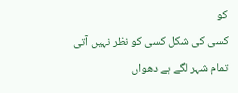کو
کسی کی شکل کسی کو نظر نہیں آتی
تمام شہر لگے ہے دھواں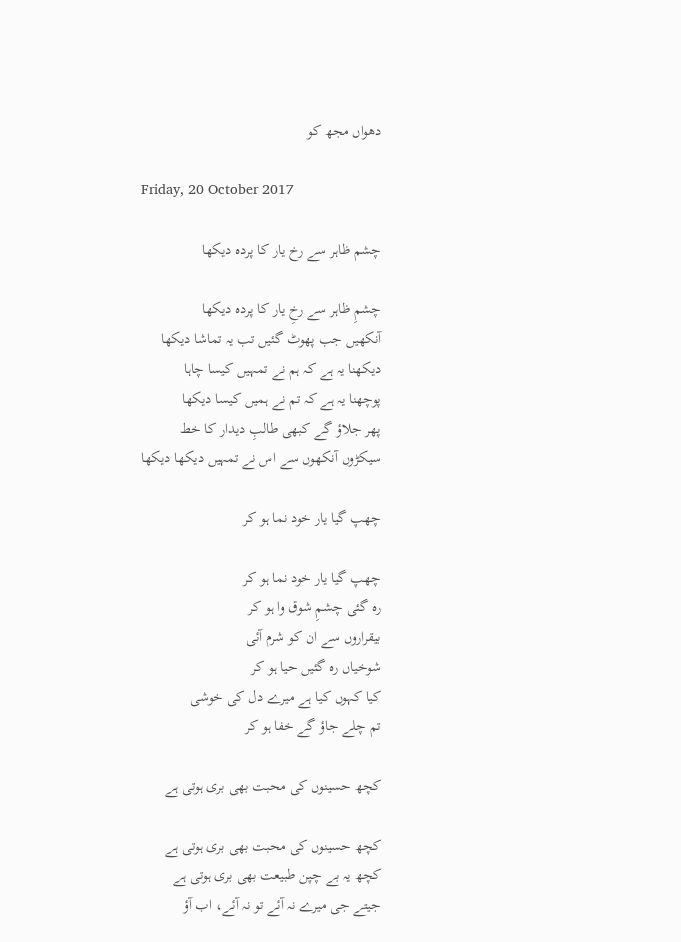دھواں مجھ کو

Friday, 20 October 2017

چشم ظاہر سے رخ یار کا پردہ دیکھا

چشمِ ظاہر سے رخِ یار کا پردہ دیکھا
آنکھیں جب پھوٹ گئیں تب یہ تماشا دیکھا
دیکھنا یہ ہے کہ ہم نے تمہیں کیسا چاہا
پوچھنا یہ ہے کہ تم نے ہمیں کیسا دیکھا
پھر جلاؤ گے کبھی طالبِ دیدار کا خط
سیکڑوں آنکھوں سے اس نے تمہیں دیکھا دیکھا

چھپ گیا یار خود نما ہو کر

چھپ گیا یار خود نما ہو کر
رہ گئی چشمِ شوق وا ہو کر
بیقراروں سے ان کو شرم آئی
شوخیاں رہ گئیں حیا ہو کر
کیا کہوں کیا ہے میرے دل کی خوشی
تم چلے جاؤ گے خفا ہو کر

کچھ حسینوں کی محبت بھی بری ہوتی ہے

کچھ حسینوں کی محبت بھی بری ہوتی ہے
کچھ یہ بے چپن طبیعت بھی بری ہوتی ہے
جیتے جی میرے نہ آئے تو نہ آئے، اب آؤ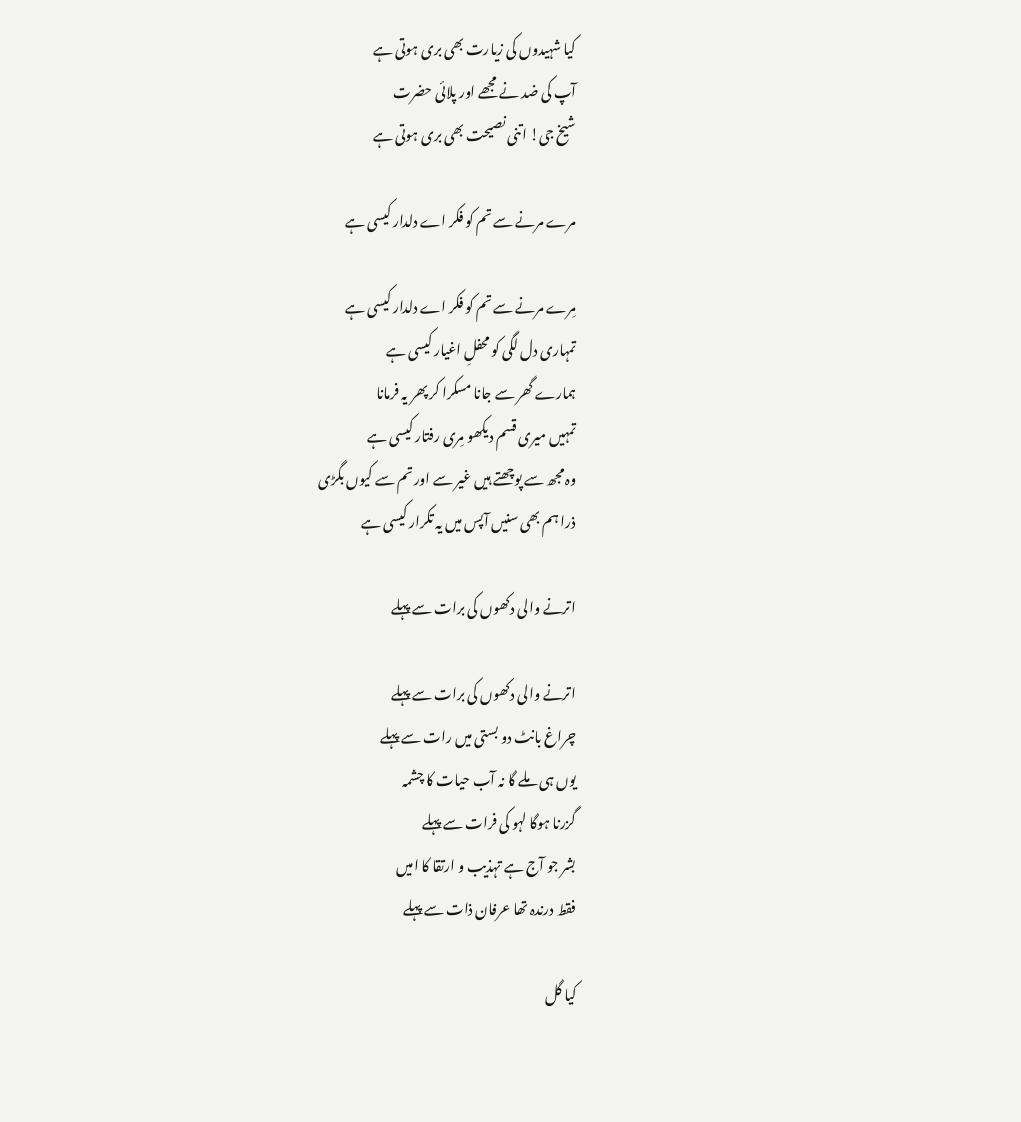کیا شہیدوں کی زیارت بھی بری ہوتی ہے
آپ کی ضد نے مجھے اور پلائی حضرت
شیخ جی! اتنی نصیحت بھی بری ہوتی ہے

مرے مرنے سے تم کو فکر اے دلدار کیسی ہے

مِرے مرنے سے تم کو فکر اے دلدار کیسی ہے
تمہاری دل لگی کو محفلِ اغیار کیسی ہے
ہمارے گھر سے جانا مسکرا کر پھر یہ فرمانا
تمہیں میری قسم دیکھو مِری رفتار کیسی ہے
وہ مجھ سے پوچھتے ہیں غیر سے اور تم سے کیوں بگڑی
ذرا ہم بھی سنیں آپس میں یہ تکرار کیسی ہے

اترنے والی دکھوں کی برات سے پہلے

اترنے والی دکھوں کی برات سے پہلے
چراغ بانٹ دو بستی میں رات سے پہلے
یوں ہی ملے گا نہ آب حیات کا چشمہ
گزرنا ہوگا لہو کی فرات سے پہلے
بشر جو آج ہے تہذیب و ارتقا کا امیں
فقط درندہ تھا عرفان ذات سے پہلے

کیا گل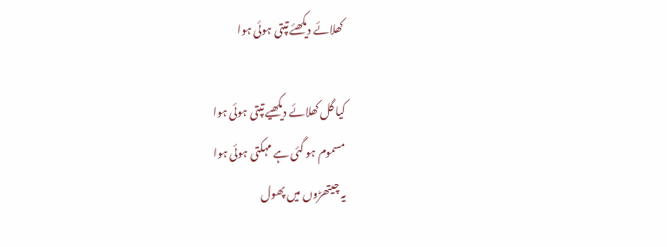کھلائے دیکھئے تپتی ہوئی ہوا

کیا گل کھلائے دیکھیے تپتی ہوئی ہوا
مسموم ہو گئی ہے مہکتی ہوئی ہوا
یہ چیتھڑوں میں پھول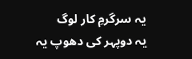یہ سرگرمِ کار لوگ
یہ دوپہر کی دھوپ یہ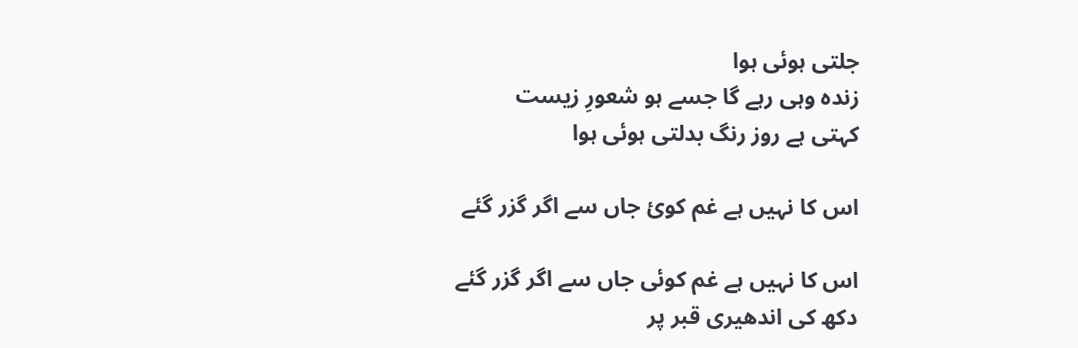جلتی ہوئی ہوا
زندہ وہی رہے گا جسے ہو شعورِ زیست
کہتی ہے روز رنگ بدلتی ہوئی ہوا

اس کا نہیں ہے غم کوئ جاں سے اگر گزر گئے

اس کا نہیں ہے غم کوئی جاں سے اگر گزر گئے
دکھ کی اندھیری قبر پر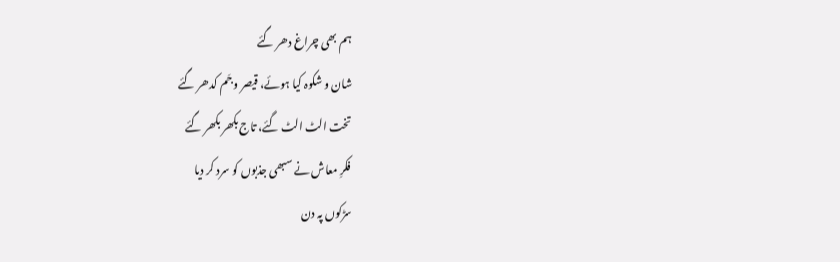ہم بھی چراغ دھر گئے
شان و شکوہ کیا ہوئے، قیصر و جَم کدھر گئے
تخت الٹ الٹ گئے، تاج بکھر بکھر گئے
فکرِ معاش نے سبھی جذبوں کو سرد کر دیا
سڑکوں پہ دن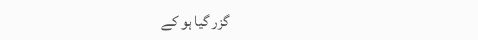گزر گیا ہو کے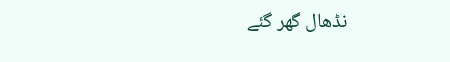نڈھال گھر گئے